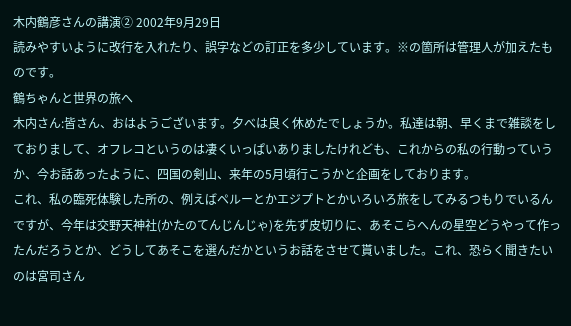木内鶴彦さんの講演② 2002年9月29日
読みやすいように改行を入れたり、誤字などの訂正を多少しています。※の箇所は管理人が加えたものです。
鶴ちゃんと世界の旅へ
木内さん:皆さん、おはようございます。夕べは良く休めたでしょうか。私達は朝、早くまで雑談をしておりまして、オフレコというのは凄くいっぱいありましたけれども、これからの私の行動っていうか、今お話あったように、四国の剣山、来年の5月頃行こうかと企画をしております。
これ、私の臨死体験した所の、例えばペルーとかエジプトとかいろいろ旅をしてみるつもりでいるんですが、今年は交野天神社(かたのてんじんじゃ)を先ず皮切りに、あそこらへんの星空どうやって作ったんだろうとか、どうしてあそこを選んだかというお話をさせて貰いました。これ、恐らく聞きたいのは宮司さん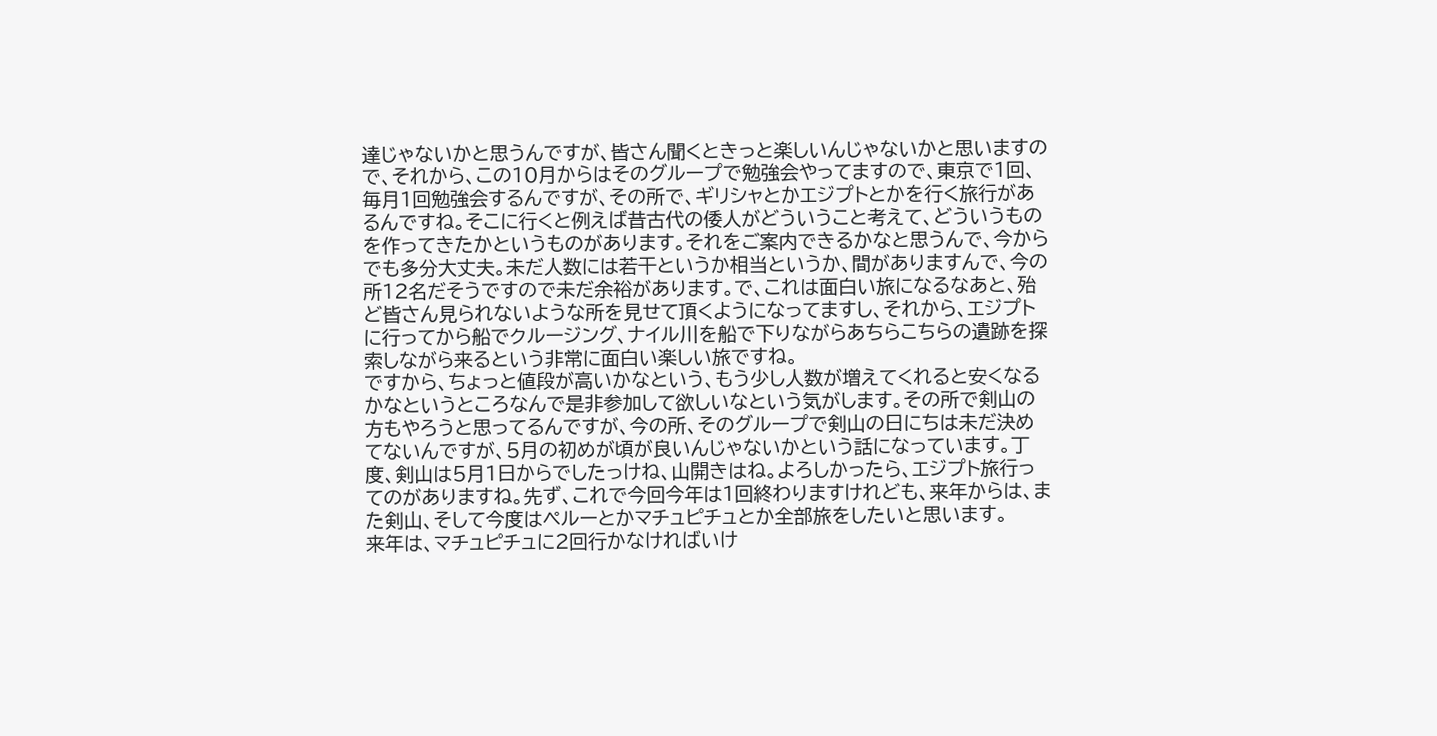達じゃないかと思うんですが、皆さん聞くときっと楽しいんじゃないかと思いますので、それから、この10月からはそのグループで勉強会やってますので、東京で1回、毎月1回勉強会するんですが、その所で、ギリシャとかエジプトとかを行く旅行があるんですね。そこに行くと例えば昔古代の倭人がどういうこと考えて、どういうものを作ってきたかというものがあります。それをご案内できるかなと思うんで、今からでも多分大丈夫。未だ人数には若干というか相当というか、間がありますんで、今の所12名だそうですので未だ余裕があります。で、これは面白い旅になるなあと、殆ど皆さん見られないような所を見せて頂くようになってますし、それから、エジプトに行ってから船でクルージング、ナイル川を船で下りながらあちらこちらの遺跡を探索しながら来るという非常に面白い楽しい旅ですね。
ですから、ちょっと値段が高いかなという、もう少し人数が増えてくれると安くなるかなというところなんで是非参加して欲しいなという気がします。その所で剣山の方もやろうと思ってるんですが、今の所、そのグループで剣山の日にちは未だ決めてないんですが、5月の初めが頃が良いんじゃないかという話になっています。丁度、剣山は5月1日からでしたっけね、山開きはね。よろしかったら、エジプト旅行ってのがありますね。先ず、これで今回今年は1回終わりますけれども、来年からは、また剣山、そして今度はペルーとかマチュピチュとか全部旅をしたいと思います。
来年は、マチュピチュに2回行かなければいけ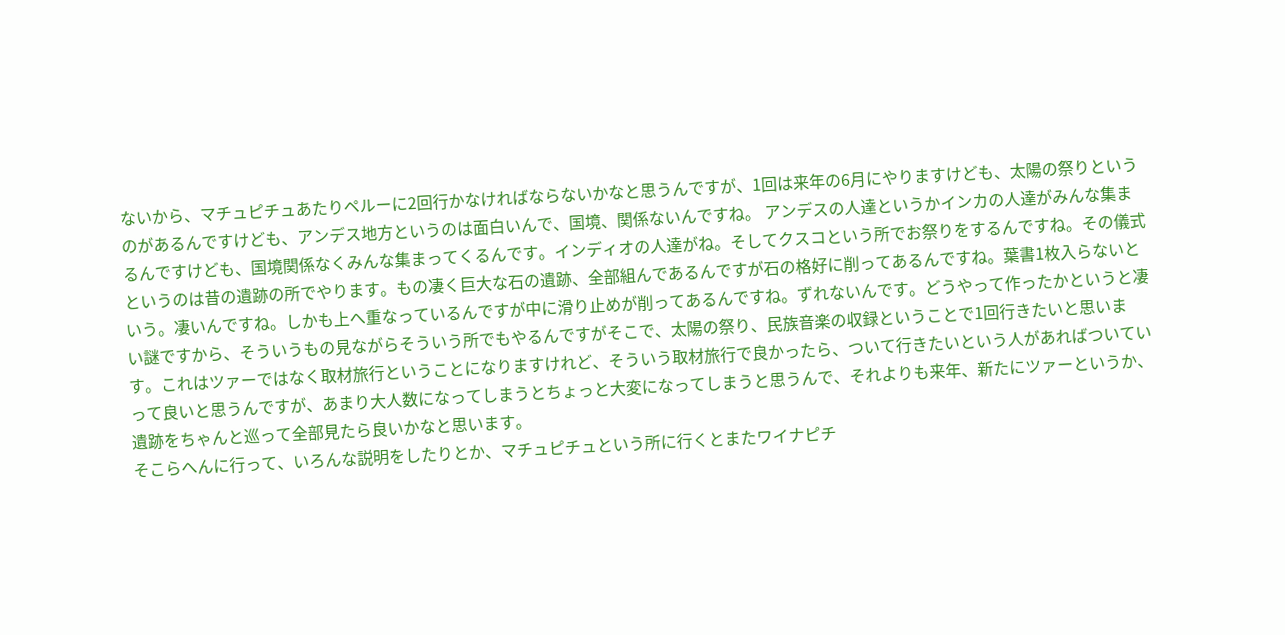ないから、マチュピチュあたりペルーに2回行かなければならないかなと思うんですが、1回は来年の6月にやりますけども、太陽の祭りというのがあるんですけども、アンデス地方というのは面白いんで、国境、関係ないんですね。 アンデスの人達というかインカの人達がみんな集まるんですけども、国境関係なくみんな集まってくるんです。インディオの人達がね。そしてクスコという所でお祭りをするんですね。その儀式というのは昔の遺跡の所でやります。もの凄く巨大な石の遺跡、全部組んであるんですが石の格好に削ってあるんですね。葉書1枚入らないという。凄いんですね。しかも上へ重なっているんですが中に滑り止めが削ってあるんですね。ずれないんです。どうやって作ったかというと凄い謎ですから、そういうもの見ながらそういう所でもやるんですがそこで、太陽の祭り、民族音楽の収録ということで1回行きたいと思います。これはツァーではなく取材旅行ということになりますけれど、そういう取材旅行で良かったら、ついて行きたいという人があればついていって良いと思うんですが、あまり大人数になってしまうとちょっと大変になってしまうと思うんで、それよりも来年、新たにツァーというか、遺跡をちゃんと巡って全部見たら良いかなと思います。
そこらへんに行って、いろんな説明をしたりとか、マチュピチュという所に行くとまたワイナピチ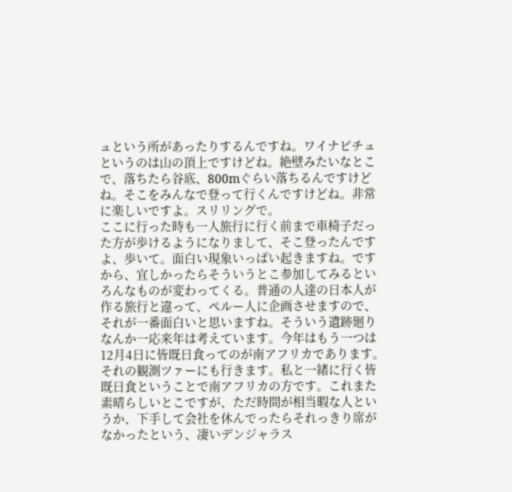ュという所があったりするんですね。ワイナピチュというのは山の頂上ですけどね。絶壁みたいなとこで、落ちたら谷底、800mぐらい落ちるんですけどね。そこをみんなで登って行くんですけどね。非常に楽しいですよ。スリリングで。
ここに行った時も一人旅行に行く前まで車椅子だった方が歩けるようになりまして、そこ登ったんですよ、歩いて。面白い現象いっぱい起きますね。ですから、宜しかったらそういうとこ参加してみるといろんなものが変わってくる。普通の人達の日本人が作る旅行と違って、ペルー人に企画させますので、それが一番面白いと思いますね。そういう遺跡廻りなんか一応来年は考えています。今年はもう一つは12月4日に皆既日食ってのが南アフリカであります。それの観測ツァーにも行きます。私と一緒に行く皆既日食ということで南アフリカの方です。これまた素晴らしいとこですが、ただ時間が相当暇な人というか、下手して会社を休んでったらそれっきり席がなかったという、凄いデンジャラス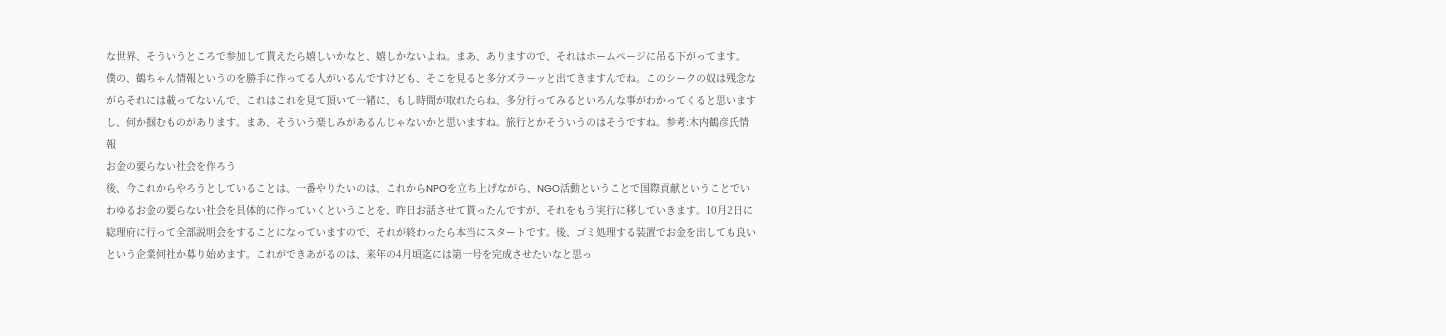な世界、そういうところで参加して貰えたら嬉しいかなと、嬉しかないよね。まあ、ありますので、それはホームページに吊る下がってます。
僕の、鶴ちゃん情報というのを勝手に作ってる人がいるんですけども、そこを見ると多分ズラーッと出てきますんでね。このシークの奴は残念ながらそれには載ってないんで、これはこれを見て頂いて一緒に、もし時間が取れたらね、多分行ってみるといろんな事がわかってくると思いますし、何か掴むものがあります。まあ、そういう楽しみがあるんじゃないかと思いますね。旅行とかそういうのはそうですね。参考:木内鶴彦氏情報
お金の要らない社会を作ろう
後、今これからやろうとしていることは、一番やりたいのは、これからNPOを立ち上げながら、NGO活動ということで国際貢献ということでいわゆるお金の要らない社会を具体的に作っていくということを、昨日お話させて貰ったんですが、それをもう実行に移していきます。10月2日に総理府に行って全部説明会をすることになっていますので、それが終わったら本当にスタートです。後、ゴミ処理する装置でお金を出しても良いという企業何社か募り始めます。これができあがるのは、来年の4月頃迄には第一号を完成させたいなと思っ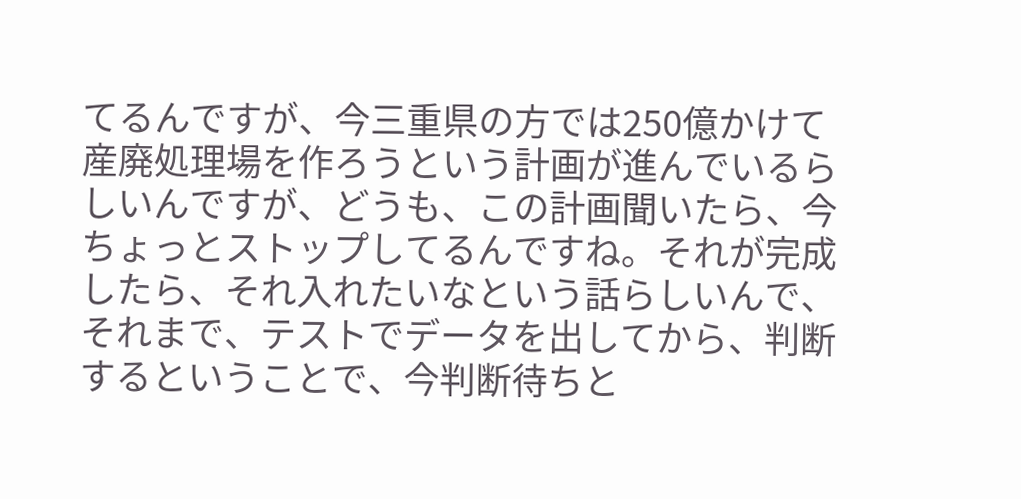てるんですが、今三重県の方では250億かけて産廃処理場を作ろうという計画が進んでいるらしいんですが、どうも、この計画聞いたら、今ちょっとストップしてるんですね。それが完成したら、それ入れたいなという話らしいんで、それまで、テストでデータを出してから、判断するということで、今判断待ちと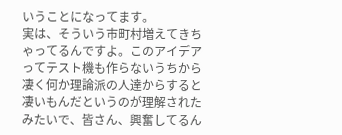いうことになってます。
実は、そういう市町村増えてきちゃってるんですよ。このアイデアってテスト機も作らないうちから凄く何か理論派の人達からすると凄いもんだというのが理解されたみたいで、皆さん、興奮してるん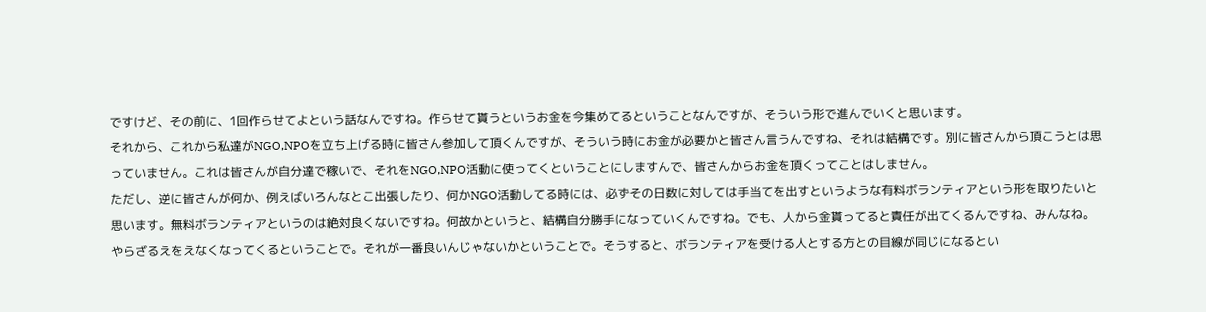ですけど、その前に、1回作らせてよという話なんですね。作らせて貰うというお金を今集めてるということなんですが、そういう形で進んでいくと思います。
それから、これから私達がNGO,NPOを立ち上げる時に皆さん参加して頂くんですが、そういう時にお金が必要かと皆さん言うんですね、それは結構です。別に皆さんから頂こうとは思っていません。これは皆さんが自分達で稼いで、それをNGO,NPO活動に使ってくということにしますんで、皆さんからお金を頂くってことはしません。
ただし、逆に皆さんが何か、例えばいろんなとこ出張したり、何かNGO活動してる時には、必ずその日数に対しては手当てを出すというような有料ボランティアという形を取りたいと思います。無料ボランティアというのは絶対良くないですね。何故かというと、結構自分勝手になっていくんですね。でも、人から金貰ってると責任が出てくるんですね、みんなね。やらざるえをえなくなってくるということで。それが一番良いんじゃないかということで。そうすると、ボランティアを受ける人とする方との目線が同じになるとい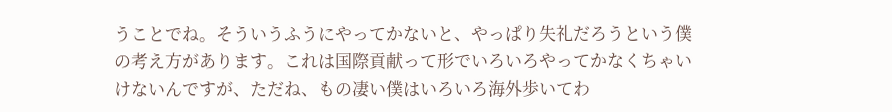うことでね。そういうふうにやってかないと、やっぱり失礼だろうという僕の考え方があります。これは国際貢献って形でいろいろやってかなくちゃいけないんですが、ただね、もの凄い僕はいろいろ海外歩いてわ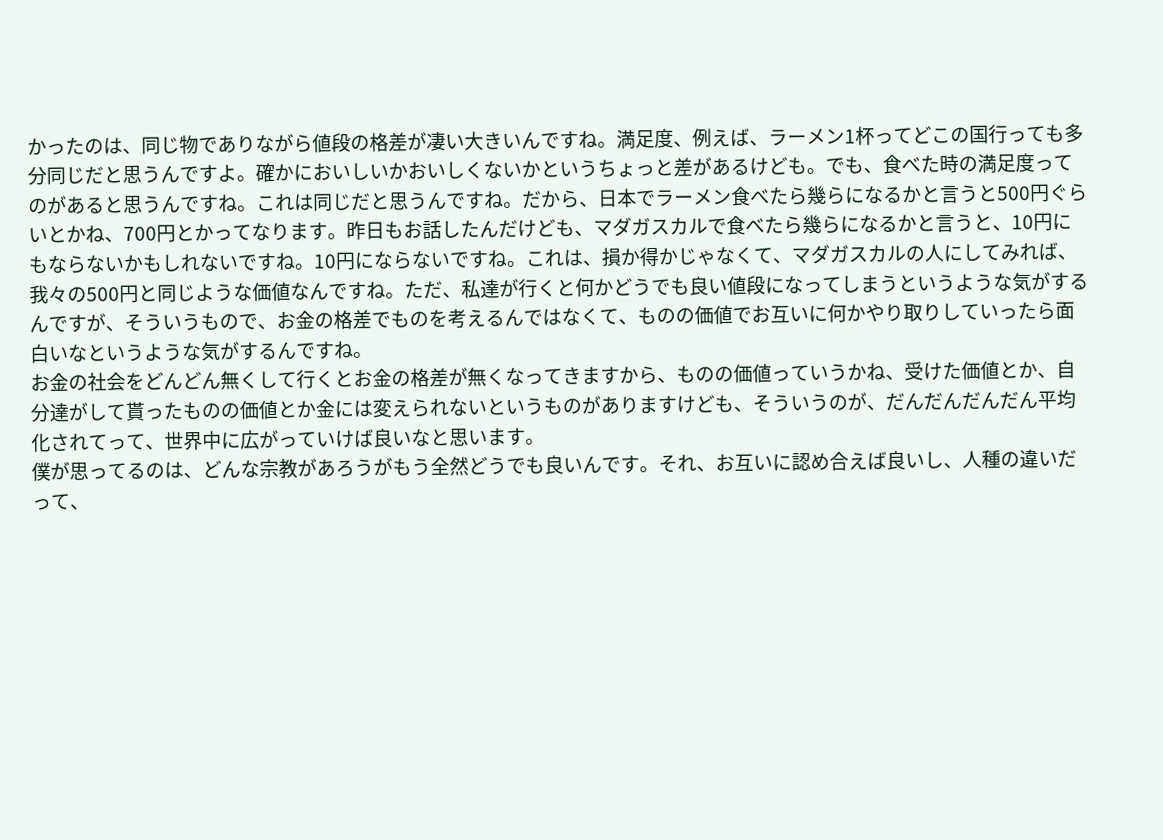かったのは、同じ物でありながら値段の格差が凄い大きいんですね。満足度、例えば、ラーメン1杯ってどこの国行っても多分同じだと思うんですよ。確かにおいしいかおいしくないかというちょっと差があるけども。でも、食べた時の満足度ってのがあると思うんですね。これは同じだと思うんですね。だから、日本でラーメン食べたら幾らになるかと言うと500円ぐらいとかね、700円とかってなります。昨日もお話したんだけども、マダガスカルで食べたら幾らになるかと言うと、10円にもならないかもしれないですね。10円にならないですね。これは、損か得かじゃなくて、マダガスカルの人にしてみれば、我々の500円と同じような価値なんですね。ただ、私達が行くと何かどうでも良い値段になってしまうというような気がするんですが、そういうもので、お金の格差でものを考えるんではなくて、ものの価値でお互いに何かやり取りしていったら面白いなというような気がするんですね。
お金の社会をどんどん無くして行くとお金の格差が無くなってきますから、ものの価値っていうかね、受けた価値とか、自分達がして貰ったものの価値とか金には変えられないというものがありますけども、そういうのが、だんだんだんだん平均化されてって、世界中に広がっていけば良いなと思います。
僕が思ってるのは、どんな宗教があろうがもう全然どうでも良いんです。それ、お互いに認め合えば良いし、人種の違いだって、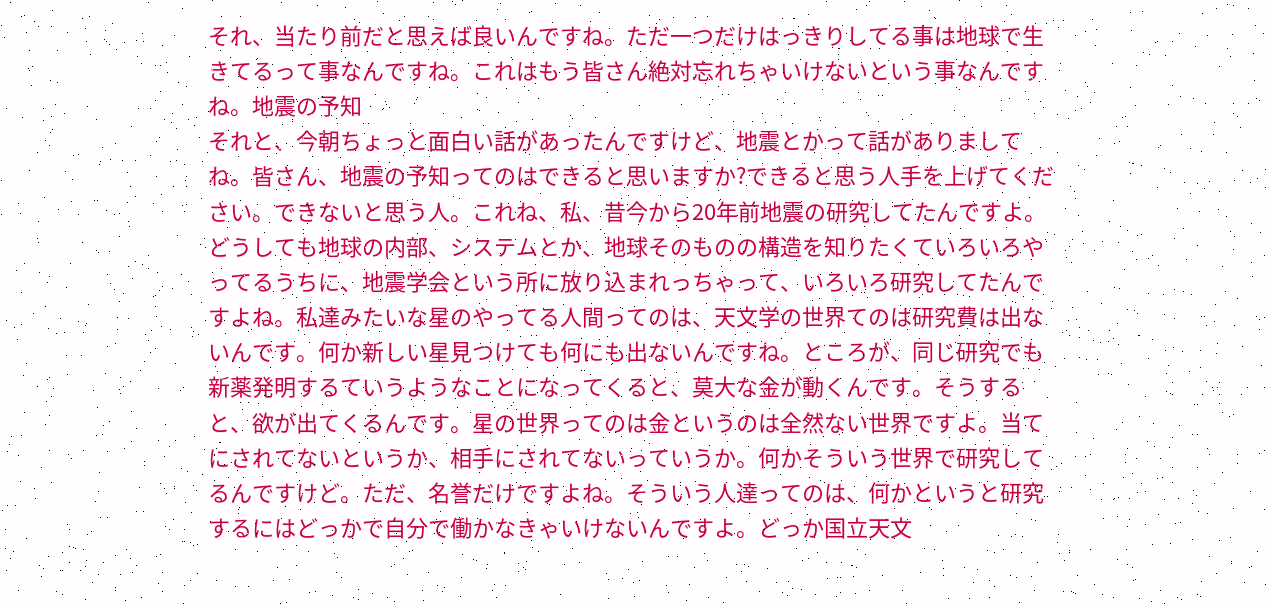それ、当たり前だと思えば良いんですね。ただ一つだけはっきりしてる事は地球で生きてるって事なんですね。これはもう皆さん絶対忘れちゃいけないという事なんですね。地震の予知
それと、今朝ちょっと面白い話があったんですけど、地震とかって話がありましてね。皆さん、地震の予知ってのはできると思いますか?できると思う人手を上げてください。できないと思う人。これね、私、昔今から20年前地震の研究してたんですよ。どうしても地球の内部、システムとか、地球そのものの構造を知りたくていろいろやってるうちに、地震学会という所に放り込まれっちゃって、いろいろ研究してたんですよね。私達みたいな星のやってる人間ってのは、天文学の世界てのは研究費は出ないんです。何か新しい星見つけても何にも出ないんですね。ところが、同じ研究でも新薬発明するていうようなことになってくると、莫大な金が動くんです。そうすると、欲が出てくるんです。星の世界ってのは金というのは全然ない世界ですよ。当てにされてないというか、相手にされてないっていうか。何かそういう世界で研究してるんですけど。ただ、名誉だけですよね。そういう人達ってのは、何かというと研究するにはどっかで自分で働かなきゃいけないんですよ。どっか国立天文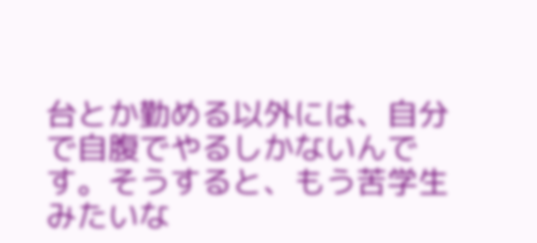台とか勤める以外には、自分で自腹でやるしかないんです。そうすると、もう苦学生みたいな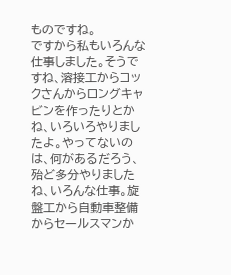ものですね。
ですから私もいろんな仕事しました。そうですね、溶接工からコックさんからロングキャビンを作ったりとかね、いろいろやりましたよ。やってないのは、何があるだろう、殆ど多分やりましたね、いろんな仕事。旋盤工から自動車整備からセールスマンか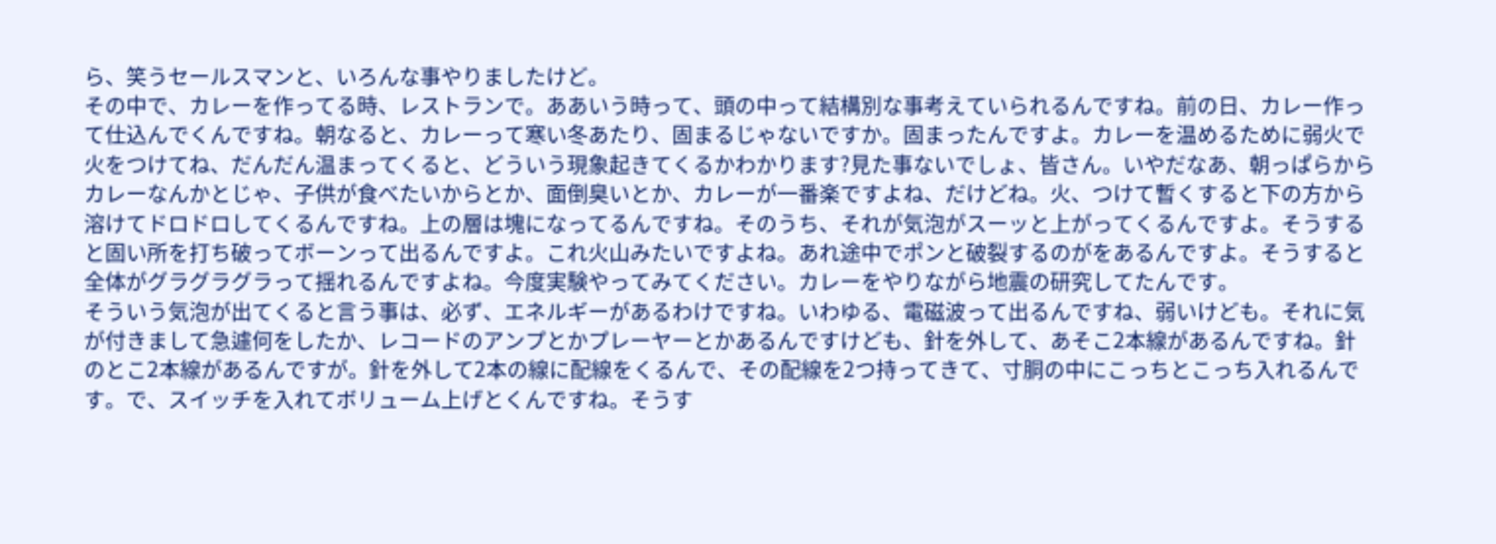ら、笑うセールスマンと、いろんな事やりましたけど。
その中で、カレーを作ってる時、レストランで。ああいう時って、頭の中って結構別な事考えていられるんですね。前の日、カレー作って仕込んでくんですね。朝なると、カレーって寒い冬あたり、固まるじゃないですか。固まったんですよ。カレーを温めるために弱火で火をつけてね、だんだん温まってくると、どういう現象起きてくるかわかります?見た事ないでしょ、皆さん。いやだなあ、朝っぱらからカレーなんかとじゃ、子供が食べたいからとか、面倒臭いとか、カレーが一番楽ですよね、だけどね。火、つけて暫くすると下の方から溶けてドロドロしてくるんですね。上の層は塊になってるんですね。そのうち、それが気泡がスーッと上がってくるんですよ。そうすると固い所を打ち破ってボーンって出るんですよ。これ火山みたいですよね。あれ途中でポンと破裂するのがをあるんですよ。そうすると全体がグラグラグラって揺れるんですよね。今度実験やってみてください。カレーをやりながら地震の研究してたんです。
そういう気泡が出てくると言う事は、必ず、エネルギーがあるわけですね。いわゆる、電磁波って出るんですね、弱いけども。それに気が付きまして急遽何をしたか、レコードのアンプとかプレーヤーとかあるんですけども、針を外して、あそこ2本線があるんですね。針のとこ2本線があるんですが。針を外して2本の線に配線をくるんで、その配線を2つ持ってきて、寸胴の中にこっちとこっち入れるんです。で、スイッチを入れてボリューム上げとくんですね。そうす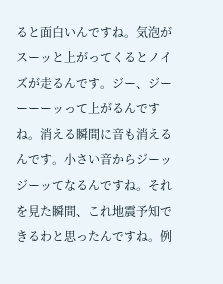ると面白いんですね。気泡がスーッと上がってくるとノイズが走るんです。ジー、ジーーーーッって上がるんですね。消える瞬間に音も消えるんです。小さい音からジーッジーッてなるんですね。それを見た瞬間、これ地震予知できるわと思ったんですね。例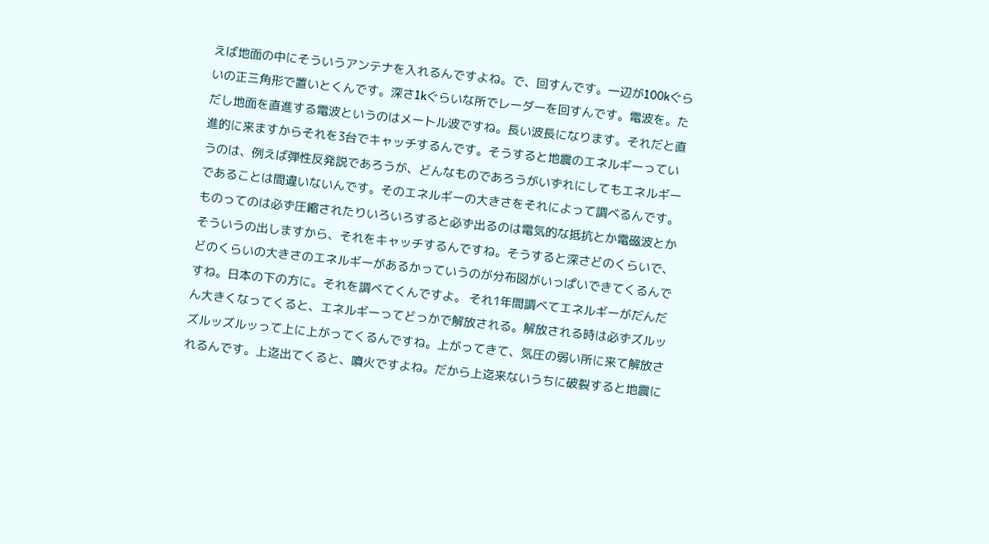えば地面の中にそういうアンテナを入れるんですよね。で、回すんです。一辺が100kぐらいの正三角形で置いとくんです。深さ1kぐらいな所でレーダーを回すんです。電波を。ただし地面を直進する電波というのはメートル波ですね。長い波長になります。それだと直進的に来ますからそれを3台でキャッチするんです。そうすると地震のエネルギーっていうのは、例えば弾性反発説であろうが、どんなものであろうがいずれにしてもエネルギーであることは間違いないんです。そのエネルギーの大きさをそれによって調べるんです。ものってのは必ず圧縮されたりいろいろすると必ず出るのは電気的な抵抗とか電磁波とかそういうの出しますから、それをキャッチするんですね。そうすると深さどのくらいで、どのくらいの大きさのエネルギーがあるかっていうのが分布図がいっぱいできてくるんですね。日本の下の方に。それを調べてくんですよ。 それ1年間調べてエネルギーがだんだん大きくなってくると、エネルギーってどっかで解放される。解放される時は必ずズルッズルッズルッって上に上がってくるんですね。上がってきて、気圧の弱い所に来て解放されるんです。上迄出てくると、噴火ですよね。だから上迄来ないうちに破裂すると地震に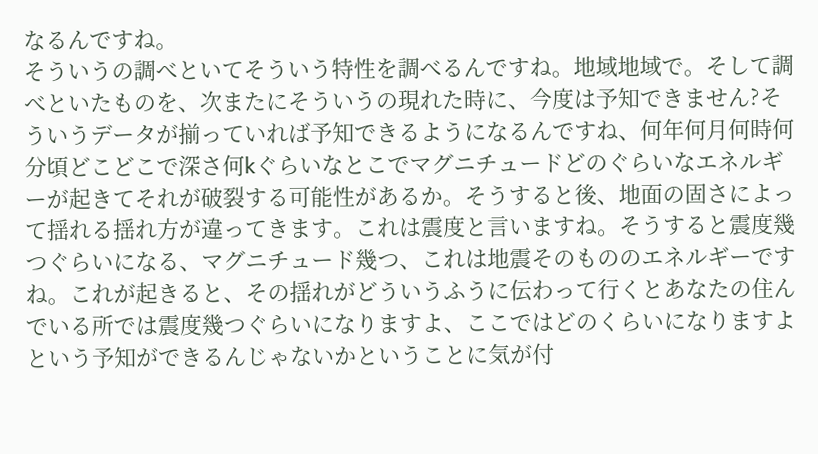なるんですね。
そういうの調べといてそういう特性を調べるんですね。地域地域で。そして調べといたものを、次またにそういうの現れた時に、今度は予知できません?そういうデータが揃っていれば予知できるようになるんですね、何年何月何時何分頃どこどこで深さ何kぐらいなとこでマグニチュードどのぐらいなエネルギーが起きてそれが破裂する可能性があるか。そうすると後、地面の固さによって揺れる揺れ方が違ってきます。これは震度と言いますね。そうすると震度幾つぐらいになる、マグニチュード幾つ、これは地震そのもののエネルギーですね。これが起きると、その揺れがどういうふうに伝わって行くとあなたの住んでいる所では震度幾つぐらいになりますよ、ここではどのくらいになりますよという予知ができるんじゃないかということに気が付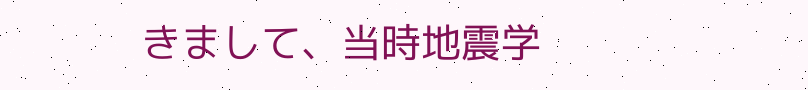きまして、当時地震学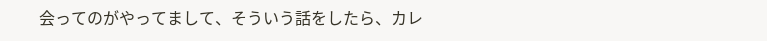会ってのがやってまして、そういう話をしたら、カレ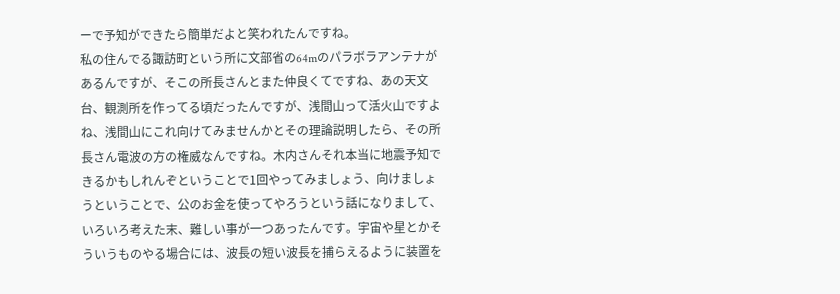ーで予知ができたら簡単だよと笑われたんですね。
私の住んでる諏訪町という所に文部省の64mのパラボラアンテナがあるんですが、そこの所長さんとまた仲良くてですね、あの天文台、観測所を作ってる頃だったんですが、浅間山って活火山ですよね、浅間山にこれ向けてみませんかとその理論説明したら、その所長さん電波の方の権威なんですね。木内さんそれ本当に地震予知できるかもしれんぞということで1回やってみましょう、向けましょうということで、公のお金を使ってやろうという話になりまして、いろいろ考えた末、難しい事が一つあったんです。宇宙や星とかそういうものやる場合には、波長の短い波長を捕らえるように装置を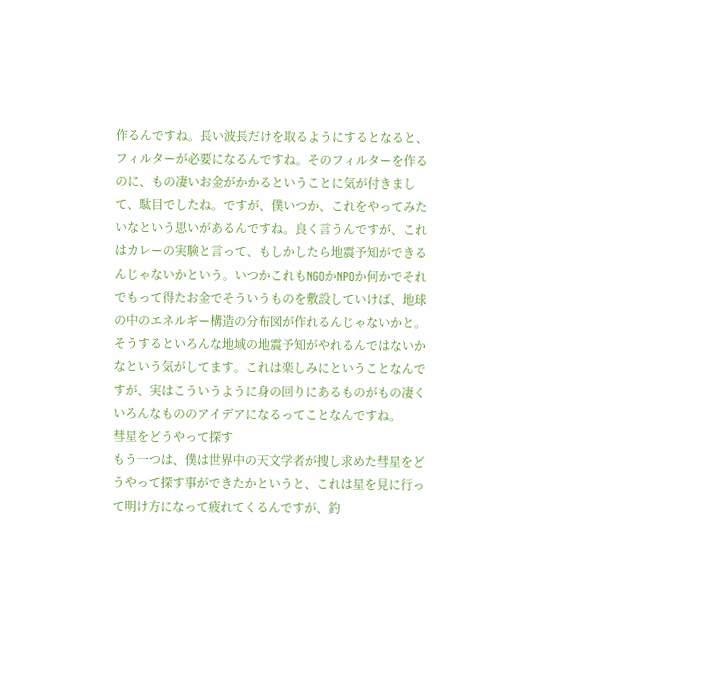作るんですね。長い波長だけを取るようにするとなると、フィルターが必要になるんですね。そのフィルターを作るのに、もの凄いお金がかかるということに気が付きまして、駄目でしたね。ですが、僕いつか、これをやってみたいなという思いがあるんですね。良く言うんですが、これはカレーの実験と言って、もしかしたら地震予知ができるんじゃないかという。いつかこれもNGOかNPOか何かでそれでもって得たお金でそういうものを敷設していけば、地球の中のエネルギー構造の分布図が作れるんじゃないかと。そうするといろんな地域の地震予知がやれるんではないかなという気がしてます。これは楽しみにということなんですが、実はこういうように身の回りにあるものがもの凄くいろんなもののアイデアになるってことなんですね。
彗星をどうやって探す
もう一つは、僕は世界中の天文学者が捜し求めた彗星をどうやって探す事ができたかというと、これは星を見に行って明け方になって疲れてくるんですが、釣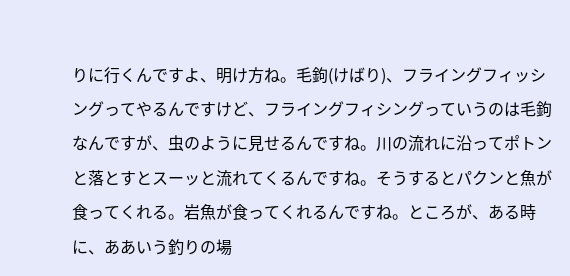りに行くんですよ、明け方ね。毛鉤(けばり)、フライングフィッシングってやるんですけど、フライングフィシングっていうのは毛鉤なんですが、虫のように見せるんですね。川の流れに沿ってポトンと落とすとスーッと流れてくるんですね。そうするとパクンと魚が食ってくれる。岩魚が食ってくれるんですね。ところが、ある時に、ああいう釣りの場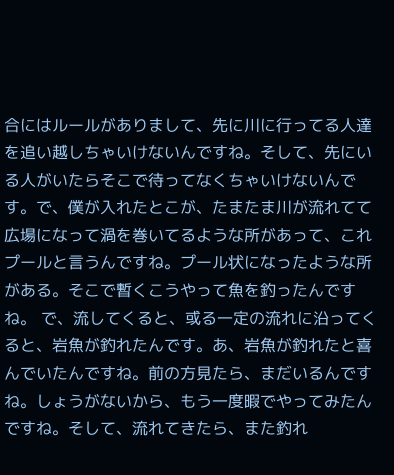合にはルールがありまして、先に川に行ってる人達を追い越しちゃいけないんですね。そして、先にいる人がいたらそこで待ってなくちゃいけないんです。で、僕が入れたとこが、たまたま川が流れてて広場になって渦を巻いてるような所があって、これプールと言うんですね。プール状になったような所がある。そこで暫くこうやって魚を釣ったんですね。 で、流してくると、或る一定の流れに沿ってくると、岩魚が釣れたんです。あ、岩魚が釣れたと喜んでいたんですね。前の方見たら、まだいるんですね。しょうがないから、もう一度暇でやってみたんですね。そして、流れてきたら、また釣れ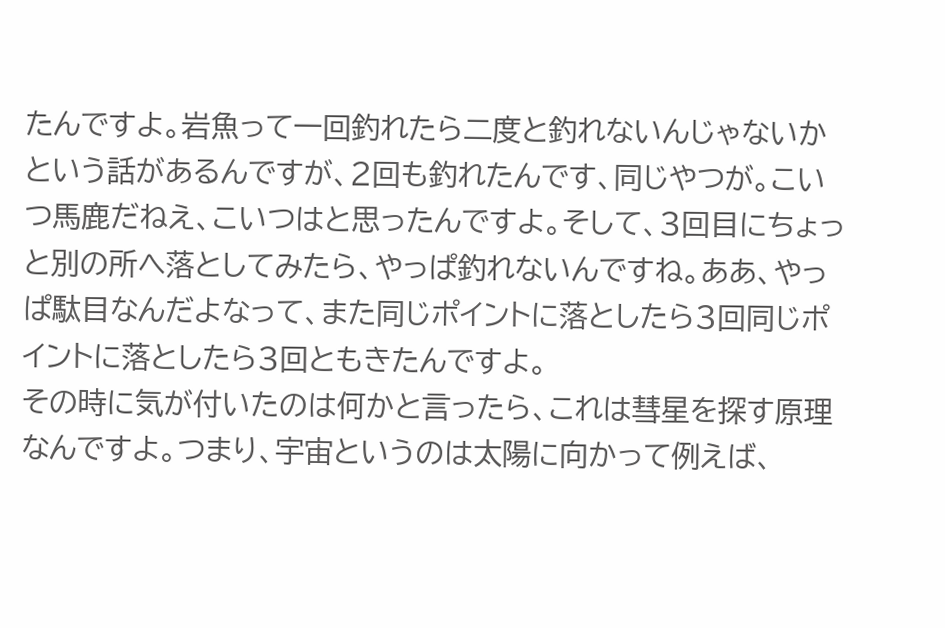たんですよ。岩魚って一回釣れたら二度と釣れないんじゃないかという話があるんですが、2回も釣れたんです、同じやつが。こいつ馬鹿だねえ、こいつはと思ったんですよ。そして、3回目にちょっと別の所へ落としてみたら、やっぱ釣れないんですね。ああ、やっぱ駄目なんだよなって、また同じポイントに落としたら3回同じポイントに落としたら3回ともきたんですよ。
その時に気が付いたのは何かと言ったら、これは彗星を探す原理なんですよ。つまり、宇宙というのは太陽に向かって例えば、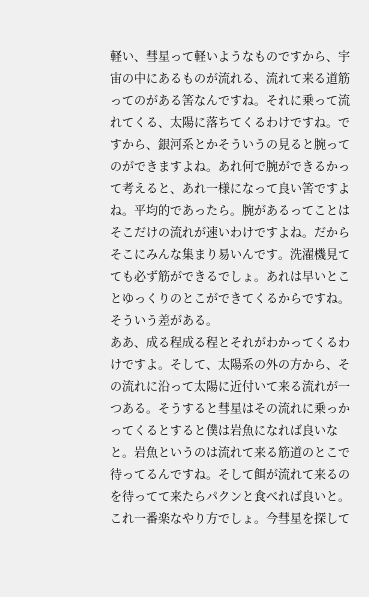軽い、彗星って軽いようなものですから、宇宙の中にあるものが流れる、流れて来る道筋ってのがある筈なんですね。それに乗って流れてくる、太陽に落ちてくるわけですね。ですから、銀河系とかそういうの見ると腕ってのができますよね。あれ何で腕ができるかって考えると、あれ一様になって良い筈ですよね。平均的であったら。腕があるってことはそこだけの流れが速いわけですよね。だからそこにみんな集まり易いんです。洗濯機見てても必ず筋ができるでしょ。あれは早いとことゆっくりのとこができてくるからですね。そういう差がある。
ああ、成る程成る程とそれがわかってくるわけですよ。そして、太陽系の外の方から、その流れに沿って太陽に近付いて来る流れが一つある。そうすると彗星はその流れに乗っかってくるとすると僕は岩魚になれば良いなと。岩魚というのは流れて来る筋道のとこで待ってるんですね。そして餌が流れて来るのを待ってて来たらパクンと食べれば良いと。これ一番楽なやり方でしょ。今彗星を探して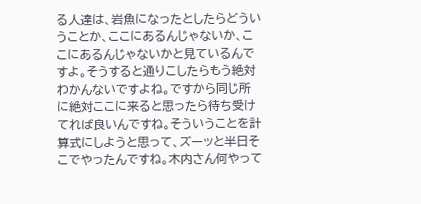る人達は、岩魚になったとしたらどういうことか、ここにあるんじゃないか、ここにあるんじゃないかと見ているんですよ。そうすると通りこしたらもう絶対わかんないですよね。ですから同じ所に絶対ここに来ると思ったら待ち受けてれば良いんですね。そういうことを計算式にしようと思って、ズーッと半日そこでやったんですね。木内さん何やって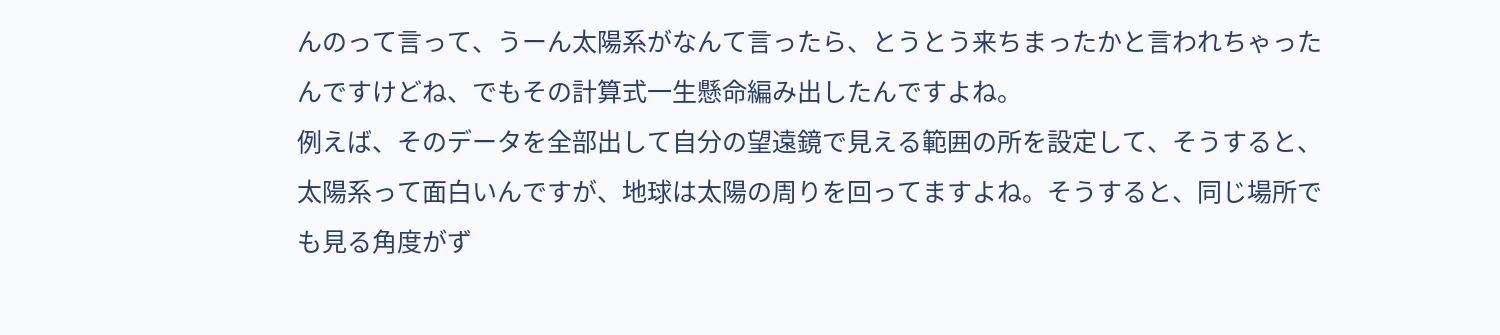んのって言って、うーん太陽系がなんて言ったら、とうとう来ちまったかと言われちゃったんですけどね、でもその計算式一生懸命編み出したんですよね。
例えば、そのデータを全部出して自分の望遠鏡で見える範囲の所を設定して、そうすると、太陽系って面白いんですが、地球は太陽の周りを回ってますよね。そうすると、同じ場所でも見る角度がず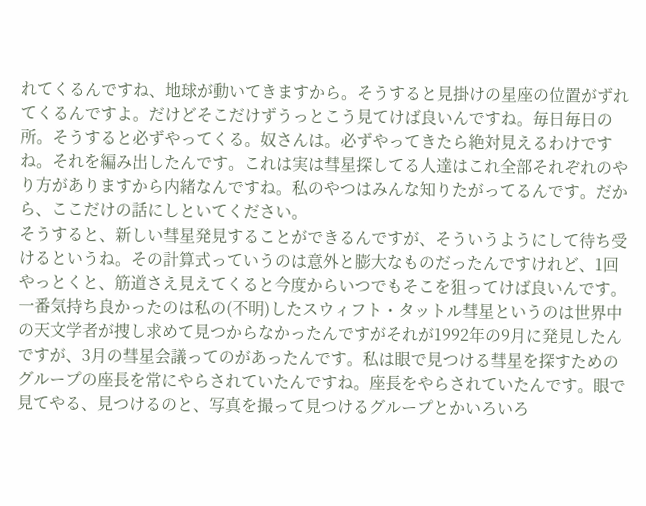れてくるんですね、地球が動いてきますから。そうすると見掛けの星座の位置がずれてくるんですよ。だけどそこだけずうっとこう見てけば良いんですね。毎日毎日の所。そうすると必ずやってくる。奴さんは。必ずやってきたら絶対見えるわけですね。それを編み出したんです。これは実は彗星探してる人達はこれ全部それぞれのやり方がありますから内緒なんですね。私のやつはみんな知りたがってるんです。だから、ここだけの話にしといてください。
そうすると、新しい彗星発見することができるんですが、そういうようにして待ち受けるというね。その計算式っていうのは意外と膨大なものだったんですけれど、1回やっとくと、筋道さえ見えてくると今度からいつでもそこを狙ってけば良いんです。一番気持ち良かったのは私の(不明)したスウィフト・タットル彗星というのは世界中の天文学者が捜し求めて見つからなかったんですがそれが1992年の9月に発見したんですが、3月の彗星会議ってのがあったんです。私は眼で見つける彗星を探すためのグループの座長を常にやらされていたんですね。座長をやらされていたんです。眼で見てやる、見つけるのと、写真を撮って見つけるグループとかいろいろ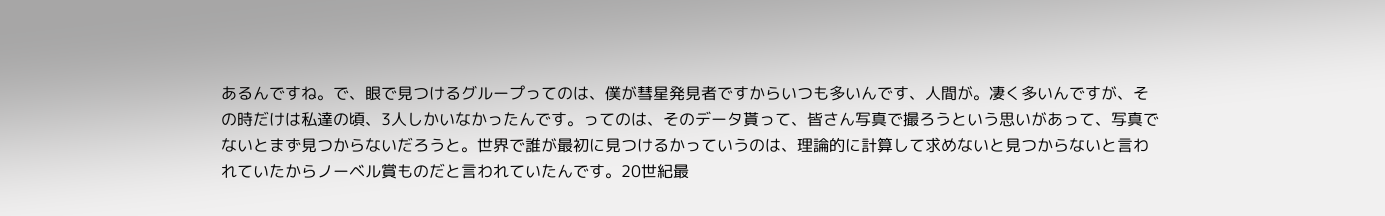あるんですね。で、眼で見つけるグループってのは、僕が彗星発見者ですからいつも多いんです、人間が。凄く多いんですが、その時だけは私達の頃、3人しかいなかったんです。ってのは、そのデータ貰って、皆さん写真で撮ろうという思いがあって、写真でないとまず見つからないだろうと。世界で誰が最初に見つけるかっていうのは、理論的に計算して求めないと見つからないと言われていたからノーベル賞ものだと言われていたんです。20世紀最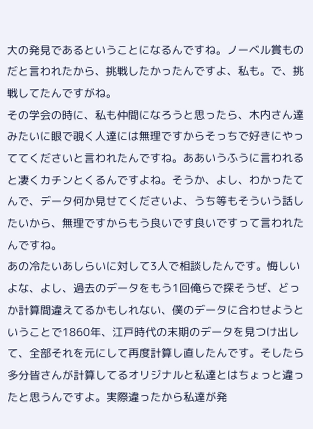大の発見であるということになるんですね。ノーベル賞ものだと言われたから、挑戦したかったんですよ、私も。で、挑戦してたんですがね。
その学会の時に、私も仲間になろうと思ったら、木内さん達みたいに眼で覗く人達には無理ですからそっちで好きにやっててくださいと言われたんですね。ああいうふうに言われると凄くカチンとくるんですよね。そうか、よし、わかったてんで、データ何か見せてくださいよ、うち等もそういう話したいから、無理ですからもう良いです良いですって言われたんですね。
あの冷たいあしらいに対して3人で相談したんです。悔しいよな、よし、過去のデータをもう1回俺らで探そうぜ、どっか計算間違えてるかもしれない、僕のデータに合わせようということで1860年、江戸時代の末期のデータを見つけ出して、全部それを元にして再度計算し直したんです。そしたら多分皆さんが計算してるオリジナルと私達とはちょっと違ったと思うんですよ。実際違ったから私達が発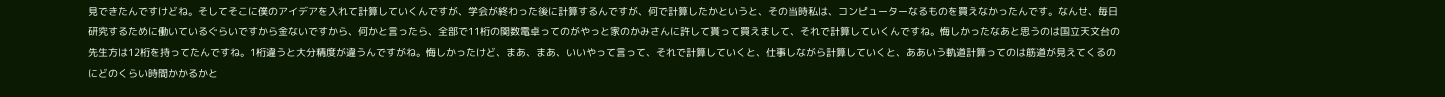見できたんですけどね。そしてそこに僕のアイデアを入れて計算していくんですが、学会が終わった後に計算するんですが、何で計算したかというと、その当時私は、コンピューターなるものを買えなかったんです。なんせ、毎日研究するために働いているぐらいですから金ないですから、何かと言ったら、全部で11桁の関数電卓ってのがやっと家のかみさんに許して貰って買えまして、それで計算していくんですね。悔しかったなあと思うのは国立天文台の先生方は12桁を持ってたんですね。1桁違うと大分精度が違うんですがね。悔しかったけど、まあ、まあ、いいやって言って、それで計算していくと、仕事しながら計算していくと、ああいう軌道計算ってのは筋道が見えてくるのにどのくらい時間かかるかと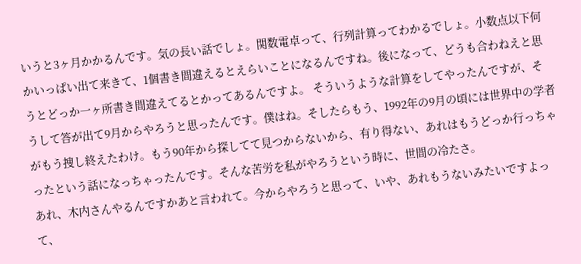いうと3ヶ月かかるんです。気の長い話でしょ。関数電卓って、行列計算ってわかるでしょ。小数点以下何かいっぱい出て来きて、1個書き間違えるとえらいことになるんですね。後になって、どうも合わねえと思うとどっか一ヶ所書き間違えてるとかってあるんですよ。 そういうような計算をしてやったんですが、そうして答が出て9月からやろうと思ったんです。僕はね。そしたらもう、1992年の9月の頃には世界中の学者がもう捜し終えたわけ。もう90年から探してて見つからないから、有り得ない、あれはもうどっか行っちゃったという話になっちゃったんです。そんな苦労を私がやろうという時に、世間の冷たさ。
あれ、木内さんやるんですかあと言われて。今からやろうと思って、いや、あれもうないみたいですよって、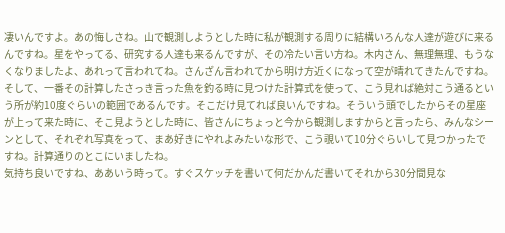凄いんですよ。あの悔しさね。山で観測しようとした時に私が観測する周りに結構いろんな人達が遊びに来るんですね。星をやってる、研究する人達も来るんですが、その冷たい言い方ね。木内さん、無理無理、もうなくなりましたよ、あれって言われてね。さんざん言われてから明け方近くになって空が晴れてきたんですね。そして、一番その計算したさっき言った魚を釣る時に見つけた計算式を使って、こう見れば絶対こう通るという所が約10度ぐらいの範囲であるんです。そこだけ見てれば良いんですね。そういう頭でしたからその星座が上って来た時に、そこ見ようとした時に、皆さんにちょっと今から観測しますからと言ったら、みんなシーンとして、それぞれ写真をって、まあ好きにやれよみたいな形で、こう覗いて10分ぐらいして見つかったですね。計算通りのとこにいましたね。
気持ち良いですね、ああいう時って。すぐスケッチを書いて何だかんだ書いてそれから30分間見な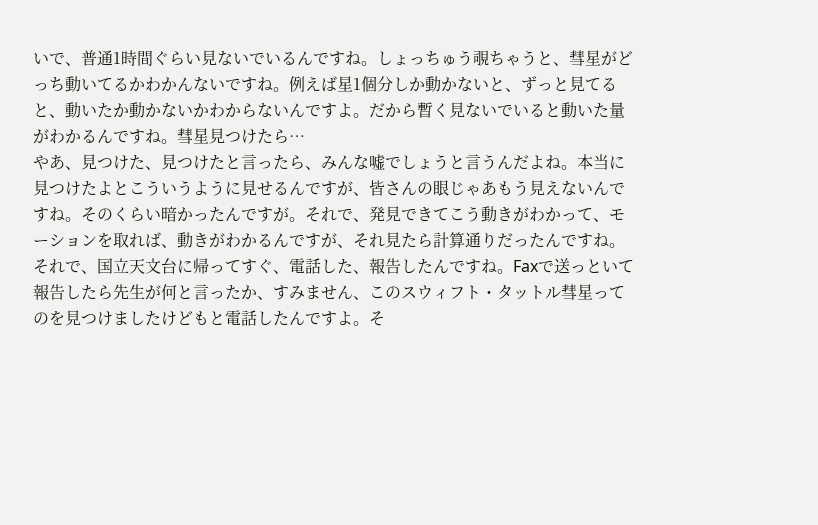いで、普通1時間ぐらい見ないでいるんですね。しょっちゅう覗ちゃうと、彗星がどっち動いてるかわかんないですね。例えば星1個分しか動かないと、ずっと見てると、動いたか動かないかわからないんですよ。だから暫く見ないでいると動いた量がわかるんですね。彗星見つけたら…
やあ、見つけた、見つけたと言ったら、みんな嘘でしょうと言うんだよね。本当に見つけたよとこういうように見せるんですが、皆さんの眼じゃあもう見えないんですね。そのくらい暗かったんですが。それで、発見できてこう動きがわかって、モーションを取れば、動きがわかるんですが、それ見たら計算通りだったんですね。それで、国立天文台に帰ってすぐ、電話した、報告したんですね。Faxで送っといて報告したら先生が何と言ったか、すみません、このスウィフト・タットル彗星ってのを見つけましたけどもと電話したんですよ。そ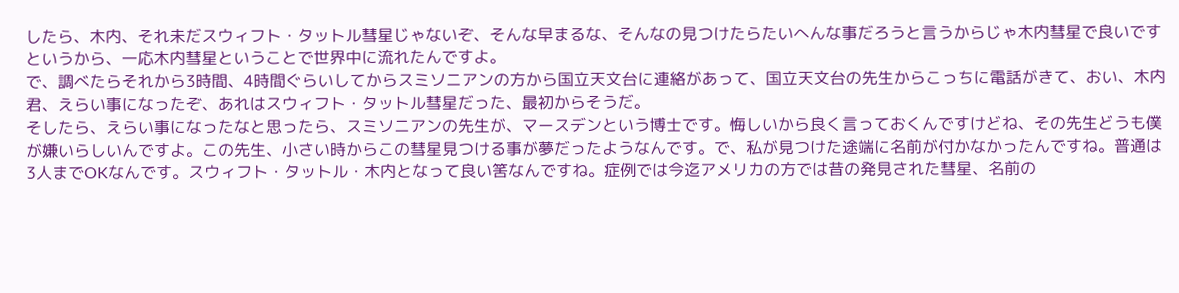したら、木内、それ未だスウィフト・タットル彗星じゃないぞ、そんな早まるな、そんなの見つけたらたいへんな事だろうと言うからじゃ木内彗星で良いですというから、一応木内彗星ということで世界中に流れたんですよ。
で、調べたらそれから3時間、4時間ぐらいしてからスミソニアンの方から国立天文台に連絡があって、国立天文台の先生からこっちに電話がきて、おい、木内君、えらい事になったぞ、あれはスウィフト・タットル彗星だった、最初からそうだ。
そしたら、えらい事になったなと思ったら、スミソニアンの先生が、マースデンという博士です。悔しいから良く言っておくんですけどね、その先生どうも僕が嫌いらしいんですよ。この先生、小さい時からこの彗星見つける事が夢だったようなんです。で、私が見つけた途端に名前が付かなかったんですね。普通は3人までOKなんです。スウィフト・タットル・木内となって良い筈なんですね。症例では今迄アメリカの方では昔の発見された彗星、名前の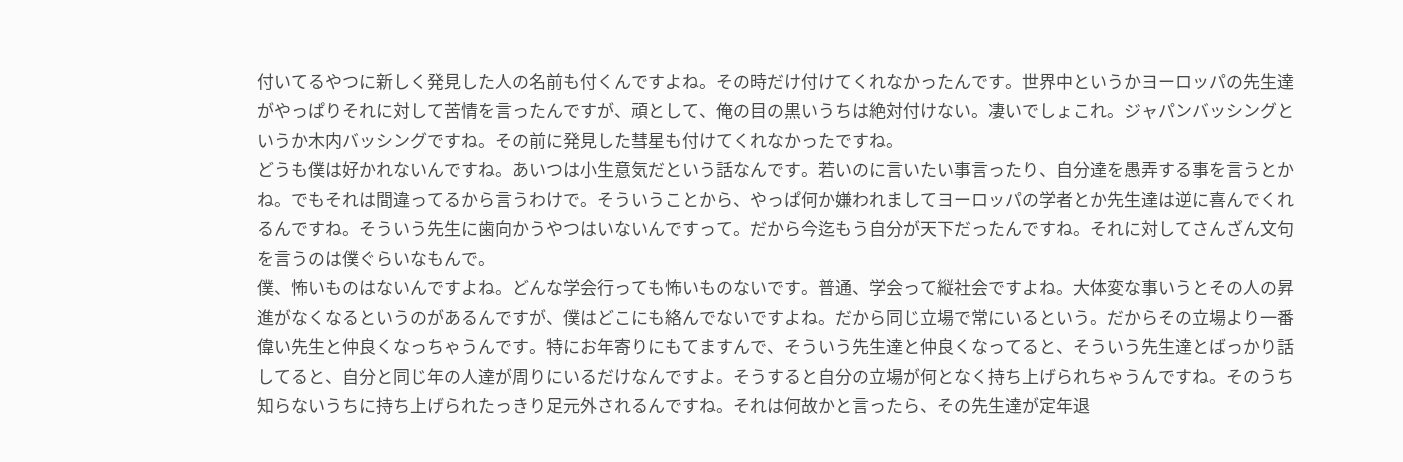付いてるやつに新しく発見した人の名前も付くんですよね。その時だけ付けてくれなかったんです。世界中というかヨーロッパの先生達がやっぱりそれに対して苦情を言ったんですが、頑として、俺の目の黒いうちは絶対付けない。凄いでしょこれ。ジャパンバッシングというか木内バッシングですね。その前に発見した彗星も付けてくれなかったですね。
どうも僕は好かれないんですね。あいつは小生意気だという話なんです。若いのに言いたい事言ったり、自分達を愚弄する事を言うとかね。でもそれは間違ってるから言うわけで。そういうことから、やっぱ何か嫌われましてヨーロッパの学者とか先生達は逆に喜んでくれるんですね。そういう先生に歯向かうやつはいないんですって。だから今迄もう自分が天下だったんですね。それに対してさんざん文句を言うのは僕ぐらいなもんで。
僕、怖いものはないんですよね。どんな学会行っても怖いものないです。普通、学会って縦社会ですよね。大体変な事いうとその人の昇進がなくなるというのがあるんですが、僕はどこにも絡んでないですよね。だから同じ立場で常にいるという。だからその立場より一番偉い先生と仲良くなっちゃうんです。特にお年寄りにもてますんで、そういう先生達と仲良くなってると、そういう先生達とばっかり話してると、自分と同じ年の人達が周りにいるだけなんですよ。そうすると自分の立場が何となく持ち上げられちゃうんですね。そのうち知らないうちに持ち上げられたっきり足元外されるんですね。それは何故かと言ったら、その先生達が定年退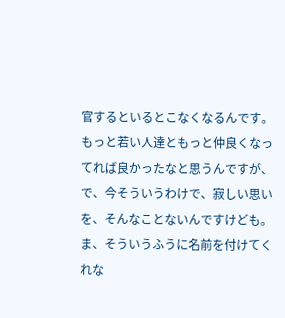官するといるとこなくなるんです。もっと若い人達ともっと仲良くなってれば良かったなと思うんですが、で、今そういうわけで、寂しい思いを、そんなことないんですけども。ま、そういうふうに名前を付けてくれな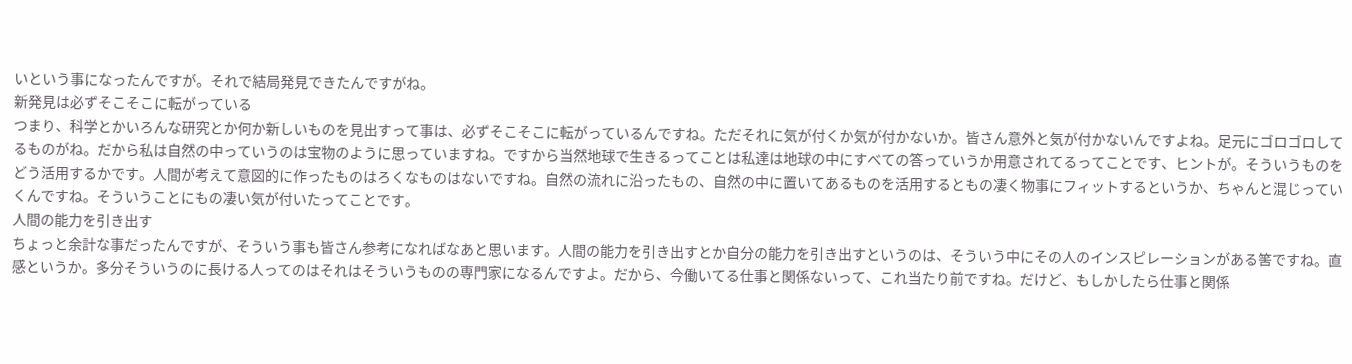いという事になったんですが。それで結局発見できたんですがね。
新発見は必ずそこそこに転がっている
つまり、科学とかいろんな研究とか何か新しいものを見出すって事は、必ずそこそこに転がっているんですね。ただそれに気が付くか気が付かないか。皆さん意外と気が付かないんですよね。足元にゴロゴロしてるものがね。だから私は自然の中っていうのは宝物のように思っていますね。ですから当然地球で生きるってことは私達は地球の中にすべての答っていうか用意されてるってことです、ヒントが。そういうものをどう活用するかです。人間が考えて意図的に作ったものはろくなものはないですね。自然の流れに沿ったもの、自然の中に置いてあるものを活用するともの凄く物事にフィットするというか、ちゃんと混じっていくんですね。そういうことにもの凄い気が付いたってことです。
人間の能力を引き出す
ちょっと余計な事だったんですが、そういう事も皆さん参考になればなあと思います。人間の能力を引き出すとか自分の能力を引き出すというのは、そういう中にその人のインスピレーションがある筈ですね。直感というか。多分そういうのに長ける人ってのはそれはそういうものの専門家になるんですよ。だから、今働いてる仕事と関係ないって、これ当たり前ですね。だけど、もしかしたら仕事と関係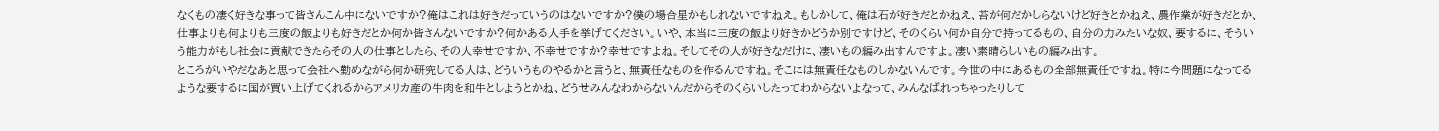なくもの凄く好きな事って皆さんこん中にないですか?俺はこれは好きだっていうのはないですか?僕の場合星かもしれないですねえ。もしかして、俺は石が好きだとかねえ、苔が何だかしらないけど好きとかねえ、農作業が好きだとか、仕事よりも何よりも三度の飯よりも好きだとか何か皆さんないですか?何かある人手を挙げてください。いや、本当に三度の飯より好きかどうか別ですけど、そのくらい何か自分で持ってるもの、自分の力みたいな奴、要するに、そういう能力がもし社会に貢献できたらその人の仕事としたら、その人幸せですか、不幸せですか?幸せですよね。そしてその人が好きなだけに、凄いもの編み出すんですよ。凄い素晴らしいもの編み出す。
ところがいやだなあと思って会社へ勤めながら何か研究してる人は、どういうものやるかと言うと、無責任なものを作るんですね。そこには無責任なものしかないんです。今世の中にあるもの全部無責任ですね。特に今問題になってるような要するに国が買い上げてくれるからアメリカ産の牛肉を和牛としようとかね、どうせみんなわからないんだからそのくらいしたってわからないよなって、みんなばれっちゃったりして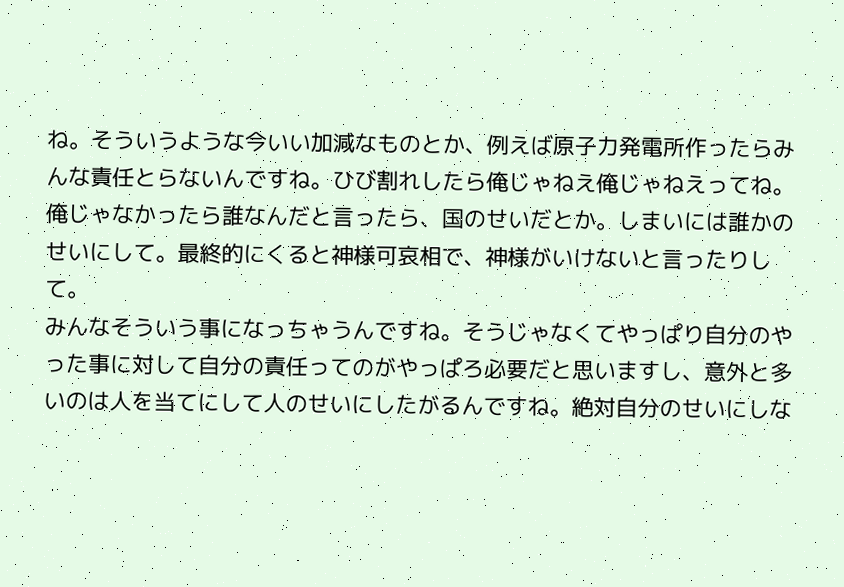ね。そういうような今いい加減なものとか、例えば原子力発電所作ったらみんな責任とらないんですね。ひび割れしたら俺じゃねえ俺じゃねえってね。俺じゃなかったら誰なんだと言ったら、国のせいだとか。しまいには誰かのせいにして。最終的にくると神様可哀相で、神様がいけないと言ったりして。
みんなそういう事になっちゃうんですね。そうじゃなくてやっぱり自分のやった事に対して自分の責任ってのがやっぱろ必要だと思いますし、意外と多いのは人を当てにして人のせいにしたがるんですね。絶対自分のせいにしな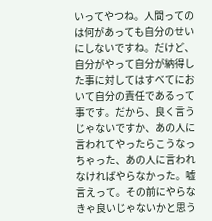いってやつね。人間ってのは何があっても自分のせいにしないですね。だけど、自分がやって自分が納得した事に対してはすべてにおいて自分の責任であるって事です。だから、良く言うじゃないですか、あの人に言われてやったらこうなっちゃった、あの人に言われなければやらなかった。嘘言えって。その前にやらなきゃ良いじゃないかと思う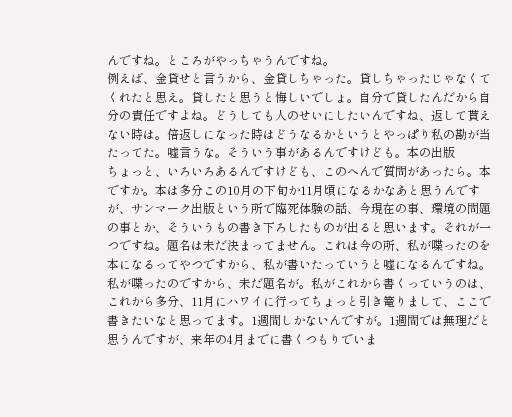んですね。ところがやっちゃうんですね。
例えば、金貸せと言うから、金貸しちゃった。貸しちゃったじゃなくてくれたと思え。貸したと思うと悔しいでしょ。自分で貸したんだから自分の責任ですよね。どうしても人のせいにしたいんですね、返して貰えない時は。倍返しになった時はどうなるかというとやっぱり私の勘が当たってた。嘘言うな。そういう事があるんですけども。本の出版
ちょっと、いろいろあるんですけども、このへんで質問があったら。本ですか。本は多分この10月の下旬か11月頃になるかなあと思うんですが、サンマーク出版という所で臨死体験の話、今現在の事、環境の問題の事とか、そういうもの書き下ろしたものが出ると思います。それが一つですね。題名は未だ決まってません。これは今の所、私が喋ったのを本になるってやつですから、私が書いたっていうと嘘になるんですね。私が喋ったのですから、未だ題名が。私がこれから書くっていうのは、これから多分、11月にハワイに行ってちょっと引き篭りまして、ここで書きたいなと思ってます。1週間しかないんですが。1週間では無理だと思うんですが、来年の4月までに書くつもりでいま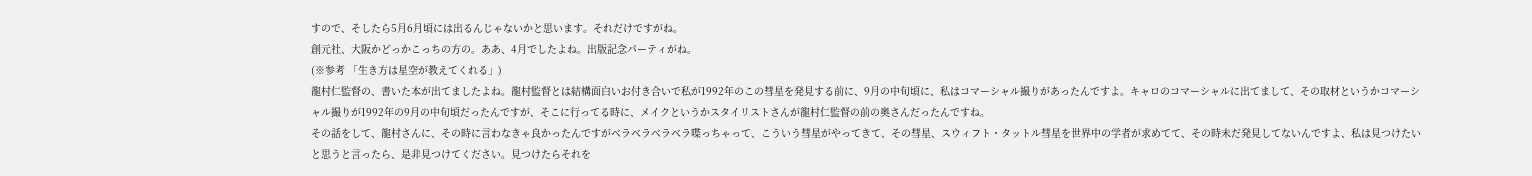すので、そしたら5月6月頃には出るんじゃないかと思います。それだけですがね。
創元社、大阪かどっかこっちの方の。ああ、4月でしたよね。出版記念パーティがね。
(※参考 「生き方は星空が教えてくれる」)
龍村仁監督の、書いた本が出てましたよね。龍村監督とは結構面白いお付き合いで私が1992年のこの彗星を発見する前に、9月の中旬頃に、私はコマーシャル撮りがあったんですよ。キャロのコマーシャルに出てまして、その取材というかコマーシャル撮りが1992年の9月の中旬頃だったんですが、そこに行ってる時に、メイクというかスタイリストさんが龍村仁監督の前の奥さんだったんですね。
その話をして、龍村さんに、その時に言わなきゃ良かったんですがベラベラベラベラ喋っちゃって、こういう彗星がやってきて、その彗星、スウィフト・タットル彗星を世界中の学者が求めてて、その時未だ発見してないんですよ、私は見つけたいと思うと言ったら、是非見つけてください。見つけたらそれを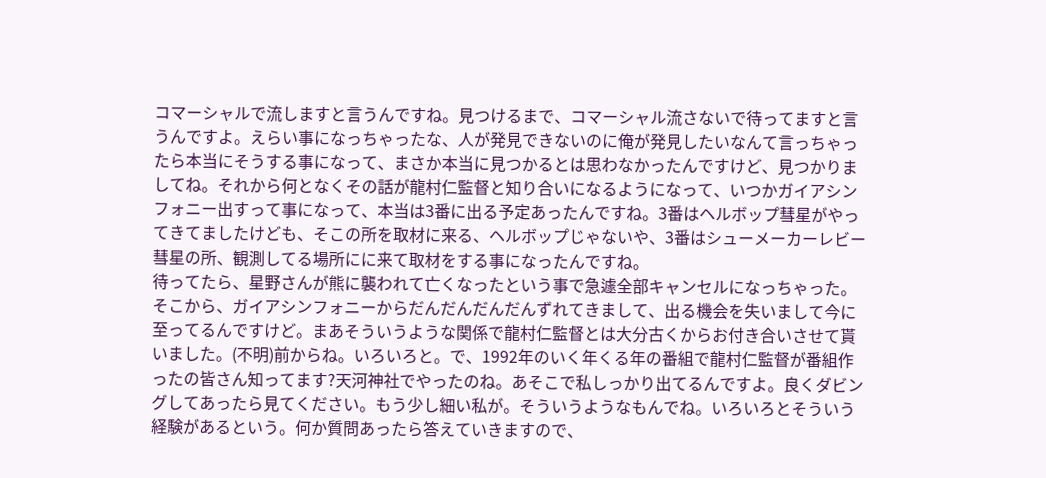コマーシャルで流しますと言うんですね。見つけるまで、コマーシャル流さないで待ってますと言うんですよ。えらい事になっちゃったな、人が発見できないのに俺が発見したいなんて言っちゃったら本当にそうする事になって、まさか本当に見つかるとは思わなかったんですけど、見つかりましてね。それから何となくその話が龍村仁監督と知り合いになるようになって、いつかガイアシンフォニー出すって事になって、本当は3番に出る予定あったんですね。3番はヘルボップ彗星がやってきてましたけども、そこの所を取材に来る、ヘルボップじゃないや、3番はシューメーカーレビー彗星の所、観測してる場所にに来て取材をする事になったんですね。
待ってたら、星野さんが熊に襲われて亡くなったという事で急遽全部キャンセルになっちゃった。そこから、ガイアシンフォニーからだんだんだんだんずれてきまして、出る機会を失いまして今に至ってるんですけど。まあそういうような関係で龍村仁監督とは大分古くからお付き合いさせて貰いました。(不明)前からね。いろいろと。で、1992年のいく年くる年の番組で龍村仁監督が番組作ったの皆さん知ってます?天河神社でやったのね。あそこで私しっかり出てるんですよ。良くダビングしてあったら見てください。もう少し細い私が。そういうようなもんでね。いろいろとそういう経験があるという。何か質問あったら答えていきますので、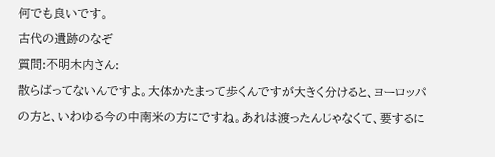何でも良いです。
古代の遺跡のなぞ
質問:不明木内さん:
散らばってないんですよ。大体かたまって歩くんですが大きく分けると、ヨーロッパの方と、いわゆる今の中南米の方にですね。あれは渡ったんじゃなくて、要するに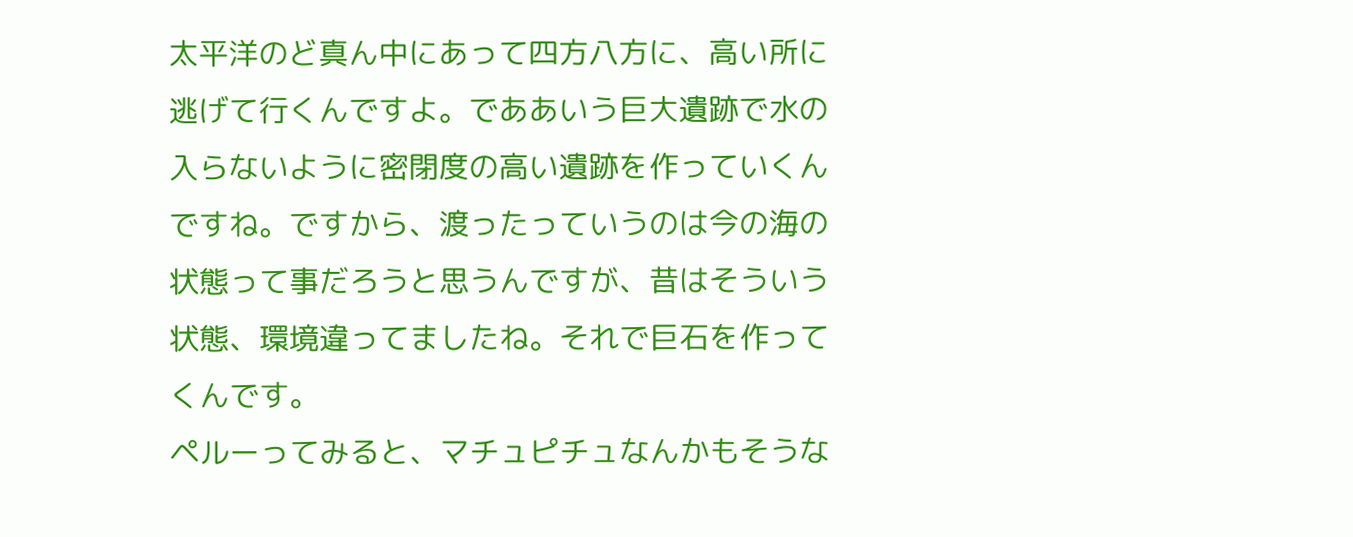太平洋のど真ん中にあって四方八方に、高い所に逃げて行くんですよ。でああいう巨大遺跡で水の入らないように密閉度の高い遺跡を作っていくんですね。ですから、渡ったっていうのは今の海の状態って事だろうと思うんですが、昔はそういう状態、環境違ってましたね。それで巨石を作ってくんです。
ペルーってみると、マチュピチュなんかもそうな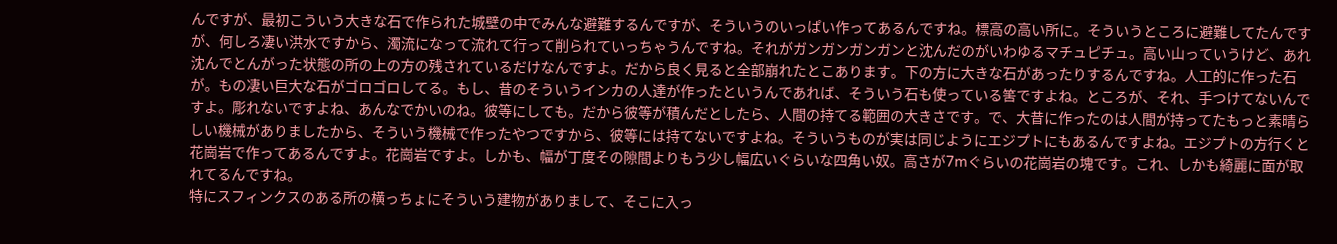んですが、最初こういう大きな石で作られた城壁の中でみんな避難するんですが、そういうのいっぱい作ってあるんですね。標高の高い所に。そういうところに避難してたんですが、何しろ凄い洪水ですから、濁流になって流れて行って削られていっちゃうんですね。それがガンガンガンガンと沈んだのがいわゆるマチュピチュ。高い山っていうけど、あれ沈んでとんがった状態の所の上の方の残されているだけなんですよ。だから良く見ると全部崩れたとこあります。下の方に大きな石があったりするんですね。人工的に作った石が。もの凄い巨大な石がゴロゴロしてる。もし、昔のそういうインカの人達が作ったというんであれば、そういう石も使っている筈ですよね。ところが、それ、手つけてないんですよ。彫れないですよね、あんなでかいのね。彼等にしても。だから彼等が積んだとしたら、人間の持てる範囲の大きさです。で、大昔に作ったのは人間が持ってたもっと素晴らしい機械がありましたから、そういう機械で作ったやつですから、彼等には持てないですよね。そういうものが実は同じようにエジプトにもあるんですよね。エジプトの方行くと花崗岩で作ってあるんですよ。花崗岩ですよ。しかも、幅が丁度その隙間よりもう少し幅広いぐらいな四角い奴。高さが7mぐらいの花崗岩の塊です。これ、しかも綺麗に面が取れてるんですね。
特にスフィンクスのある所の横っちょにそういう建物がありまして、そこに入っ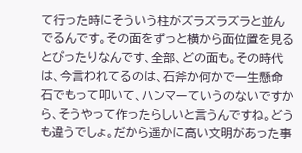て行った時にそういう柱がズラズラズラと並んでるんです。その面をずっと横から面位置を見るとぴったりなんです、全部、どの面も。その時代は、今言われてるのは、石斧か何かで一生懸命石でもって叩いて、ハンマーていうのないですから、そうやって作ったらしいと言うんですね。どうも違うでしょ。だから遥かに高い文明があった事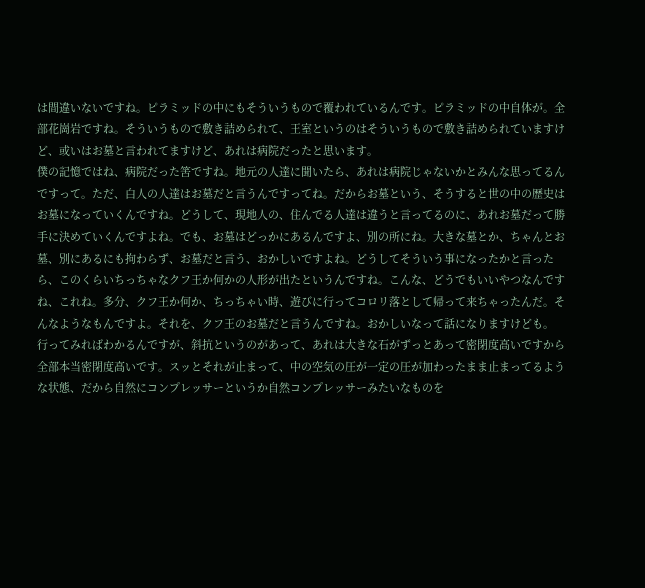は間違いないですね。ピラミッドの中にもそういうもので覆われているんです。ピラミッドの中自体が。全部花崗岩ですね。そういうもので敷き詰められて、王室というのはそういうもので敷き詰められていますけど、或いはお墓と言われてますけど、あれは病院だったと思います。
僕の記憶ではね、病院だった筈ですね。地元の人達に聞いたら、あれは病院じゃないかとみんな思ってるんですって。ただ、白人の人達はお墓だと言うんですってね。だからお墓という、そうすると世の中の歴史はお墓になっていくんですね。どうして、現地人の、住んでる人達は違うと言ってるのに、あれお墓だって勝手に決めていくんですよね。でも、お墓はどっかにあるんですよ、別の所にね。大きな墓とか、ちゃんとお墓、別にあるにも拘わらず、お墓だと言う、おかしいですよね。どうしてそういう事になったかと言ったら、このくらいちっちゃなクフ王か何かの人形が出たというんですね。こんな、どうでもいいやつなんですね、これね。多分、クフ王か何か、ちっちゃい時、遊びに行ってコロリ落として帰って来ちゃったんだ。そんなようなもんですよ。それを、クフ王のお墓だと言うんですね。おかしいなって話になりますけども。
行ってみればわかるんですが、斜抗というのがあって、あれは大きな石がずっとあって密閉度高いですから全部本当密閉度高いです。スッとそれが止まって、中の空気の圧が一定の圧が加わったまま止まってるような状態、だから自然にコンプレッサーというか自然コンプレッサーみたいなものを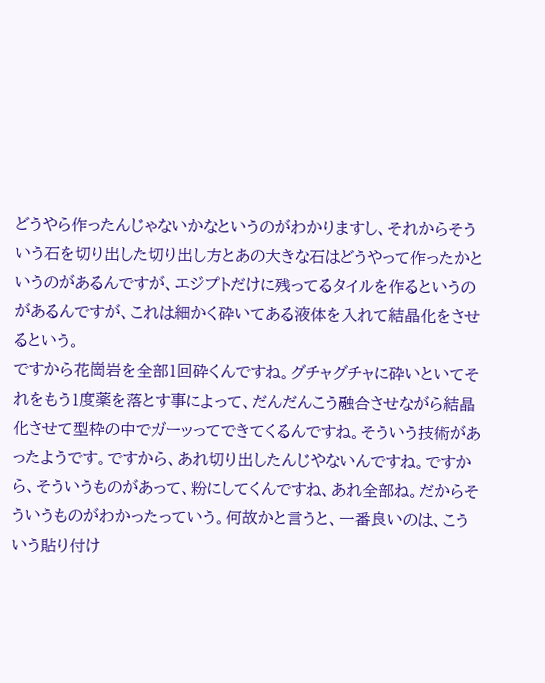どうやら作ったんじゃないかなというのがわかりますし、それからそういう石を切り出した切り出し方とあの大きな石はどうやって作ったかというのがあるんですが、エジプトだけに残ってるタイルを作るというのがあるんですが、これは細かく砕いてある液体を入れて結晶化をさせるという。
ですから花崗岩を全部1回砕くんですね。グチャグチャに砕いといてそれをもう1度薬を落とす事によって、だんだんこう融合させながら結晶化させて型枠の中でガーッってできてくるんですね。そういう技術があったようです。ですから、あれ切り出したんじやないんですね。ですから、そういうものがあって、粉にしてくんですね、あれ全部ね。だからそういうものがわかったっていう。何故かと言うと、一番良いのは、こういう貼り付け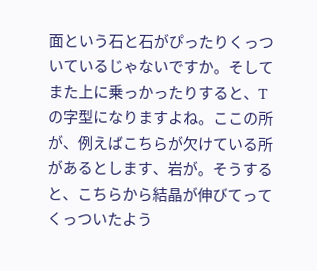面という石と石がぴったりくっついているじゃないですか。そしてまた上に乗っかったりすると、Tの字型になりますよね。ここの所が、例えばこちらが欠けている所があるとします、岩が。そうすると、こちらから結晶が伸びてってくっついたよう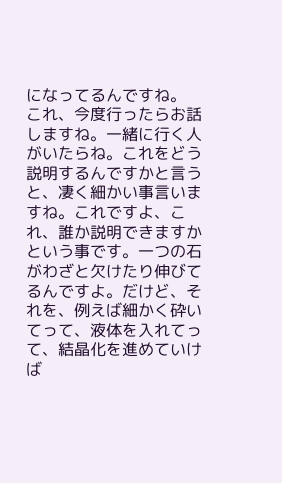になってるんですね。
これ、今度行ったらお話しますね。一緒に行く人がいたらね。これをどう説明するんですかと言うと、凄く細かい事言いますね。これですよ、これ、誰か説明できますかという事です。一つの石がわざと欠けたり伸びてるんですよ。だけど、それを、例えば細かく砕いてって、液体を入れてって、結晶化を進めていけば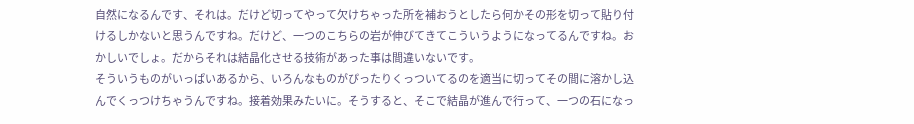自然になるんです、それは。だけど切ってやって欠けちゃった所を補おうとしたら何かその形を切って貼り付けるしかないと思うんですね。だけど、一つのこちらの岩が伸びてきてこういうようになってるんですね。おかしいでしょ。だからそれは結晶化させる技術があった事は間違いないです。
そういうものがいっぱいあるから、いろんなものがぴったりくっついてるのを適当に切ってその間に溶かし込んでくっつけちゃうんですね。接着効果みたいに。そうすると、そこで結晶が進んで行って、一つの石になっ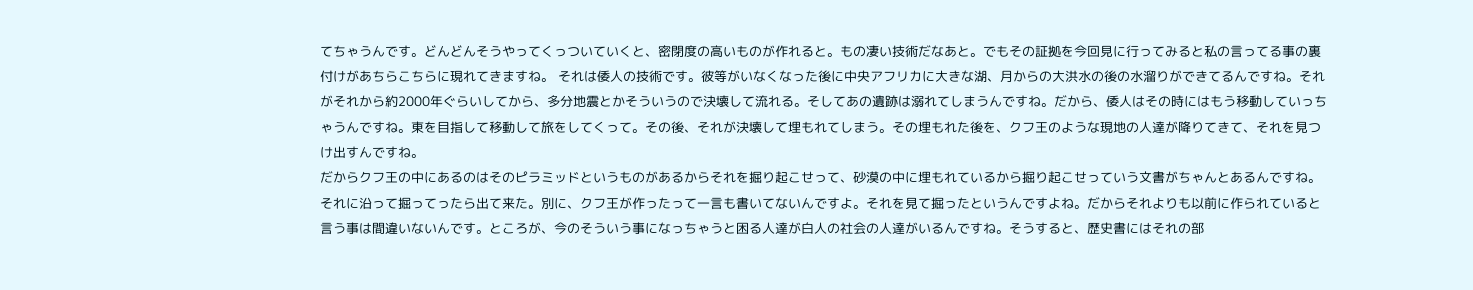てちゃうんです。どんどんそうやってくっついていくと、密閉度の高いものが作れると。もの凄い技術だなあと。でもその証拠を今回見に行ってみると私の言ってる事の裏付けがあちらこちらに現れてきますね。 それは倭人の技術です。彼等がいなくなった後に中央アフリカに大きな湖、月からの大洪水の後の水溜りができてるんですね。それがそれから約2000年ぐらいしてから、多分地震とかそういうので決壊して流れる。そしてあの遺跡は溺れてしまうんですね。だから、倭人はその時にはもう移動していっちゃうんですね。東を目指して移動して旅をしてくって。その後、それが決壊して埋もれてしまう。その埋もれた後を、クフ王のような現地の人達が降りてきて、それを見つけ出すんですね。
だからクフ王の中にあるのはそのピラミッドというものがあるからそれを掘り起こせって、砂漠の中に埋もれているから掘り起こせっていう文書がちゃんとあるんですね。それに沿って掘ってったら出て来た。別に、クフ王が作ったって一言も書いてないんですよ。それを見て掘ったというんですよね。だからそれよりも以前に作られていると言う事は間違いないんです。ところが、今のそういう事になっちゃうと困る人達が白人の社会の人達がいるんですね。そうすると、歴史書にはそれの部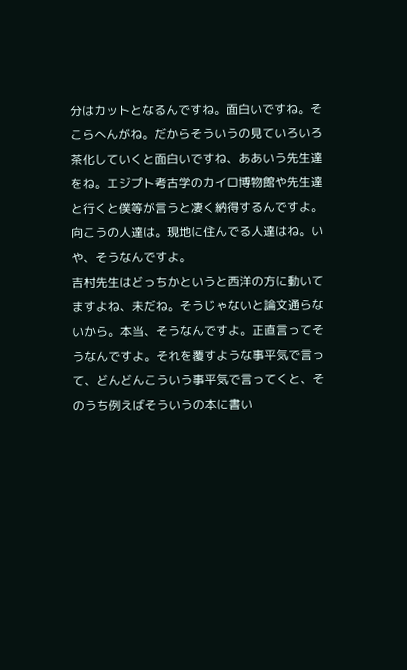分はカットとなるんですね。面白いですね。そこらへんがね。だからそういうの見ていろいろ茶化していくと面白いですね、ああいう先生達をね。エジプト考古学のカイロ博物館や先生達と行くと僕等が言うと凄く納得するんですよ。向こうの人達は。現地に住んでる人達はね。いや、そうなんですよ。
吉村先生はどっちかというと西洋の方に動いてますよね、未だね。そうじゃないと論文通らないから。本当、そうなんですよ。正直言ってそうなんですよ。それを覆すような事平気で言って、どんどんこういう事平気で言ってくと、そのうち例えばそういうの本に書い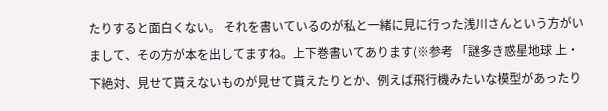たりすると面白くない。 それを書いているのが私と一緒に見に行った浅川さんという方がいまして、その方が本を出してますね。上下巻書いてあります(※参考 「謎多き惑星地球 上・下絶対、見せて貰えないものが見せて貰えたりとか、例えば飛行機みたいな模型があったり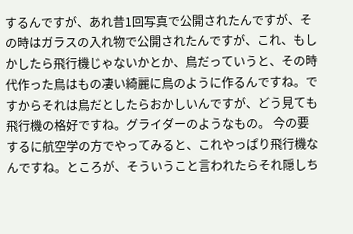するんですが、あれ昔1回写真で公開されたんですが、その時はガラスの入れ物で公開されたんですが、これ、もしかしたら飛行機じゃないかとか、鳥だっていうと、その時代作った鳥はもの凄い綺麗に鳥のように作るんですね。ですからそれは鳥だとしたらおかしいんですが、どう見ても飛行機の格好ですね。グライダーのようなもの。 今の要するに航空学の方でやってみると、これやっぱり飛行機なんですね。ところが、そういうこと言われたらそれ隠しち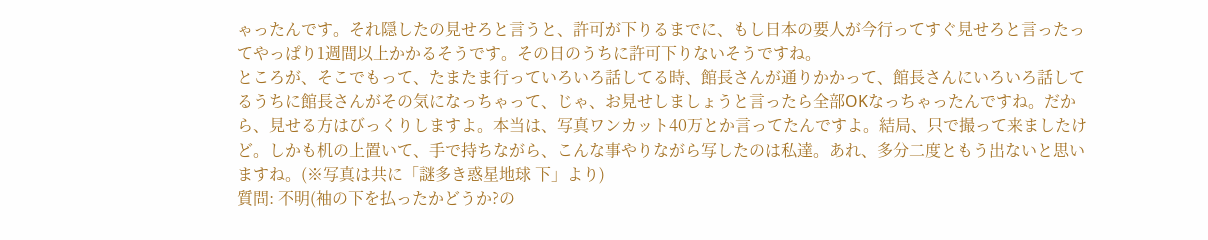ゃったんです。それ隠したの見せろと言うと、許可が下りるまでに、もし日本の要人が今行ってすぐ見せろと言ったってやっぱり1週間以上かかるそうです。その日のうちに許可下りないそうですね。
ところが、そこでもって、たまたま行っていろいろ話してる時、館長さんが通りかかって、館長さんにいろいろ話してるうちに館長さんがその気になっちゃって、じゃ、お見せしましょうと言ったら全部OKなっちゃったんですね。だから、見せる方はびっくりしますよ。本当は、写真ワンカット40万とか言ってたんですよ。結局、只で撮って来ましたけど。しかも机の上置いて、手で持ちながら、こんな事やりながら写したのは私達。あれ、多分二度ともう出ないと思いますね。(※写真は共に「謎多き惑星地球 下」より)
質問: 不明(袖の下を払ったかどうか?の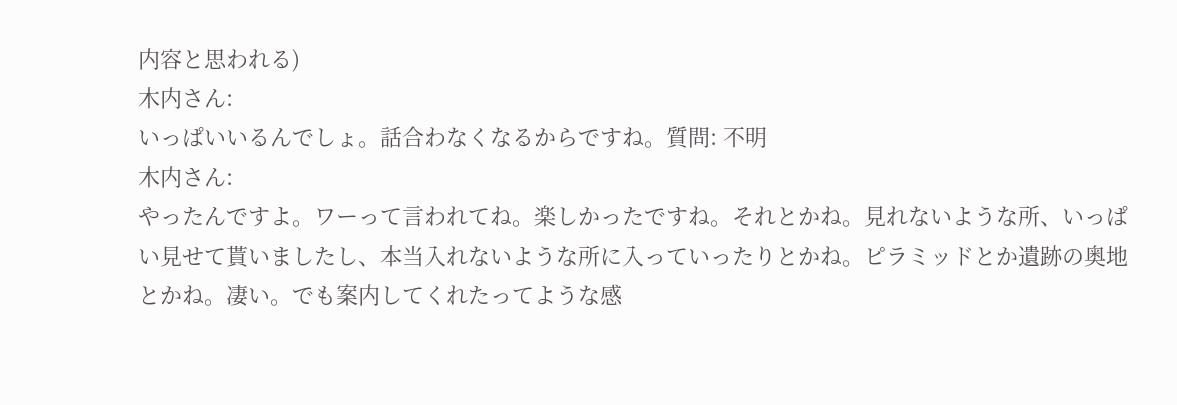内容と思われる)
木内さん:
いっぱいいるんでしょ。話合わなくなるからですね。質問: 不明
木内さん:
やったんですよ。ワーって言われてね。楽しかったですね。それとかね。見れないような所、いっぱい見せて貰いましたし、本当入れないような所に入っていったりとかね。ピラミッドとか遺跡の奥地とかね。凄い。でも案内してくれたってような感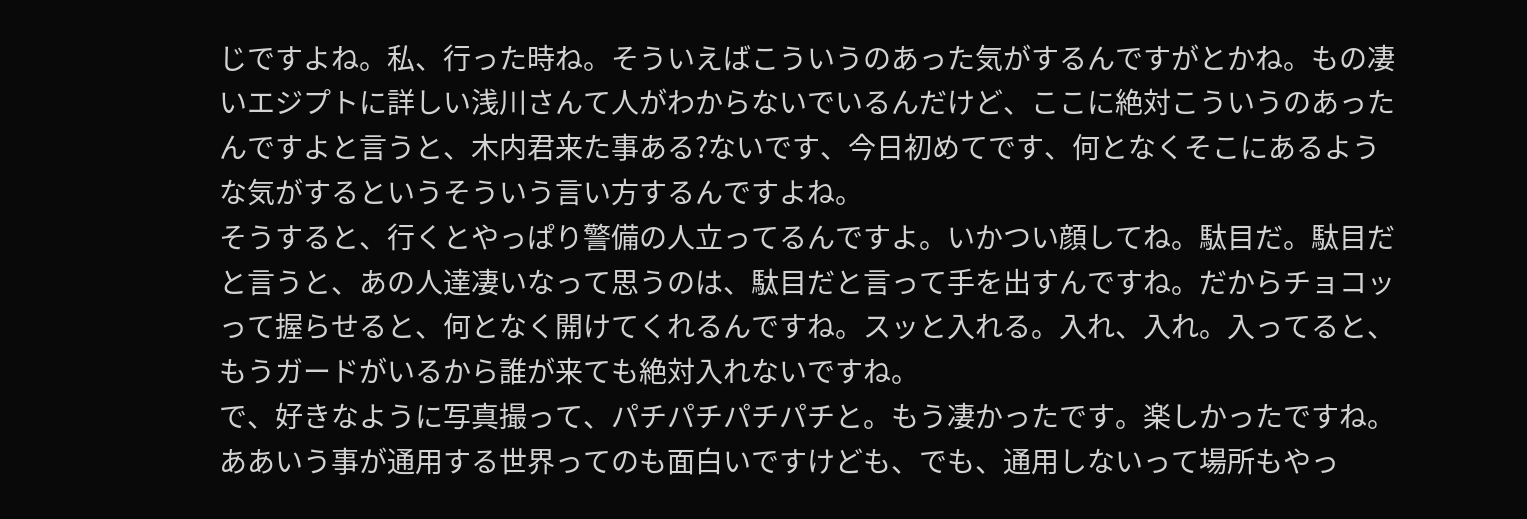じですよね。私、行った時ね。そういえばこういうのあった気がするんですがとかね。もの凄いエジプトに詳しい浅川さんて人がわからないでいるんだけど、ここに絶対こういうのあったんですよと言うと、木内君来た事ある?ないです、今日初めてです、何となくそこにあるような気がするというそういう言い方するんですよね。
そうすると、行くとやっぱり警備の人立ってるんですよ。いかつい顔してね。駄目だ。駄目だと言うと、あの人達凄いなって思うのは、駄目だと言って手を出すんですね。だからチョコッって握らせると、何となく開けてくれるんですね。スッと入れる。入れ、入れ。入ってると、もうガードがいるから誰が来ても絶対入れないですね。
で、好きなように写真撮って、パチパチパチパチと。もう凄かったです。楽しかったですね。ああいう事が通用する世界ってのも面白いですけども、でも、通用しないって場所もやっ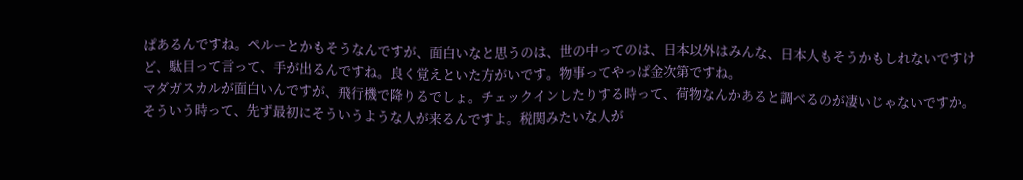ぱあるんですね。ペルーとかもそうなんですが、面白いなと思うのは、世の中ってのは、日本以外はみんな、日本人もそうかもしれないですけど、駄目って言って、手が出るんですね。良く覚えといた方がいです。物事ってやっぱ金次第ですね。
マダガスカルが面白いんですが、飛行機で降りるでしょ。チェックインしたりする時って、荷物なんかあると調べるのが凄いじゃないですか。そういう時って、先ず最初にそういうような人が来るんですよ。税関みたいな人が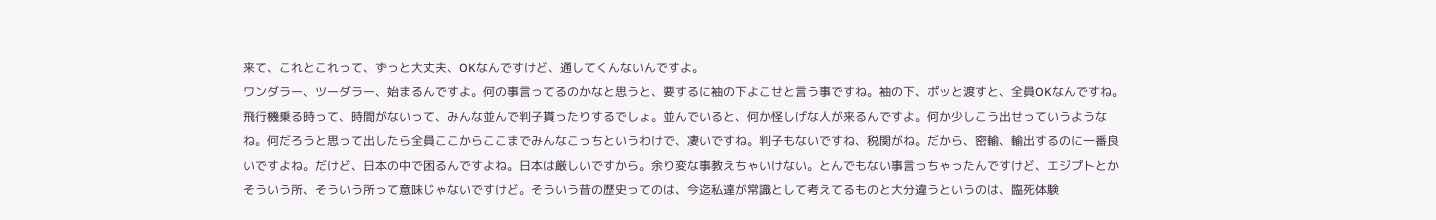来て、これとこれって、ずっと大丈夫、OKなんですけど、通してくんないんですよ。
ワンダラー、ツーダラー、始まるんですよ。何の事言ってるのかなと思うと、要するに袖の下よこせと言う事ですね。袖の下、ポッと渡すと、全員OKなんですね。飛行機乗る時って、時間がないって、みんな並んで判子貰ったりするでしょ。並んでいると、何か怪しげな人が来るんですよ。何か少しこう出せっていうようなね。何だろうと思って出したら全員ここからここまでみんなこっちというわけで、凄いですね。判子もないですね、税関がね。だから、密輸、輸出するのに一番良いですよね。だけど、日本の中で困るんですよね。日本は厳しいですから。余り変な事教えちゃいけない。とんでもない事言っちゃったんですけど、エジプトとかそういう所、そういう所って意味じゃないですけど。そういう昔の歴史ってのは、今迄私達が常識として考えてるものと大分違うというのは、臨死体験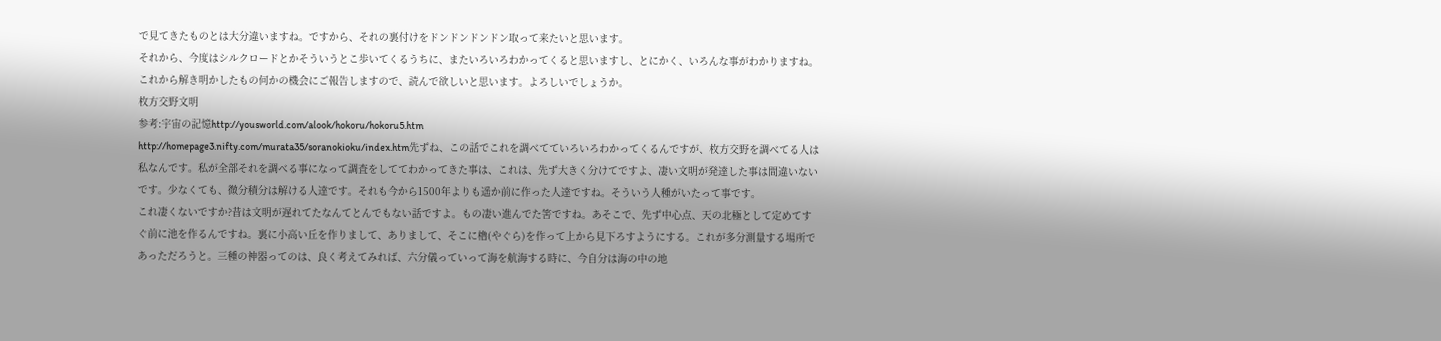で見てきたものとは大分違いますね。ですから、それの裏付けをドンドンドンドン取って来たいと思います。
それから、今度はシルクロードとかそういうとこ歩いてくるうちに、またいろいろわかってくると思いますし、とにかく、いろんな事がわかりますね。これから解き明かしたもの何かの機会にご報告しますので、読んで欲しいと思います。よろしいでしょうか。
枚方交野文明
参考:宇宙の記憶http://yousworld.com/alook/hokoru/hokoru5.htm
http://homepage3.nifty.com/murata35/soranokioku/index.htm先ずね、この話でこれを調べてていろいろわかってくるんですが、枚方交野を調べてる人は私なんです。私が全部それを調べる事になって調査をしててわかってきた事は、これは、先ず大きく分けてですよ、凄い文明が発達した事は間違いないです。少なくても、微分積分は解ける人達です。それも今から1500年よりも遥か前に作った人達ですね。そういう人種がいたって事です。
これ凄くないですか?昔は文明が遅れてたなんてとんでもない話ですよ。もの凄い進んでた筈ですね。あそこで、先ず中心点、天の北極として定めてすぐ前に池を作るんですね。裏に小高い丘を作りまして、ありまして、そこに櫓(やぐら)を作って上から見下ろすようにする。これが多分測量する場所であっただろうと。三種の神器ってのは、良く考えてみれば、六分儀っていって海を航海する時に、今自分は海の中の地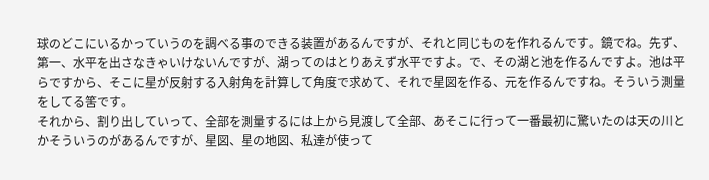球のどこにいるかっていうのを調べる事のできる装置があるんですが、それと同じものを作れるんです。鏡でね。先ず、第一、水平を出さなきゃいけないんですが、湖ってのはとりあえず水平ですよ。で、その湖と池を作るんですよ。池は平らですから、そこに星が反射する入射角を計算して角度で求めて、それで星図を作る、元を作るんですね。そういう測量をしてる筈です。
それから、割り出していって、全部を測量するには上から見渡して全部、あそこに行って一番最初に驚いたのは天の川とかそういうのがあるんですが、星図、星の地図、私達が使って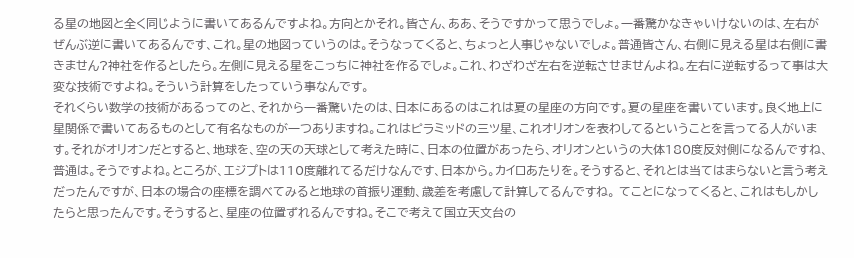る星の地図と全く同じように書いてあるんですよね。方向とかそれ。皆さん、ああ、そうですかって思うでしょ。一番驚かなきゃいけないのは、左右がぜんぶ逆に書いてあるんです、これ。星の地図っていうのは。そうなってくると、ちょっと人事じゃないでしょ。普通皆さん、右側に見える星は右側に書きません?神社を作るとしたら。左側に見える星をこっちに神社を作るでしょ。これ、わざわざ左右を逆転させませんよね。左右に逆転するって事は大変な技術ですよね。そういう計算をしたっていう事なんです。
それくらい数学の技術があるってのと、それから一番驚いたのは、日本にあるのはこれは夏の星座の方向です。夏の星座を書いています。良く地上に星関係で書いてあるものとして有名なものが一つありますね。これはピラミッドの三ツ星、これオリオンを表わしてるということを言ってる人がいます。それがオリオンだとすると、地球を、空の天の天球として考えた時に、日本の位置があったら、オリオンというの大体180度反対側になるんですね、普通は。そうですよね。ところが、エジプトは110度離れてるだけなんです、日本から。カイロあたりを。そうすると、それとは当てはまらないと言う考えだったんですが、日本の場合の座標を調べてみると地球の首振り運動、歳差を考慮して計算してるんですね。 てことになってくると、これはもしかしたらと思ったんです。そうすると、星座の位置ずれるんですね。そこで考えて国立天文台の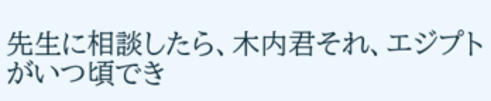先生に相談したら、木内君それ、エジプトがいつ頃でき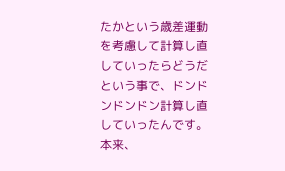たかという歳差運動を考慮して計算し直していったらどうだという事で、ドンドンドンドン計算し直していったんです。本来、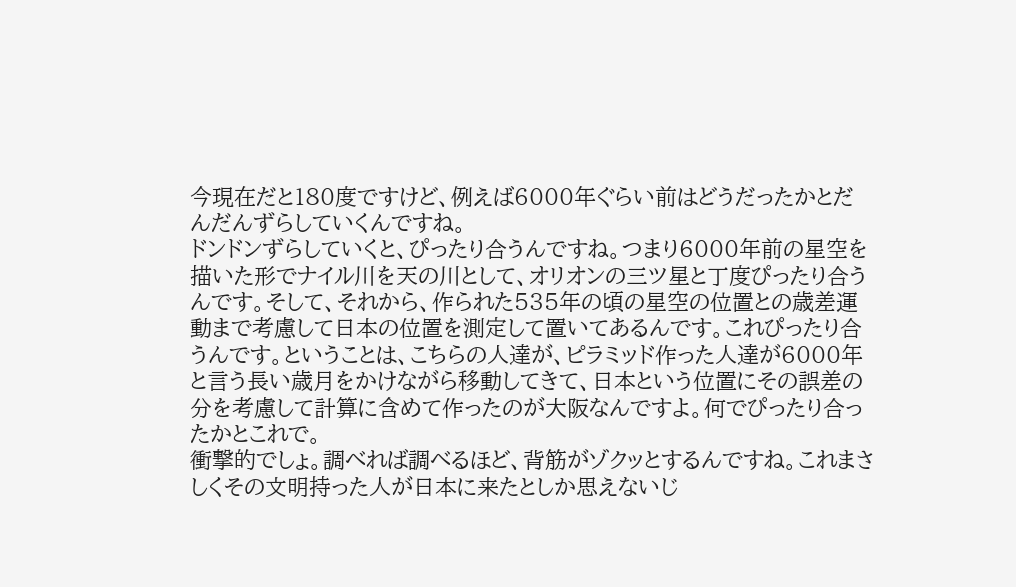今現在だと180度ですけど、例えば6000年ぐらい前はどうだったかとだんだんずらしていくんですね。
ドンドンずらしていくと、ぴったり合うんですね。つまり6000年前の星空を描いた形でナイル川を天の川として、オリオンの三ツ星と丁度ぴったり合うんです。そして、それから、作られた535年の頃の星空の位置との歳差運動まで考慮して日本の位置を測定して置いてあるんです。これぴったり合うんです。ということは、こちらの人達が、ピラミッド作った人達が6000年と言う長い歳月をかけながら移動してきて、日本という位置にその誤差の分を考慮して計算に含めて作ったのが大阪なんですよ。何でぴったり合ったかとこれで。
衝撃的でしょ。調べれば調べるほど、背筋がゾクッとするんですね。これまさしくその文明持った人が日本に来たとしか思えないじ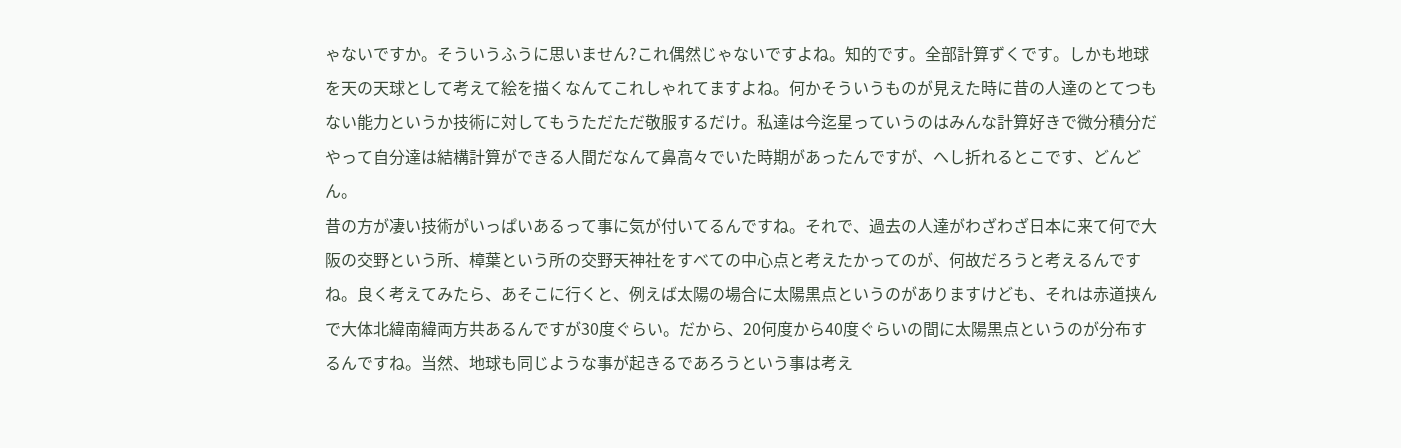ゃないですか。そういうふうに思いません?これ偶然じゃないですよね。知的です。全部計算ずくです。しかも地球を天の天球として考えて絵を描くなんてこれしゃれてますよね。何かそういうものが見えた時に昔の人達のとてつもない能力というか技術に対してもうただただ敬服するだけ。私達は今迄星っていうのはみんな計算好きで微分積分だやって自分達は結構計算ができる人間だなんて鼻高々でいた時期があったんですが、へし折れるとこです、どんどん。
昔の方が凄い技術がいっぱいあるって事に気が付いてるんですね。それで、過去の人達がわざわざ日本に来て何で大阪の交野という所、樟葉という所の交野天神社をすべての中心点と考えたかってのが、何故だろうと考えるんですね。良く考えてみたら、あそこに行くと、例えば太陽の場合に太陽黒点というのがありますけども、それは赤道挟んで大体北緯南緯両方共あるんですが30度ぐらい。だから、20何度から40度ぐらいの間に太陽黒点というのが分布するんですね。当然、地球も同じような事が起きるであろうという事は考え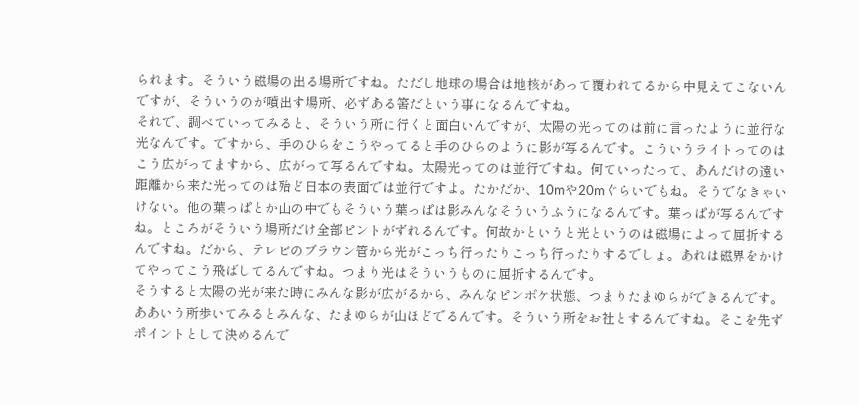られます。そういう磁場の出る場所ですね。ただし地球の場合は地核があって覆われてるから中見えてこないんですが、そういうのが噴出す場所、必ずある筈だという事になるんですね。
それで、調べていってみると、そういう所に行くと面白いんですが、太陽の光ってのは前に言ったように並行な光なんです。ですから、手のひらをこうやってると手のひらのように影が写るんです。こういうライトってのはこう広がってますから、広がって写るんですね。太陽光ってのは並行ですね。何ていったって、あんだけの遠い距離から来た光ってのは殆ど日本の表面では並行ですよ。たかだか、10mや20mぐらいでもね。そうでなきゃいけない。他の葉っぱとか山の中でもそういう葉っぱは影みんなそういうふうになるんです。葉っぱが写るんですね。ところがそういう場所だけ全部ピントがずれるんです。何故かというと光というのは磁場によって屈折するんですね。だから、テレビのブラウン管から光がこっち行ったりこっち行ったりするでしょ。あれは磁界をかけてやってこう飛ばしてるんですね。つまり光はそういうものに屈折するんです。
そうすると太陽の光が来た時にみんな影が広がるから、みんなピンボケ状態、つまりたまゆらができるんです。ああいう所歩いてみるとみんな、たまゆらが山ほどでるんです。そういう所をお社とするんですね。そこを先ずポイントとして決めるんで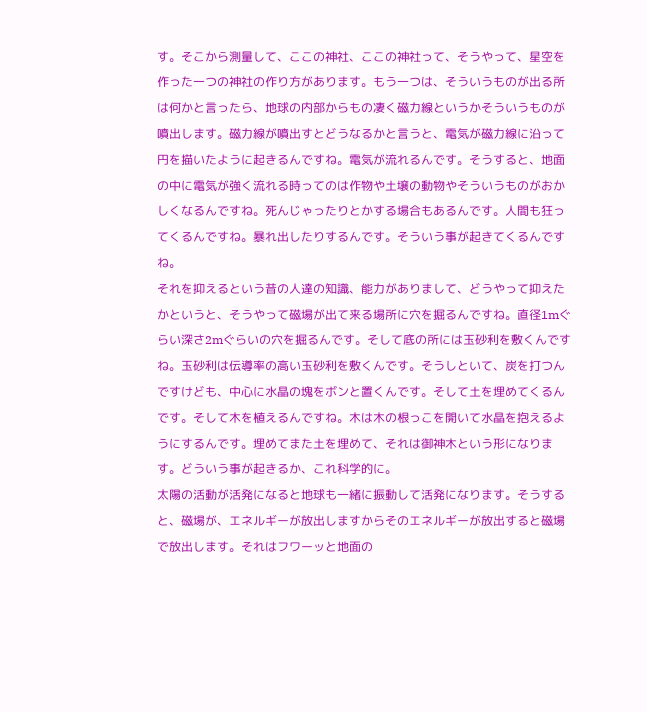す。そこから測量して、ここの神社、ここの神社って、そうやって、星空を作った一つの神社の作り方があります。もう一つは、そういうものが出る所は何かと言ったら、地球の内部からもの凄く磁力線というかそういうものが噴出します。磁力線が噴出すとどうなるかと言うと、電気が磁力線に沿って円を描いたように起きるんですね。電気が流れるんです。そうすると、地面の中に電気が強く流れる時ってのは作物や土壌の動物やそういうものがおかしくなるんですね。死んじゃったりとかする場合もあるんです。人間も狂ってくるんですね。暴れ出したりするんです。そういう事が起きてくるんですね。
それを抑えるという昔の人達の知識、能力がありまして、どうやって抑えたかというと、そうやって磁場が出て来る場所に穴を掘るんですね。直径1mぐらい深さ2mぐらいの穴を掘るんです。そして底の所には玉砂利を敷くんですね。玉砂利は伝導率の高い玉砂利を敷くんです。そうしといて、炭を打つんですけども、中心に水晶の塊をボンと置くんです。そして土を埋めてくるんです。そして木を植えるんですね。木は木の根っこを開いて水晶を抱えるようにするんです。埋めてまた土を埋めて、それは御神木という形になります。どういう事が起きるか、これ科学的に。
太陽の活動が活発になると地球も一緒に振動して活発になります。そうすると、磁場が、エネルギーが放出しますからそのエネルギーが放出すると磁場で放出します。それはフワーッと地面の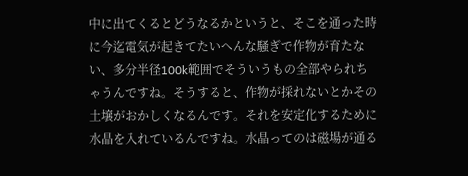中に出てくるとどうなるかというと、そこを通った時に今迄電気が起きてたいへんな騒ぎで作物が育たない、多分半径100k範囲でそういうもの全部やられちゃうんですね。そうすると、作物が採れないとかその土壌がおかしくなるんです。それを安定化するために水晶を入れているんですね。水晶ってのは磁場が通る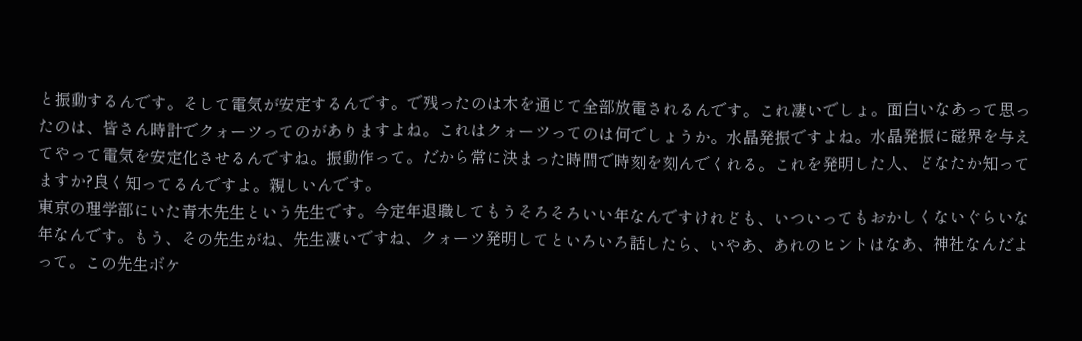と振動するんです。そして電気が安定するんです。で残ったのは木を通じて全部放電されるんです。これ凄いでしょ。面白いなあって思ったのは、皆さん時計でクォーツってのがありますよね。これはクォーツってのは何でしょうか。水晶発振ですよね。水晶発振に磁界を与えてやって電気を安定化させるんですね。振動作って。だから常に決まった時間で時刻を刻んでくれる。これを発明した人、どなたか知ってますか?良く知ってるんですよ。親しいんです。
東京の理学部にいた青木先生という先生です。今定年退職してもうそろそろいい年なんですけれども、いついってもおかしくないぐらいな年なんです。もう、その先生がね、先生凄いですね、クォーツ発明してといろいろ話したら、いやあ、あれのヒントはなあ、神社なんだよって。この先生ボケ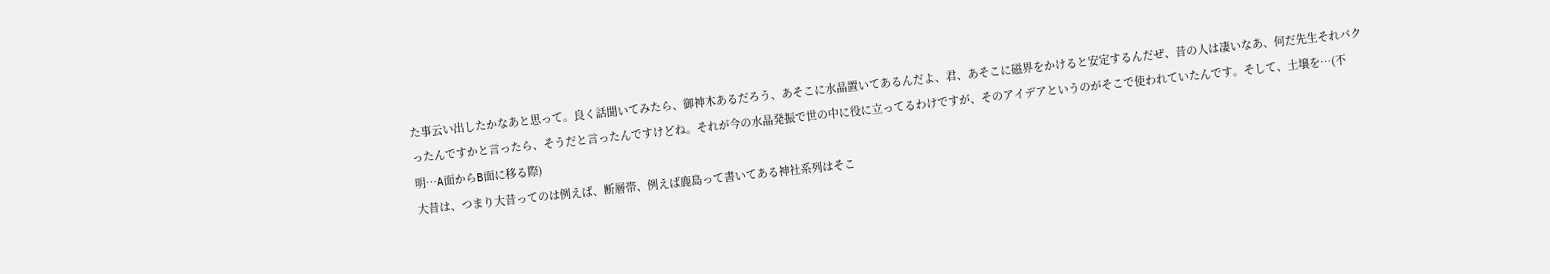た事云い出したかなあと思って。良く話聞いてみたら、御神木あるだろう、あそこに水晶置いてあるんだよ、君、あそこに磁界をかけると安定するんだぜ、昔の人は凄いなあ、何だ先生それパクったんですかと言ったら、そうだと言ったんですけどね。それが今の水晶発振で世の中に役に立ってるわけですが、そのアイデアというのがそこで使われていたんです。そして、土壌を…(不明…A面からB面に移る際)
大昔は、つまり大昔ってのは例えば、断層帯、例えば鹿島って書いてある神社系列はそこ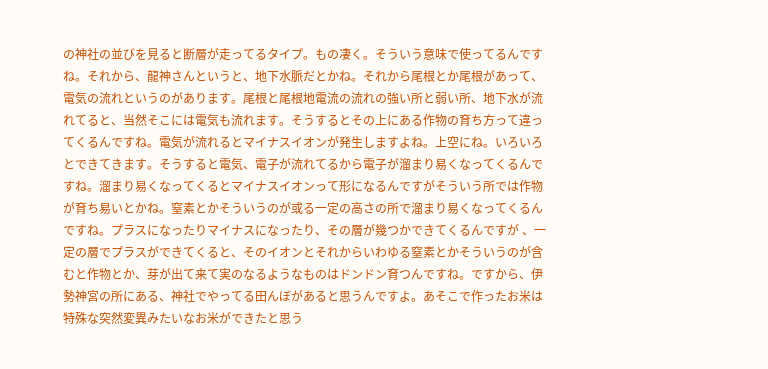の神社の並びを見ると断層が走ってるタイプ。もの凄く。そういう意味で使ってるんですね。それから、龍神さんというと、地下水脈だとかね。それから尾根とか尾根があって、電気の流れというのがあります。尾根と尾根地電流の流れの強い所と弱い所、地下水が流れてると、当然そこには電気も流れます。そうするとその上にある作物の育ち方って違ってくるんですね。電気が流れるとマイナスイオンが発生しますよね。上空にね。いろいろとできてきます。そうすると電気、電子が流れてるから電子が溜まり易くなってくるんですね。溜まり易くなってくるとマイナスイオンって形になるんですがそういう所では作物が育ち易いとかね。窒素とかそういうのが或る一定の高さの所で溜まり易くなってくるんですね。プラスになったりマイナスになったり、その層が幾つかできてくるんですが 、一定の層でプラスができてくると、そのイオンとそれからいわゆる窒素とかそういうのが含むと作物とか、芽が出て来て実のなるようなものはドンドン育つんですね。ですから、伊勢神宮の所にある、神社でやってる田んぼがあると思うんですよ。あそこで作ったお米は特殊な突然変異みたいなお米ができたと思う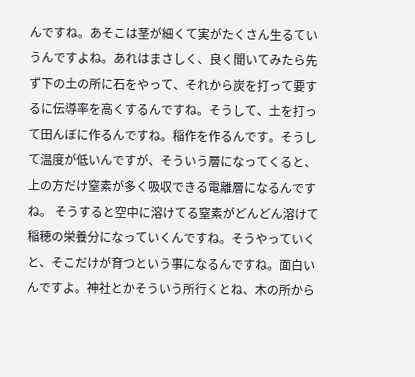んですね。あそこは茎が細くて実がたくさん生るていうんですよね。あれはまさしく、良く聞いてみたら先ず下の土の所に石をやって、それから炭を打って要するに伝導率を高くするんですね。そうして、土を打って田んぼに作るんですね。稲作を作るんです。そうして温度が低いんですが、そういう層になってくると、上の方だけ窒素が多く吸収できる電離層になるんですね。 そうすると空中に溶けてる窒素がどんどん溶けて稲穂の栄養分になっていくんですね。そうやっていくと、そこだけが育つという事になるんですね。面白いんですよ。神社とかそういう所行くとね、木の所から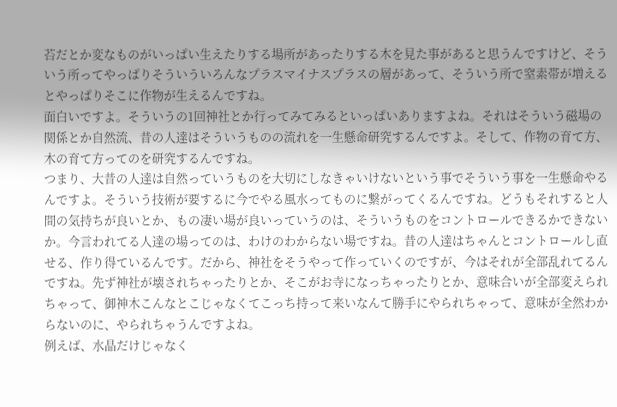苔だとか変なものがいっぱい生えたりする場所があったりする木を見た事があると思うんですけど、そういう所ってやっぱりそういういろんなプラスマイナスプラスの層があって、そういう所で窒素帯が増えるとやっぱりそこに作物が生えるんですね。
面白いですよ。そういうの1回神社とか行ってみてみるといっぱいありますよね。それはそういう磁場の関係とか自然流、昔の人達はそういうものの流れを一生懸命研究するんですよ。そして、作物の育て方、木の育て方ってのを研究するんですね。
つまり、大昔の人達は自然っていうものを大切にしなきゃいけないという事でそういう事を一生懸命やるんですよ。そういう技術が要するに今でやる風水ってものに繋がってくるんですね。どうもそれすると人間の気持ちが良いとか、もの凄い場が良いっていうのは、そういうものをコントロールできるかできないか。今言われてる人達の場ってのは、わけのわからない場ですね。昔の人達はちゃんとコントロールし直せる、作り得ているんです。だから、神社をそうやって作っていくのですが、今はそれが全部乱れてるんですね。先ず神社が壊されちゃったりとか、そこがお寺になっちゃったりとか、意味合いが全部変えられちゃって、御神木こんなとこじゃなくてこっち持って来いなんて勝手にやられちゃって、意味が全然わからないのに、やられちゃうんですよね。
例えば、水晶だけじゃなく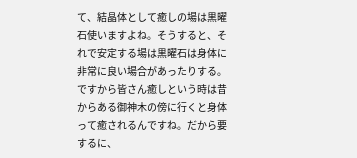て、結晶体として癒しの場は黒曜石使いますよね。そうすると、それで安定する場は黒曜石は身体に非常に良い場合があったりする。
ですから皆さん癒しという時は昔からある御神木の傍に行くと身体って癒されるんですね。だから要するに、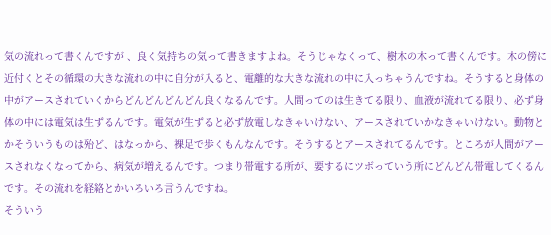気の流れって書くんですが 、良く気持ちの気って書きますよね。そうじゃなくって、樹木の木って書くんです。木の傍に近付くとその循環の大きな流れの中に自分が入ると、電離的な大きな流れの中に入っちゃうんですね。そうすると身体の中がアースされていくからどんどんどんどん良くなるんです。人間ってのは生きてる限り、血液が流れてる限り、必ず身体の中には電気は生ずるんです。電気が生ずると必ず放電しなきゃいけない、アースされていかなきゃいけない。動物とかそういうものは殆ど、はなっから、裸足で歩くもんなんです。そうするとアースされてるんです。ところが人間がアースされなくなってから、病気が増えるんです。つまり帯電する所が、要するにツボっていう所にどんどん帯電してくるんです。その流れを経絡とかいろいろ言うんですね。
そういう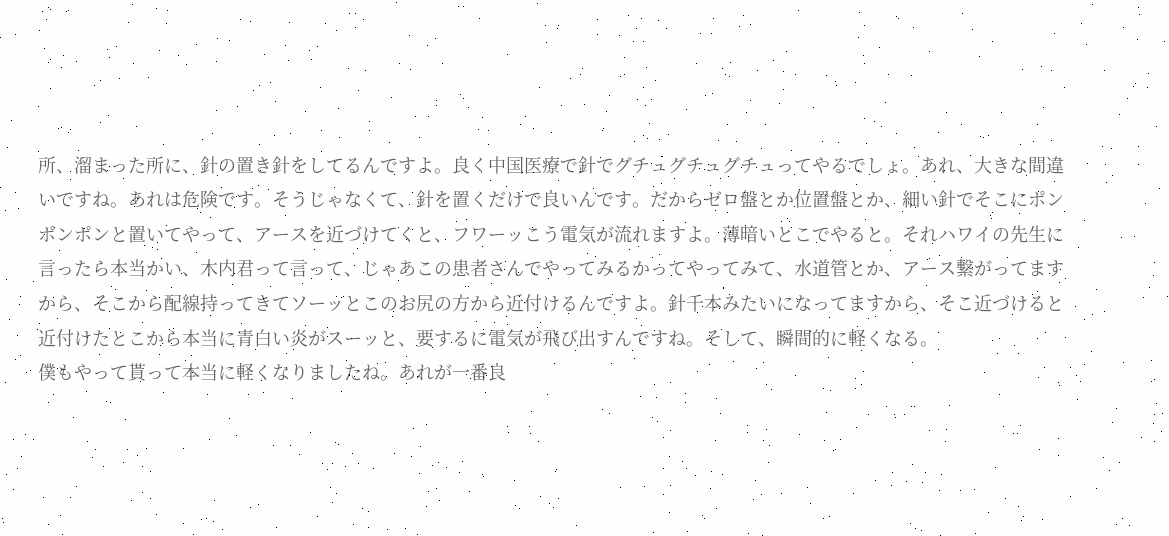所、溜まった所に、針の置き針をしてるんですよ。良く中国医療で針でグチュグチュグチュってやるでしょ。あれ、大きな間違いですね。あれは危険です。そうじゃなくて、針を置くだけで良いんです。だからゼロ盤とか位置盤とか、細い針でそこにポンポンポンと置いてやって、アースを近づけてくと、フワーッこう電気が流れますよ。薄暗いとこでやると。それハワイの先生に言ったら本当かい、木内君って言って、じゃあこの患者さんでやってみるかってやってみて、水道管とか、アース繋がってますから、そこから配線持ってきてソーッとこのお尻の方から近付けるんですよ。針千本みたいになってますから、そこ近づけると近付けたとこから本当に青白い炎がスーッと、要するに電気が飛び出すんですね。そして、瞬間的に軽くなる。
僕もやって貰って本当に軽くなりましたね。あれが一番良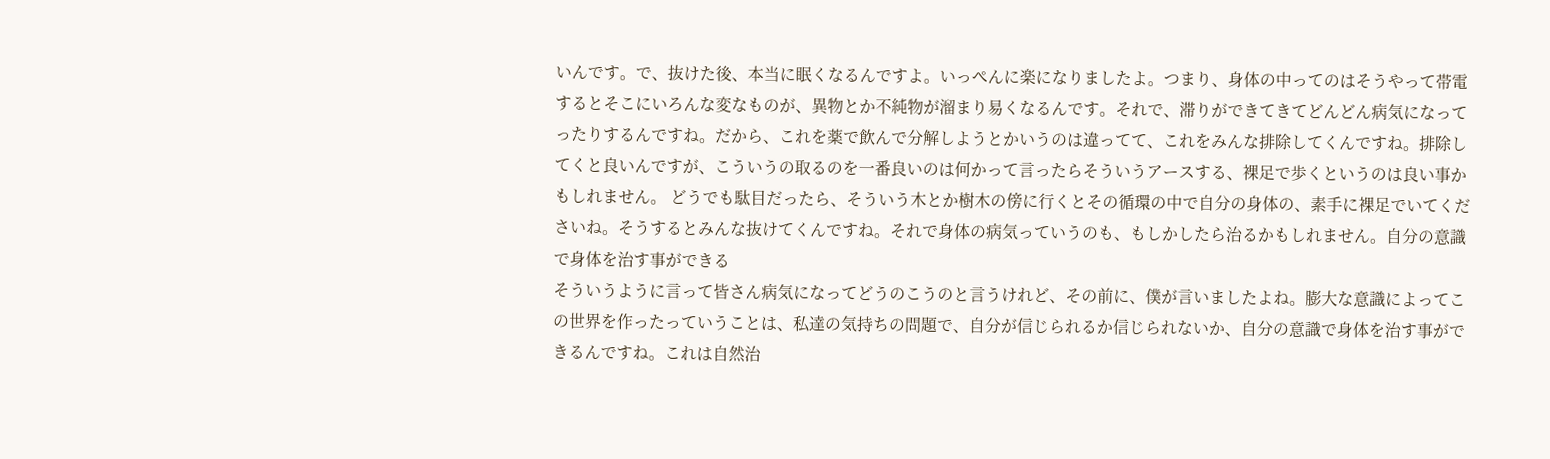いんです。で、抜けた後、本当に眠くなるんですよ。いっぺんに楽になりましたよ。つまり、身体の中ってのはそうやって帯電するとそこにいろんな変なものが、異物とか不純物が溜まり易くなるんです。それで、滞りができてきてどんどん病気になってったりするんですね。だから、これを薬で飲んで分解しようとかいうのは違ってて、これをみんな排除してくんですね。排除してくと良いんですが、こういうの取るのを一番良いのは何かって言ったらそういうアースする、裸足で歩くというのは良い事かもしれません。 どうでも駄目だったら、そういう木とか樹木の傍に行くとその循環の中で自分の身体の、素手に裸足でいてくださいね。そうするとみんな抜けてくんですね。それで身体の病気っていうのも、もしかしたら治るかもしれません。自分の意識で身体を治す事ができる
そういうように言って皆さん病気になってどうのこうのと言うけれど、その前に、僕が言いましたよね。膨大な意識によってこの世界を作ったっていうことは、私達の気持ちの問題で、自分が信じられるか信じられないか、自分の意識で身体を治す事ができるんですね。これは自然治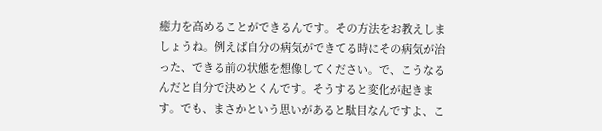癒力を高めることができるんです。その方法をお教えしましょうね。例えば自分の病気ができてる時にその病気が治った、できる前の状態を想像してください。で、こうなるんだと自分で決めとくんです。そうすると変化が起きます。でも、まさかという思いがあると駄目なんですよ、こ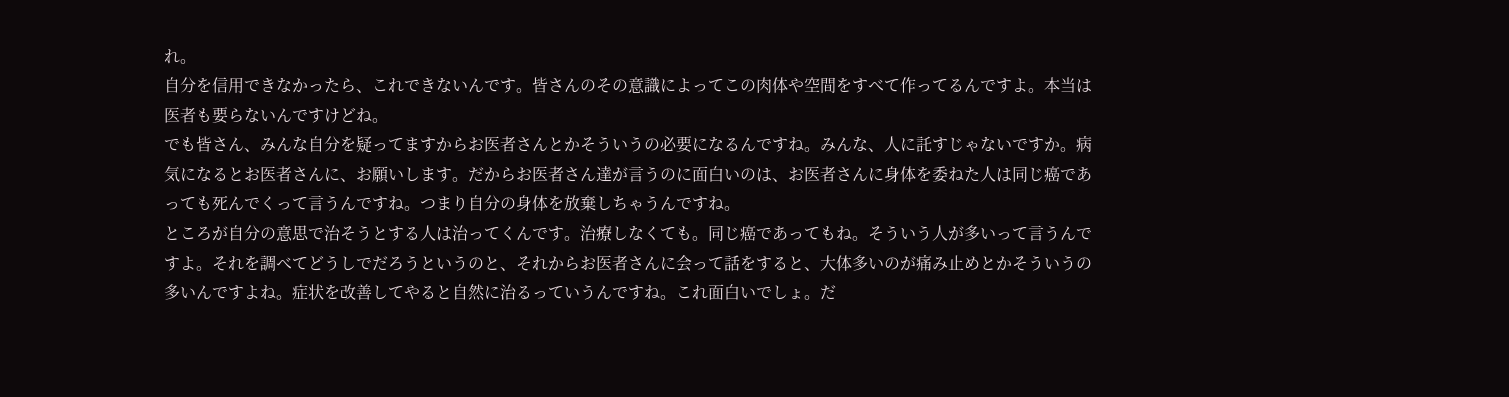れ。
自分を信用できなかったら、これできないんです。皆さんのその意識によってこの肉体や空間をすべて作ってるんですよ。本当は医者も要らないんですけどね。
でも皆さん、みんな自分を疑ってますからお医者さんとかそういうの必要になるんですね。みんな、人に託すじゃないですか。病気になるとお医者さんに、お願いします。だからお医者さん達が言うのに面白いのは、お医者さんに身体を委ねた人は同じ癌であっても死んでくって言うんですね。つまり自分の身体を放棄しちゃうんですね。
ところが自分の意思で治そうとする人は治ってくんです。治療しなくても。同じ癌であってもね。そういう人が多いって言うんですよ。それを調べてどうしでだろうというのと、それからお医者さんに会って話をすると、大体多いのが痛み止めとかそういうの多いんですよね。症状を改善してやると自然に治るっていうんですね。これ面白いでしょ。だ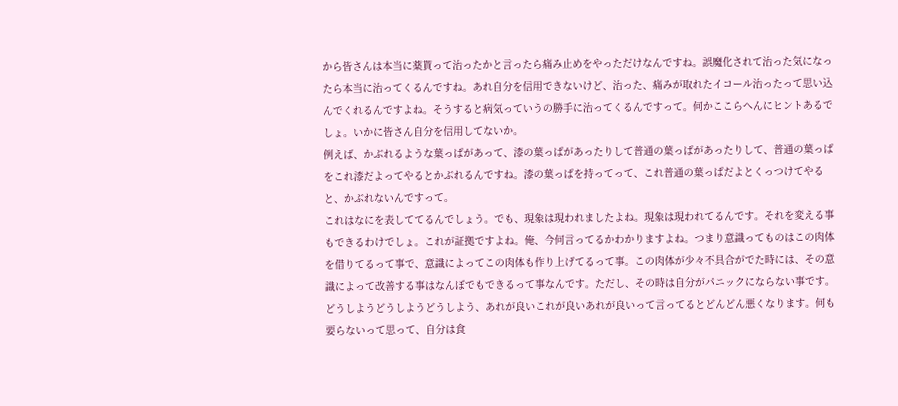から皆さんは本当に薬貰って治ったかと言ったら痛み止めをやっただけなんですね。誤魔化されて治った気になったら本当に治ってくるんですね。あれ自分を信用できないけど、治った、痛みが取れたイコール治ったって思い込んでくれるんですよね。そうすると病気っていうの勝手に治ってくるんですって。何かここらへんにヒントあるでしょ。いかに皆さん自分を信用してないか。
例えば、かぶれるような葉っぱがあって、漆の葉っぱがあったりして普通の葉っぱがあったりして、普通の葉っぱをこれ漆だよってやるとかぶれるんですね。漆の葉っぱを持ってって、これ普通の葉っぱだよとくっつけてやると、かぶれないんですって。
これはなにを表しててるんでしょう。でも、現象は現われましたよね。現象は現われてるんです。それを変える事もできるわけでしょ。これが証拠ですよね。俺、今何言ってるかわかりますよね。つまり意識ってものはこの肉体を借りてるって事で、意識によってこの肉体も作り上げてるって事。この肉体が少々不具合がでた時には、その意識によって改善する事はなんぼでもできるって事なんです。ただし、その時は自分がパニックにならない事です。どうしようどうしようどうしよう、あれが良いこれが良いあれが良いって言ってるとどんどん悪くなります。何も要らないって思って、自分は食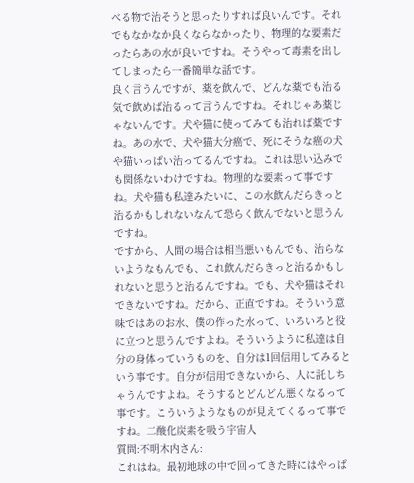べる物で治そうと思ったりすれば良いんです。それでもなかなか良くならなかったり、物理的な要素だったらあの水が良いですね。そうやって毒素を出してしまったら一番簡単な話です。
良く言うんですが、薬を飲んで、どんな薬でも治る気で飲めば治るって言うんですね。それじゃあ薬じゃないんです。犬や猫に使ってみても治れば薬ですね。あの水で、犬や猫大分癌で、死にそうな癌の犬や猫いっぱい治ってるんですね。これは思い込みでも関係ないわけですね。物理的な要素って事ですね。犬や猫も私達みたいに、この水飲んだらきっと治るかもしれないなんて恐らく飲んでないと思うんですね。
ですから、人間の場合は相当悪いもんでも、治らないようなもんでも、これ飲んだらきっと治るかもしれないと思うと治るんですね。でも、犬や猫はそれできないですね。だから、正直ですね。そういう意味ではあのお水、僕の作った水って、いろいろと役に立つと思うんですよね。そういうように私達は自分の身体っていうものを、自分は1回信用してみるという事です。自分が信用できないから、人に託しちゃうんですよね。そうするとどんどん悪くなるって事です。こういうようなものが見えてくるって事ですね。二酸化炭素を吸う宇宙人
質問:不明木内さん:
これはね。最初地球の中で回ってきた時にはやっぱ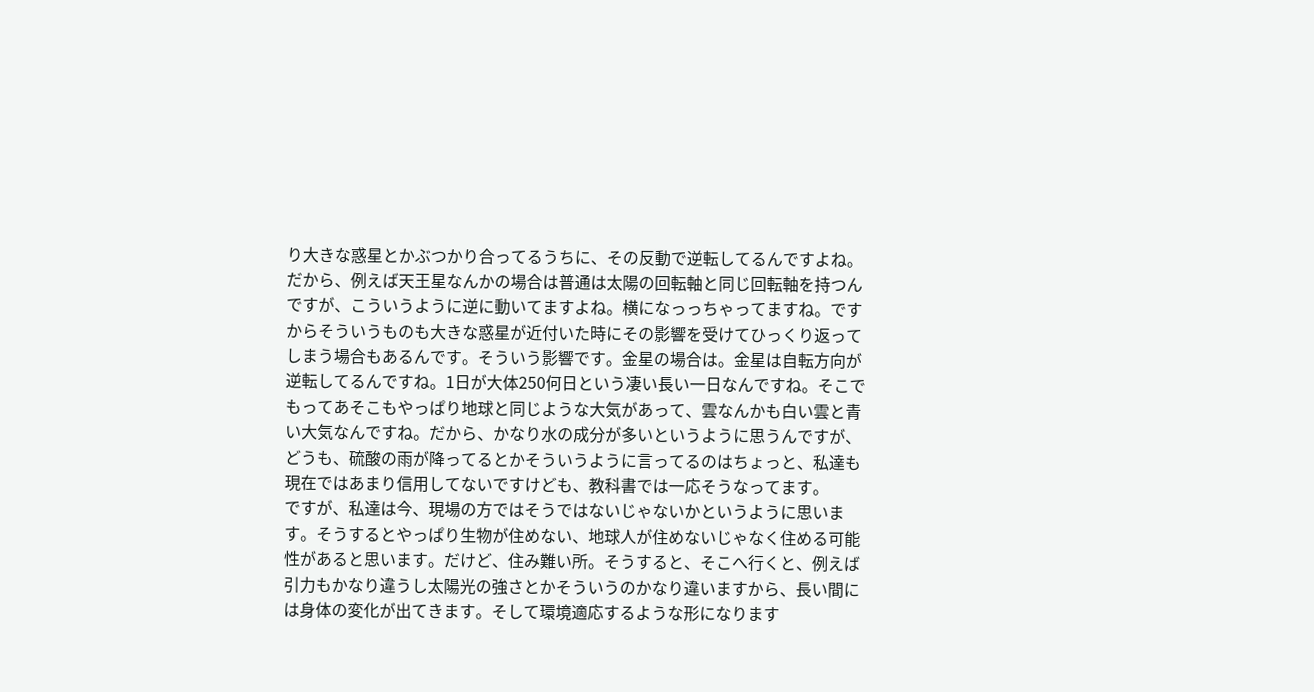り大きな惑星とかぶつかり合ってるうちに、その反動で逆転してるんですよね。だから、例えば天王星なんかの場合は普通は太陽の回転軸と同じ回転軸を持つんですが、こういうように逆に動いてますよね。横になっっちゃってますね。ですからそういうものも大きな惑星が近付いた時にその影響を受けてひっくり返ってしまう場合もあるんです。そういう影響です。金星の場合は。金星は自転方向が逆転してるんですね。1日が大体250何日という凄い長い一日なんですね。そこでもってあそこもやっぱり地球と同じような大気があって、雲なんかも白い雲と青い大気なんですね。だから、かなり水の成分が多いというように思うんですが、どうも、硫酸の雨が降ってるとかそういうように言ってるのはちょっと、私達も現在ではあまり信用してないですけども、教科書では一応そうなってます。
ですが、私達は今、現場の方ではそうではないじゃないかというように思います。そうするとやっぱり生物が住めない、地球人が住めないじゃなく住める可能性があると思います。だけど、住み難い所。そうすると、そこへ行くと、例えば引力もかなり違うし太陽光の強さとかそういうのかなり違いますから、長い間には身体の変化が出てきます。そして環境適応するような形になります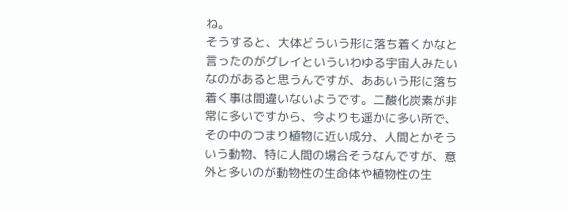ね。
そうすると、大体どういう形に落ち着くかなと言ったのがグレイといういわゆる宇宙人みたいなのがあると思うんですが、ああいう形に落ち着く事は間違いないようです。二酸化炭素が非常に多いですから、今よりも遥かに多い所で、その中のつまり植物に近い成分、人間とかそういう動物、特に人間の場合そうなんですが、意外と多いのが動物性の生命体や植物性の生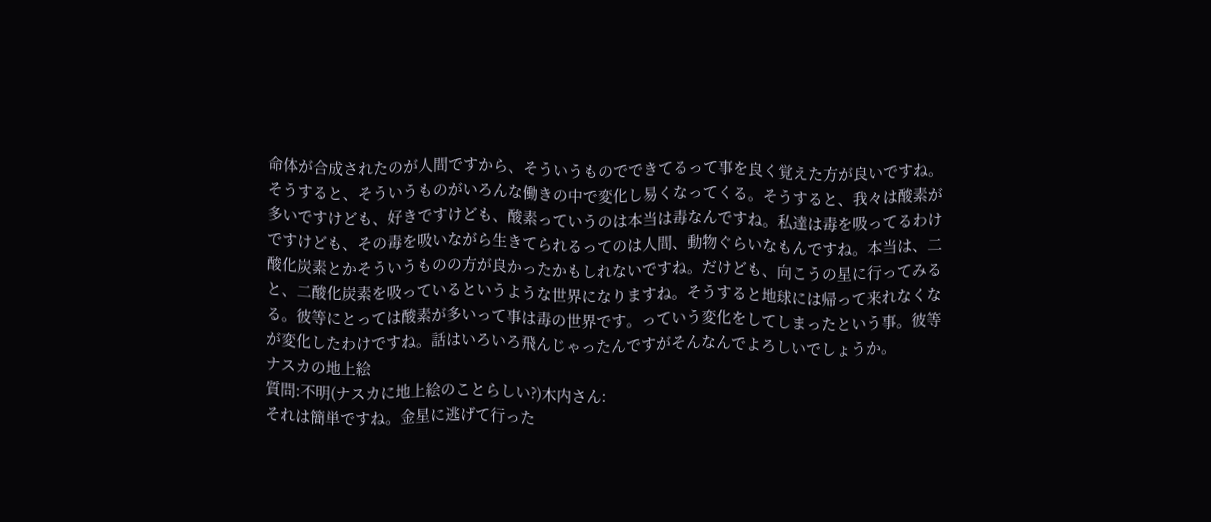命体が合成されたのが人間ですから、そういうものでできてるって事を良く覚えた方が良いですね。
そうすると、そういうものがいろんな働きの中で変化し易くなってくる。そうすると、我々は酸素が多いですけども、好きですけども、酸素っていうのは本当は毒なんですね。私達は毒を吸ってるわけですけども、その毒を吸いながら生きてられるってのは人間、動物ぐらいなもんですね。本当は、二酸化炭素とかそういうものの方が良かったかもしれないですね。だけども、向こうの星に行ってみると、二酸化炭素を吸っているというような世界になりますね。そうすると地球には帰って来れなくなる。彼等にとっては酸素が多いって事は毒の世界です。っていう変化をしてしまったという事。彼等が変化したわけですね。話はいろいろ飛んじゃったんですがそんなんでよろしいでしょうか。
ナスカの地上絵
質問:不明(ナスカに地上絵のことらしい?)木内さん:
それは簡単ですね。金星に逃げて行った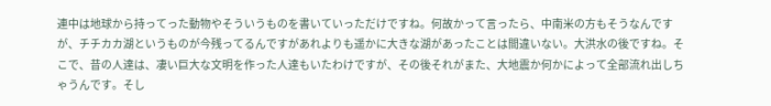連中は地球から持ってった動物やそういうものを書いていっただけですね。何故かって言ったら、中南米の方もそうなんですが、チチカカ湖というものが今残ってるんですがあれよりも遥かに大きな湖があったことは間違いない。大洪水の後ですね。そこで、昔の人達は、凄い巨大な文明を作った人達もいたわけですが、その後それがまた、大地震か何かによって全部流れ出しちゃうんです。そし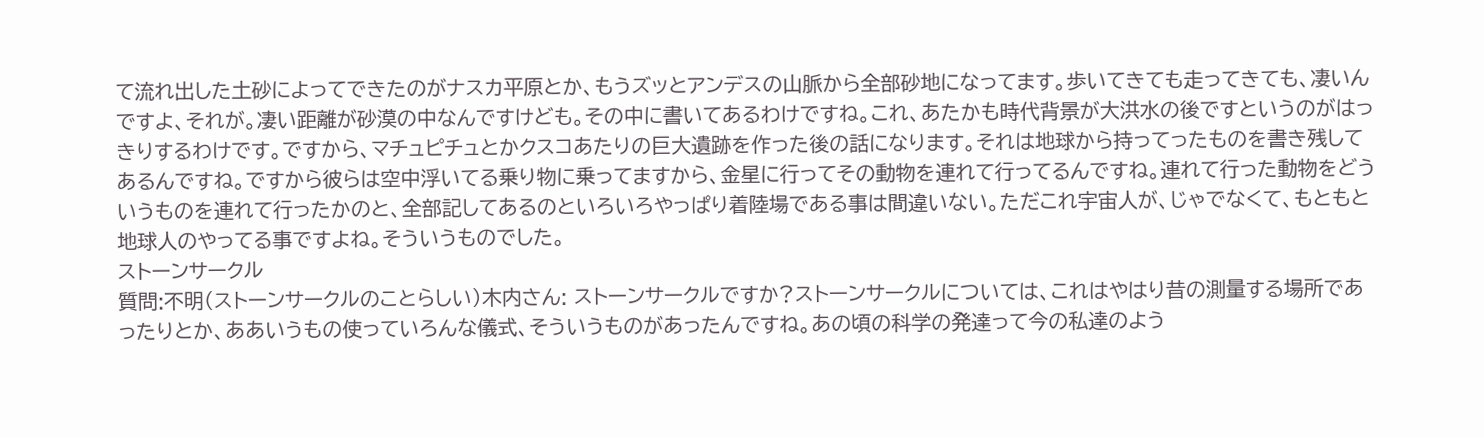て流れ出した土砂によってできたのがナスカ平原とか、もうズッとアンデスの山脈から全部砂地になってます。歩いてきても走ってきても、凄いんですよ、それが。凄い距離が砂漠の中なんですけども。その中に書いてあるわけですね。これ、あたかも時代背景が大洪水の後ですというのがはっきりするわけです。ですから、マチュピチュとかクスコあたりの巨大遺跡を作った後の話になります。それは地球から持ってったものを書き残してあるんですね。ですから彼らは空中浮いてる乗り物に乗ってますから、金星に行ってその動物を連れて行ってるんですね。連れて行った動物をどういうものを連れて行ったかのと、全部記してあるのといろいろやっぱり着陸場である事は間違いない。ただこれ宇宙人が、じゃでなくて、もともと地球人のやってる事ですよね。そういうものでした。
ストーンサークル
質問:不明(ストーンサークルのことらしい)木内さん: ストーンサークルですか?ストーンサークルについては、これはやはり昔の測量する場所であったりとか、ああいうもの使っていろんな儀式、そういうものがあったんですね。あの頃の科学の発達って今の私達のよう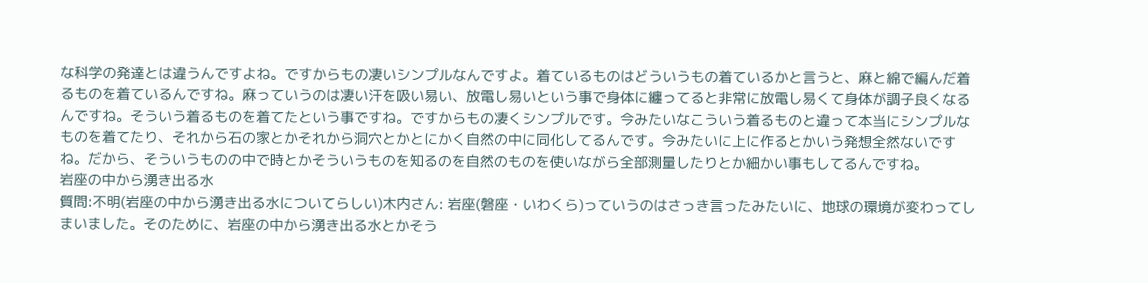な科学の発達とは違うんですよね。ですからもの凄いシンプルなんですよ。着ているものはどういうもの着ているかと言うと、麻と綿で編んだ着るものを着ているんですね。麻っていうのは凄い汗を吸い易い、放電し易いという事で身体に纏ってると非常に放電し易くて身体が調子良くなるんですね。そういう着るものを着てたという事ですね。ですからもの凄くシンプルです。今みたいなこういう着るものと違って本当にシンプルなものを着てたり、それから石の家とかそれから洞穴とかとにかく自然の中に同化してるんです。今みたいに上に作るとかいう発想全然ないですね。だから、そういうものの中で時とかそういうものを知るのを自然のものを使いながら全部測量したりとか細かい事もしてるんですね。
岩座の中から湧き出る水
質問:不明(岩座の中から湧き出る水についてらしい)木内さん: 岩座(磐座・いわくら)っていうのはさっき言ったみたいに、地球の環境が変わってしまいました。そのために、岩座の中から湧き出る水とかそう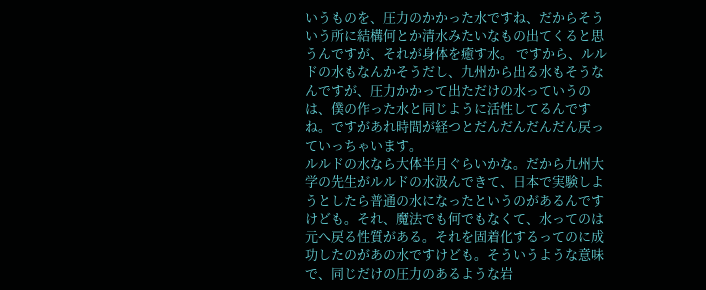いうものを、圧力のかかった水ですね、だからそういう所に結構何とか清水みたいなもの出てくると思うんですが、それが身体を癒す水。 ですから、ルルドの水もなんかそうだし、九州から出る水もそうなんですが、圧力かかって出ただけの水っていうのは、僕の作った水と同じように活性してるんですね。ですがあれ時間が経つとだんだんだんだん戻っていっちゃいます。
ルルドの水なら大体半月ぐらいかな。だから九州大学の先生がルルドの水汲んできて、日本で実験しようとしたら普通の水になったというのがあるんですけども。それ、魔法でも何でもなくて、水ってのは元へ戻る性質がある。それを固着化するってのに成功したのがあの水ですけども。そういうような意味で、同じだけの圧力のあるような岩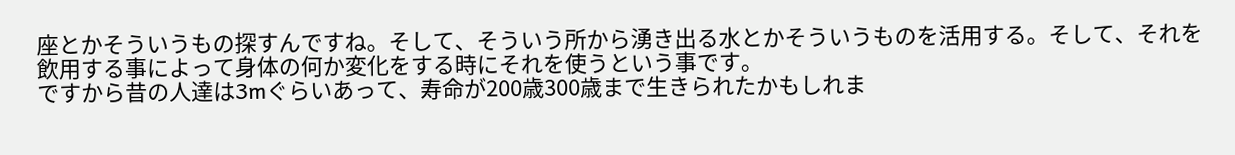座とかそういうもの探すんですね。そして、そういう所から湧き出る水とかそういうものを活用する。そして、それを飲用する事によって身体の何か変化をする時にそれを使うという事です。
ですから昔の人達は3mぐらいあって、寿命が200歳300歳まで生きられたかもしれま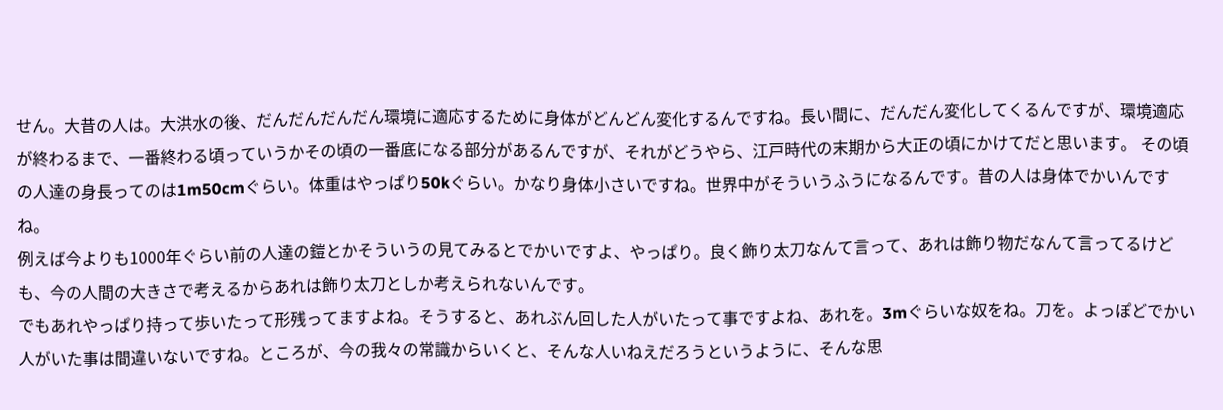せん。大昔の人は。大洪水の後、だんだんだんだん環境に適応するために身体がどんどん変化するんですね。長い間に、だんだん変化してくるんですが、環境適応が終わるまで、一番終わる頃っていうかその頃の一番底になる部分があるんですが、それがどうやら、江戸時代の末期から大正の頃にかけてだと思います。 その頃の人達の身長ってのは1m50cmぐらい。体重はやっぱり50kぐらい。かなり身体小さいですね。世界中がそういうふうになるんです。昔の人は身体でかいんですね。
例えば今よりも1000年ぐらい前の人達の鎧とかそういうの見てみるとでかいですよ、やっぱり。良く飾り太刀なんて言って、あれは飾り物だなんて言ってるけども、今の人間の大きさで考えるからあれは飾り太刀としか考えられないんです。
でもあれやっぱり持って歩いたって形残ってますよね。そうすると、あれぶん回した人がいたって事ですよね、あれを。3mぐらいな奴をね。刀を。よっぽどでかい人がいた事は間違いないですね。ところが、今の我々の常識からいくと、そんな人いねえだろうというように、そんな思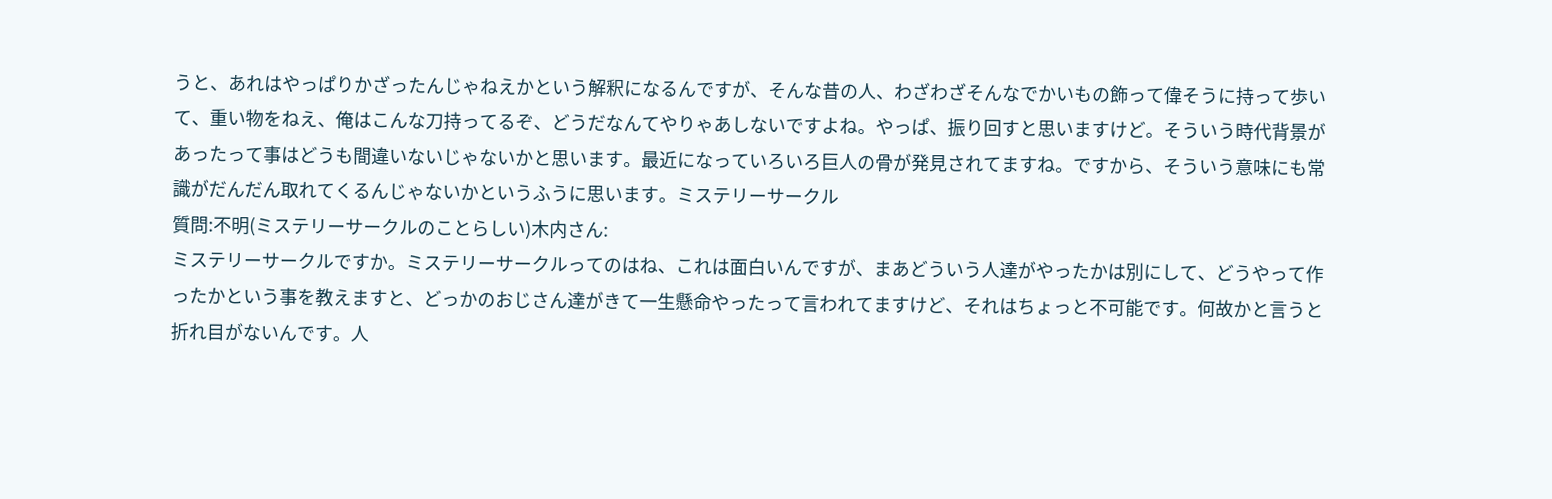うと、あれはやっぱりかざったんじゃねえかという解釈になるんですが、そんな昔の人、わざわざそんなでかいもの飾って偉そうに持って歩いて、重い物をねえ、俺はこんな刀持ってるぞ、どうだなんてやりゃあしないですよね。やっぱ、振り回すと思いますけど。そういう時代背景があったって事はどうも間違いないじゃないかと思います。最近になっていろいろ巨人の骨が発見されてますね。ですから、そういう意味にも常識がだんだん取れてくるんじゃないかというふうに思います。ミステリーサークル
質問:不明(ミステリーサークルのことらしい)木内さん:
ミステリーサークルですか。ミステリーサークルってのはね、これは面白いんですが、まあどういう人達がやったかは別にして、どうやって作ったかという事を教えますと、どっかのおじさん達がきて一生懸命やったって言われてますけど、それはちょっと不可能です。何故かと言うと折れ目がないんです。人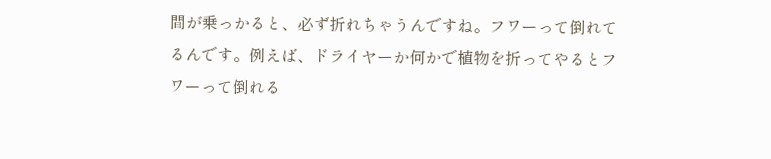間が乗っかると、必ず折れちゃうんですね。フワーって倒れてるんです。例えば、ドライヤーか何かで植物を折ってやるとフワーって倒れる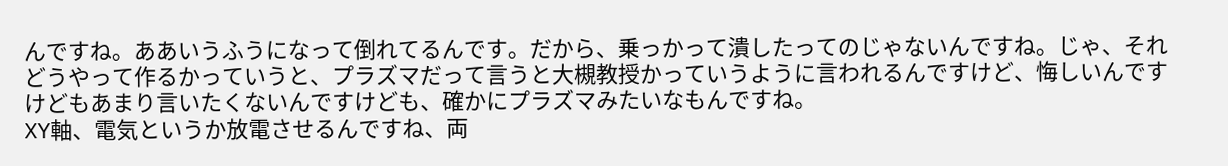んですね。ああいうふうになって倒れてるんです。だから、乗っかって潰したってのじゃないんですね。じゃ、それどうやって作るかっていうと、プラズマだって言うと大槻教授かっていうように言われるんですけど、悔しいんですけどもあまり言いたくないんですけども、確かにプラズマみたいなもんですね。
XY軸、電気というか放電させるんですね、両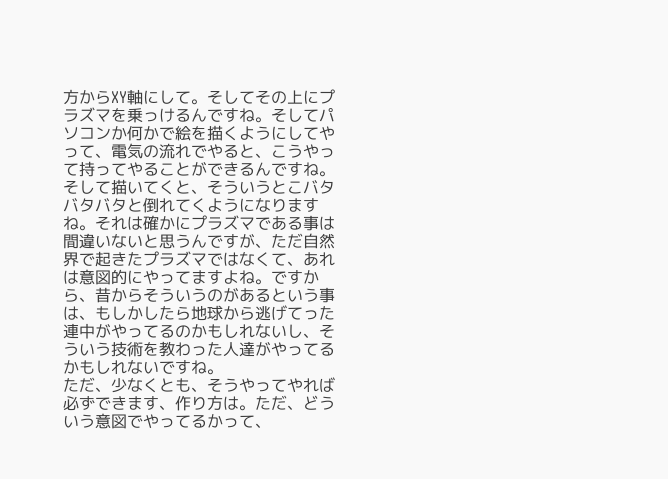方からXY軸にして。そしてその上にプラズマを乗っけるんですね。そしてパソコンか何かで絵を描くようにしてやって、電気の流れでやると、こうやって持ってやることができるんですね。そして描いてくと、そういうとこバタバタバタと倒れてくようになりますね。それは確かにプラズマである事は間違いないと思うんですが、ただ自然界で起きたプラズマではなくて、あれは意図的にやってますよね。ですから、昔からそういうのがあるという事は、もしかしたら地球から逃げてった連中がやってるのかもしれないし、そういう技術を教わった人達がやってるかもしれないですね。
ただ、少なくとも、そうやってやれば必ずできます、作り方は。ただ、どういう意図でやってるかって、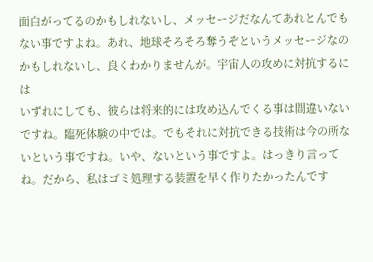面白がってるのかもしれないし、メッセージだなんてあれとんでもない事ですよね。あれ、地球そろそろ奪うぞというメッセージなのかもしれないし、良くわかりませんが。宇宙人の攻めに対抗するには
いずれにしても、彼らは将来的には攻め込んでくる事は間違いないですね。臨死体験の中では。でもそれに対抗できる技術は今の所ないという事ですね。いや、ないという事ですよ。はっきり言ってね。だから、私はゴミ処理する装置を早く作りたかったんです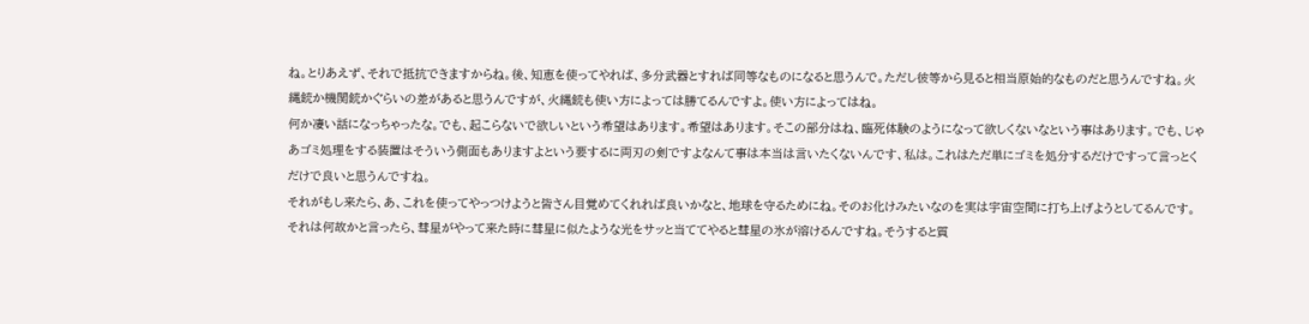ね。とりあえず、それで抵抗できますからね。後、知恵を使ってやれば、多分武器とすれば同等なものになると思うんで。ただし彼等から見ると相当原始的なものだと思うんですね。火縄銃か機関銃かぐらいの差があると思うんですが、火縄銃も使い方によっては勝てるんですよ。使い方によってはね。
何か凄い話になっちゃったな。でも、起こらないで欲しいという希望はあります。希望はあります。そこの部分はね、臨死体験のようになって欲しくないなという事はあります。でも、じゃあゴミ処理をする装置はそういう側面もありますよという要するに両刃の剣ですよなんて事は本当は言いたくないんです、私は。これはただ単にゴミを処分するだけですって言っとくだけで良いと思うんですね。
それがもし来たら、あ、これを使ってやっつけようと皆さん目覚めてくれれば良いかなと、地球を守るためにね。そのお化けみたいなのを実は宇宙空間に打ち上げようとしてるんです。それは何故かと言ったら、彗星がやって来た時に彗星に似たような光をサッと当ててやると彗星の氷が溶けるんですね。そうすると質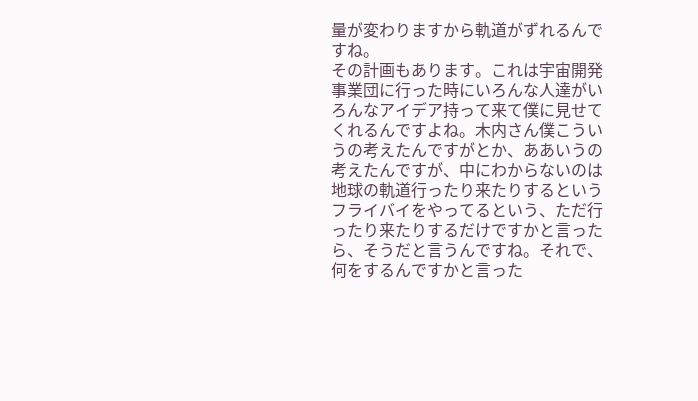量が変わりますから軌道がずれるんですね。
その計画もあります。これは宇宙開発事業団に行った時にいろんな人達がいろんなアイデア持って来て僕に見せてくれるんですよね。木内さん僕こういうの考えたんですがとか、ああいうの考えたんですが、中にわからないのは地球の軌道行ったり来たりするというフライバイをやってるという、ただ行ったり来たりするだけですかと言ったら、そうだと言うんですね。それで、何をするんですかと言った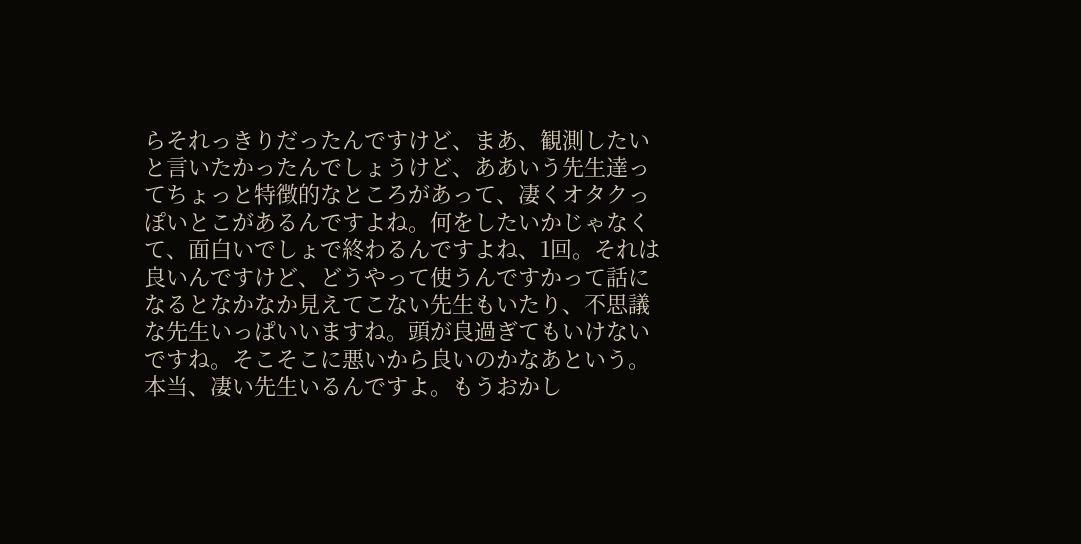らそれっきりだったんですけど、まあ、観測したいと言いたかったんでしょうけど、ああいう先生達ってちょっと特徴的なところがあって、凄くオタクっぽいとこがあるんですよね。何をしたいかじゃなくて、面白いでしょで終わるんですよね、1回。それは良いんですけど、どうやって使うんですかって話になるとなかなか見えてこない先生もいたり、不思議な先生いっぱいいますね。頭が良過ぎてもいけないですね。そこそこに悪いから良いのかなあという。本当、凄い先生いるんですよ。もうおかし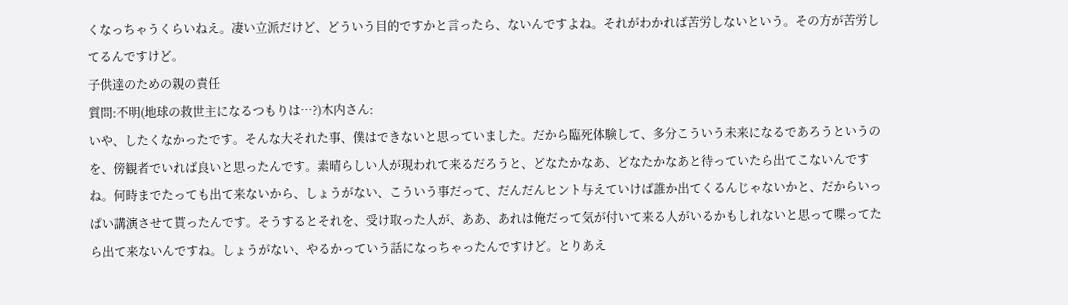くなっちゃうくらいねえ。凄い立派だけど、どういう目的ですかと言ったら、ないんですよね。それがわかれば苦労しないという。その方が苦労してるんですけど。
子供達のための親の責任
質問:不明(地球の救世主になるつもりは…?)木内さん:
いや、したくなかったです。そんな大それた事、僕はできないと思っていました。だから臨死体験して、多分こういう未来になるであろうというのを、傍観者でいれば良いと思ったんです。素晴らしい人が現われて来るだろうと、どなたかなあ、どなたかなあと待っていたら出てこないんですね。何時までたっても出て来ないから、しょうがない、こういう事だって、だんだんヒント与えていけば誰か出てくるんじゃないかと、だからいっぱい講演させて貰ったんです。そうするとそれを、受け取った人が、ああ、あれは俺だって気が付いて来る人がいるかもしれないと思って喋ってたら出て来ないんですね。しょうがない、やるかっていう話になっちゃったんですけど。とりあえ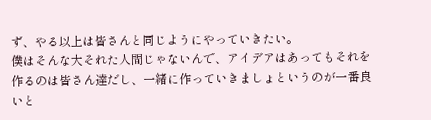ず、やる以上は皆さんと同じようにやっていきたい。
僕はそんな大それた人間じゃないんで、アイデアはあってもそれを作るのは皆さん達だし、一緒に作っていきましょというのが一番良いと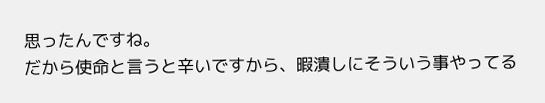思ったんですね。
だから使命と言うと辛いですから、暇潰しにそういう事やってる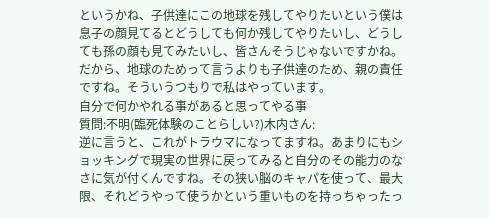というかね、子供達にこの地球を残してやりたいという僕は息子の顔見てるとどうしても何か残してやりたいし、どうしても孫の顔も見てみたいし、皆さんそうじゃないですかね。だから、地球のためって言うよりも子供達のため、親の責任ですね。そういうつもりで私はやっています。
自分で何かやれる事があると思ってやる事
質問:不明(臨死体験のことらしい?)木内さん:
逆に言うと、これがトラウマになってますね。あまりにもショッキングで現実の世界に戻ってみると自分のその能力のなさに気が付くんですね。その狭い脳のキャパを使って、最大限、それどうやって使うかという重いものを持っちゃったっ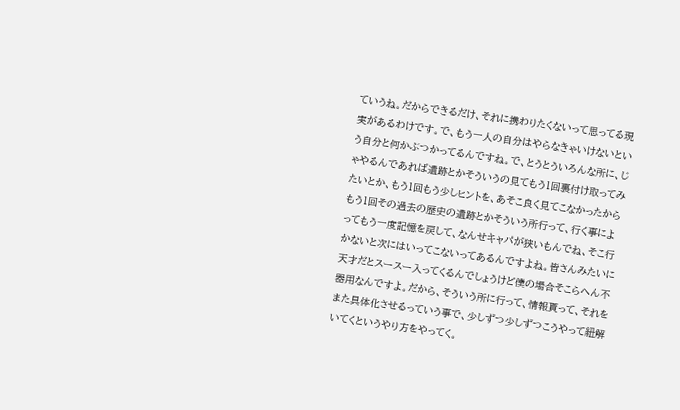ていうね。だからできるだけ、それに携わりたくないって思ってる現実があるわけです。で、もう一人の自分はやらなきゃいけないという自分と何かぶつかってるんですね。で、とうとういろんな所に、じゃやるんであれば遺跡とかそういうの見てもう1回裏付け取ってみたいとか、もう1回もう少しヒントを、あそこ良く見てこなかったからもう1回その過去の歴史の遺跡とかそういう所行って、行く事によってもう一度記憶を戻して、なんせキャパが狭いもんでね、そこ行かないと次にはいってこないってあるんですよね。皆さんみたいに天才だとスースー入ってくるんでしょうけど僕の場合そこらへん不器用なんですよ。だから、そういう所に行って、情報貰って、それをまた具体化させるっていう事で、少しずつ少しずつこうやって紐解いてくというやり方をやってく。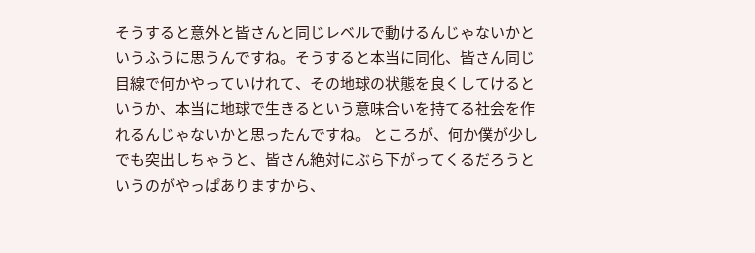そうすると意外と皆さんと同じレベルで動けるんじゃないかというふうに思うんですね。そうすると本当に同化、皆さん同じ目線で何かやっていけれて、その地球の状態を良くしてけるというか、本当に地球で生きるという意味合いを持てる社会を作れるんじゃないかと思ったんですね。 ところが、何か僕が少しでも突出しちゃうと、皆さん絶対にぶら下がってくるだろうというのがやっぱありますから、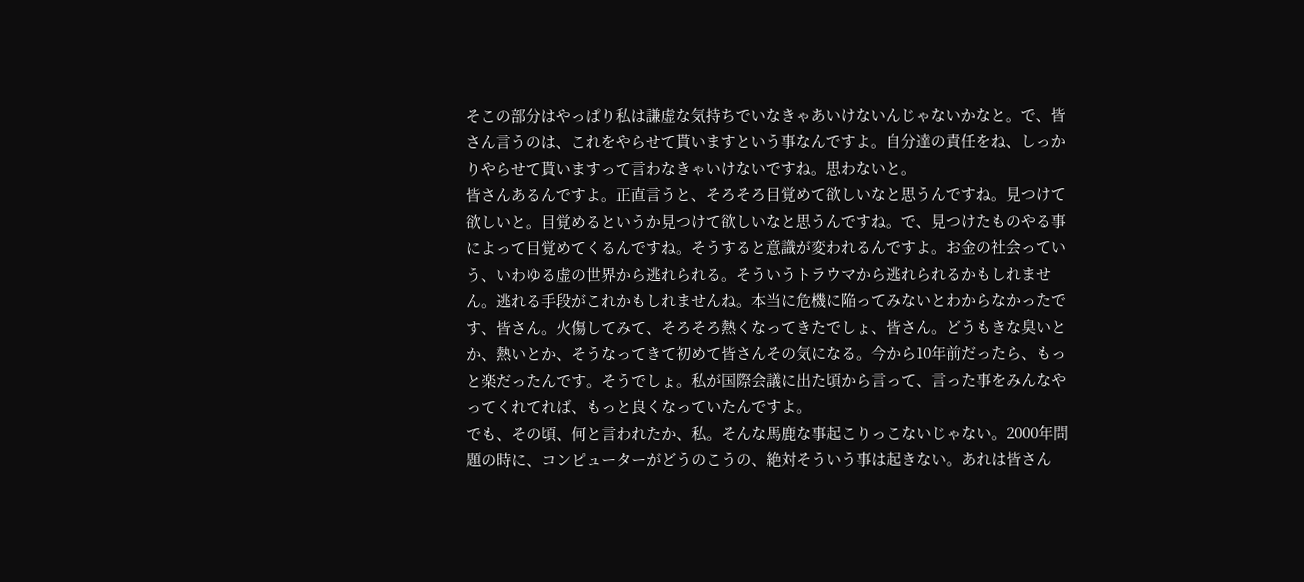そこの部分はやっぱり私は謙虚な気持ちでいなきゃあいけないんじゃないかなと。で、皆さん言うのは、これをやらせて貰いますという事なんですよ。自分達の責任をね、しっかりやらせて貰いますって言わなきゃいけないですね。思わないと。
皆さんあるんですよ。正直言うと、そろそろ目覚めて欲しいなと思うんですね。見つけて欲しいと。目覚めるというか見つけて欲しいなと思うんですね。で、見つけたものやる事によって目覚めてくるんですね。そうすると意識が変われるんですよ。お金の社会っていう、いわゆる虚の世界から逃れられる。そういうトラウマから逃れられるかもしれません。逃れる手段がこれかもしれませんね。本当に危機に陥ってみないとわからなかったです、皆さん。火傷してみて、そろそろ熱くなってきたでしょ、皆さん。どうもきな臭いとか、熱いとか、そうなってきて初めて皆さんその気になる。今から10年前だったら、もっと楽だったんです。そうでしょ。私が国際会議に出た頃から言って、言った事をみんなやってくれてれば、もっと良くなっていたんですよ。
でも、その頃、何と言われたか、私。そんな馬鹿な事起こりっこないじゃない。2000年問題の時に、コンピューターがどうのこうの、絶対そういう事は起きない。あれは皆さん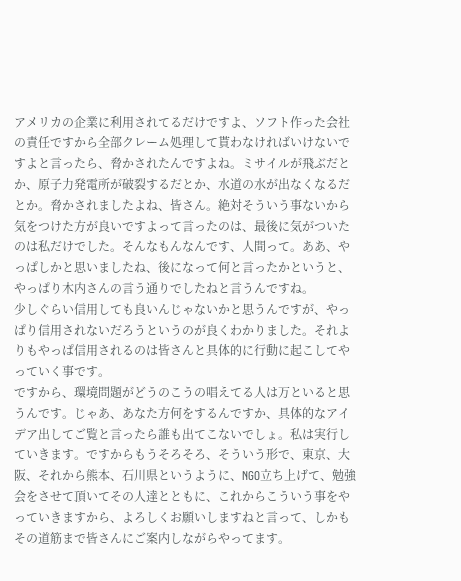アメリカの企業に利用されてるだけですよ、ソフト作った会社の責任ですから全部クレーム処理して貰わなければいけないですよと言ったら、脅かされたんですよね。ミサイルが飛ぶだとか、原子力発電所が破裂するだとか、水道の水が出なくなるだとか。脅かされましたよね、皆さん。絶対そういう事ないから気をつけた方が良いですよって言ったのは、最後に気がついたのは私だけでした。そんなもんなんです、人間って。ああ、やっぱしかと思いましたね、後になって何と言ったかというと、やっぱり木内さんの言う通りでしたねと言うんですね。
少しぐらい信用しても良いんじゃないかと思うんですが、やっぱり信用されないだろうというのが良くわかりました。それよりもやっぱ信用されるのは皆さんと具体的に行動に起こしてやっていく事です。
ですから、環境問題がどうのこうの唱えてる人は万といると思うんです。じゃあ、あなた方何をするんですか、具体的なアイデア出してご覧と言ったら誰も出てこないでしょ。私は実行していきます。ですからもうそろそろ、そういう形で、東京、大阪、それから熊本、石川県というように、NGO立ち上げて、勉強会をさせて頂いてその人達とともに、これからこういう事をやっていきますから、よろしくお願いしますねと言って、しかもその道筋まで皆さんにご案内しながらやってます。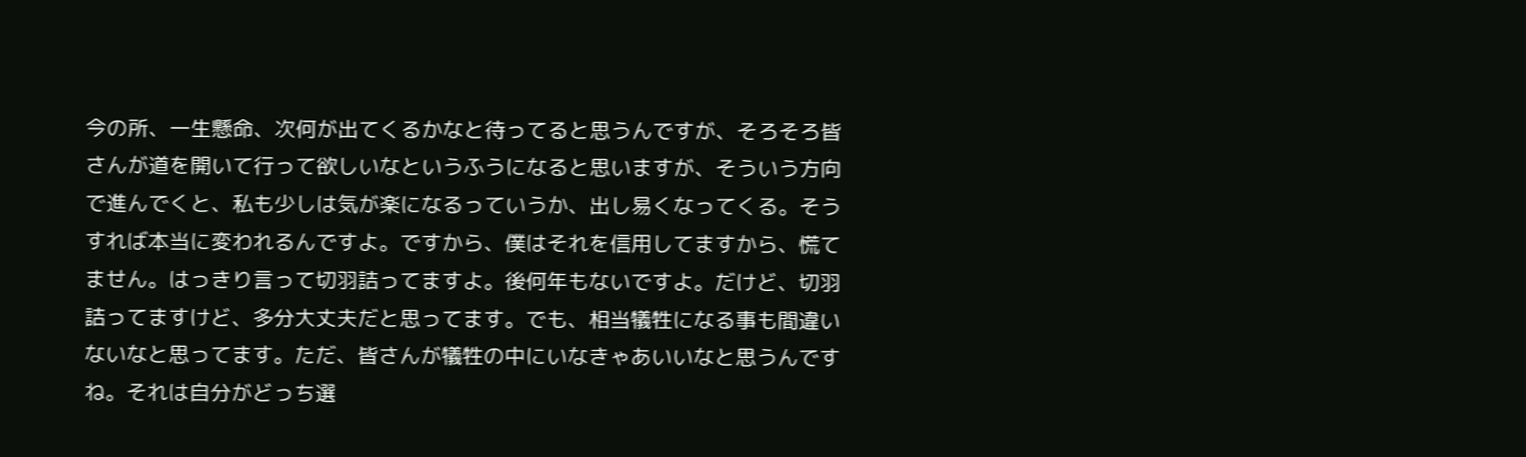今の所、一生懸命、次何が出てくるかなと待ってると思うんですが、そろそろ皆さんが道を開いて行って欲しいなというふうになると思いますが、そういう方向で進んでくと、私も少しは気が楽になるっていうか、出し易くなってくる。そうすれば本当に変われるんですよ。ですから、僕はそれを信用してますから、慌てません。はっきり言って切羽詰ってますよ。後何年もないですよ。だけど、切羽詰ってますけど、多分大丈夫だと思ってます。でも、相当犠牲になる事も間違いないなと思ってます。ただ、皆さんが犠牲の中にいなきゃあいいなと思うんですね。それは自分がどっち選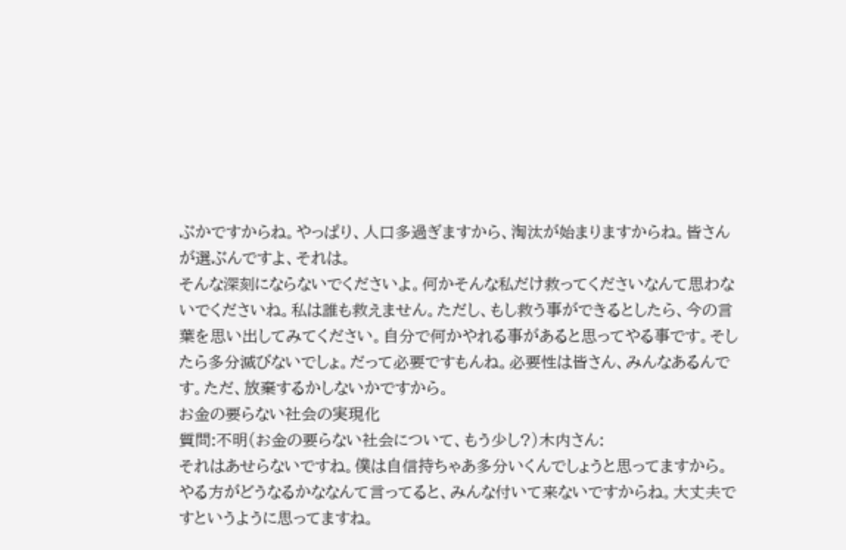ぶかですからね。やっぱり、人口多過ぎますから、淘汰が始まりますからね。皆さんが選ぶんですよ、それは。
そんな深刻にならないでくださいよ。何かそんな私だけ救ってくださいなんて思わないでくださいね。私は誰も救えません。ただし、もし救う事ができるとしたら、今の言葉を思い出してみてください。自分で何かやれる事があると思ってやる事です。そしたら多分滅びないでしょ。だって必要ですもんね。必要性は皆さん、みんなあるんです。ただ、放棄するかしないかですから。
お金の要らない社会の実現化
質問:不明(お金の要らない社会について、もう少し?)木内さん:
それはあせらないですね。僕は自信持ちゃあ多分いくんでしょうと思ってますから。やる方がどうなるかななんて言ってると、みんな付いて来ないですからね。大丈夫ですというように思ってますね。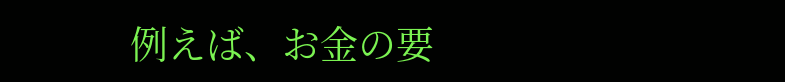例えば、お金の要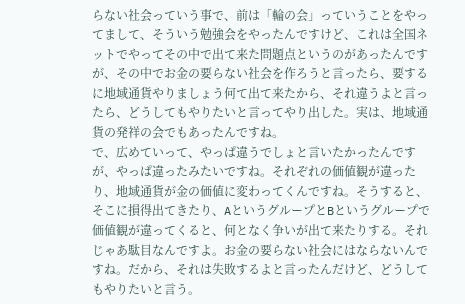らない社会っていう事で、前は「輪の会」っていうことをやってまして、そういう勉強会をやったんですけど、これは全国ネットでやってその中で出て来た問題点というのがあったんですが、その中でお金の要らない社会を作ろうと言ったら、要するに地域通貨やりましょう何て出て来たから、それ違うよと言ったら、どうしてもやりたいと言ってやり出した。実は、地域通貨の発祥の会でもあったんですね。
で、広めていって、やっぱ違うでしょと言いたかったんですが、やっぱ違ったみたいですね。それぞれの価値観が違ったり、地域通貨が金の価値に変わってくんですね。そうすると、そこに損得出てきたり、AというグループとBというグループで価値観が違ってくると、何となく争いが出て来たりする。それじゃあ駄目なんですよ。お金の要らない社会にはならないんですね。だから、それは失敗するよと言ったんだけど、どうしてもやりたいと言う。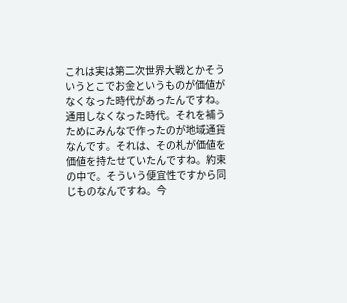これは実は第二次世界大戦とかそういうとこでお金というものが価値がなくなった時代があったんですね。通用しなくなった時代。それを補うためにみんなで作ったのが地域通貨なんです。それは、その札が価値を価値を持たせていたんですね。約束の中で。そういう便宜性ですから同じものなんですね。今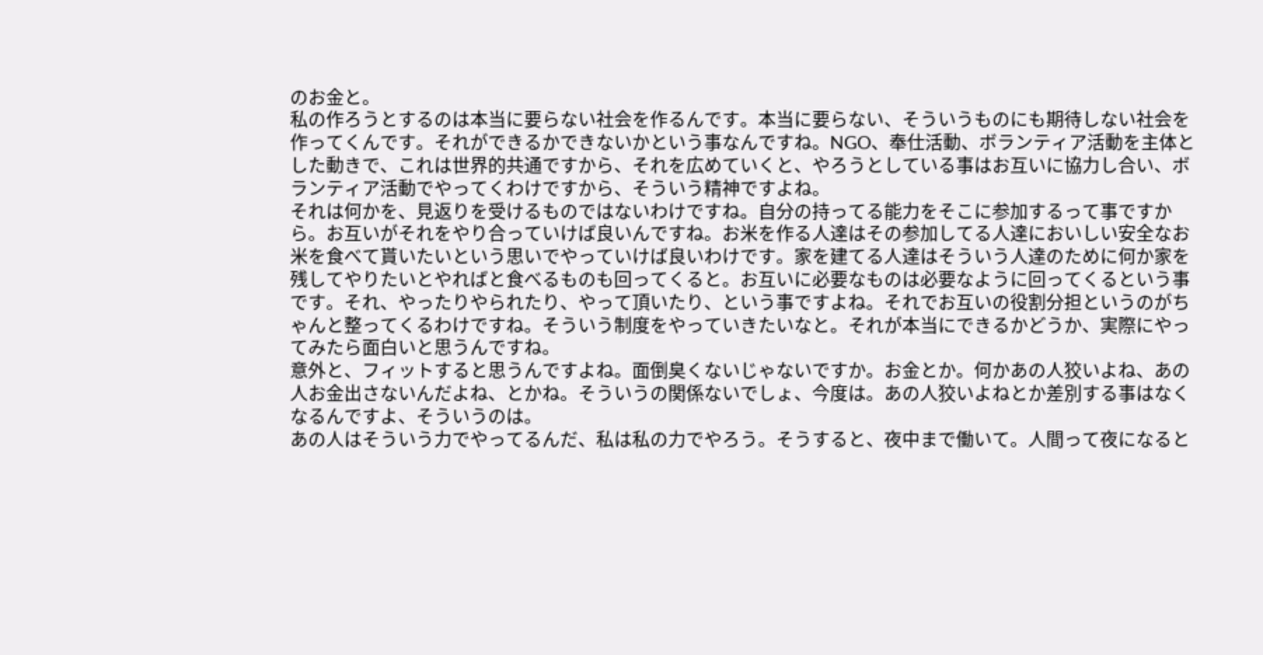のお金と。
私の作ろうとするのは本当に要らない社会を作るんです。本当に要らない、そういうものにも期待しない社会を作ってくんです。それができるかできないかという事なんですね。NGO、奉仕活動、ボランティア活動を主体とした動きで、これは世界的共通ですから、それを広めていくと、やろうとしている事はお互いに協力し合い、ボランティア活動でやってくわけですから、そういう精神ですよね。
それは何かを、見返りを受けるものではないわけですね。自分の持ってる能力をそこに参加するって事ですから。お互いがそれをやり合っていけば良いんですね。お米を作る人達はその参加してる人達においしい安全なお米を食べて貰いたいという思いでやっていけば良いわけです。家を建てる人達はそういう人達のために何か家を残してやりたいとやればと食べるものも回ってくると。お互いに必要なものは必要なように回ってくるという事です。それ、やったりやられたり、やって頂いたり、という事ですよね。それでお互いの役割分担というのがちゃんと整ってくるわけですね。そういう制度をやっていきたいなと。それが本当にできるかどうか、実際にやってみたら面白いと思うんですね。
意外と、フィットすると思うんですよね。面倒臭くないじゃないですか。お金とか。何かあの人狡いよね、あの人お金出さないんだよね、とかね。そういうの関係ないでしょ、今度は。あの人狡いよねとか差別する事はなくなるんですよ、そういうのは。
あの人はそういう力でやってるんだ、私は私の力でやろう。そうすると、夜中まで働いて。人間って夜になると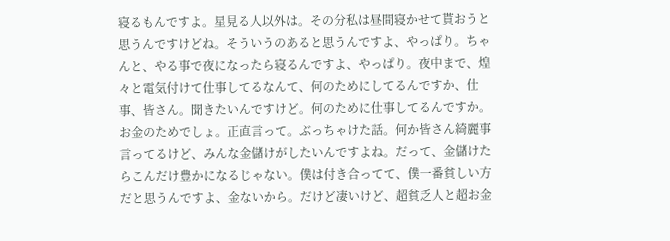寝るもんですよ。星見る人以外は。その分私は昼間寝かせて貰おうと思うんですけどね。そういうのあると思うんですよ、やっぱり。ちゃんと、やる事で夜になったら寝るんですよ、やっぱり。夜中まで、煌々と電気付けて仕事してるなんて、何のためにしてるんですか、仕事、皆さん。聞きたいんですけど。何のために仕事してるんですか。お金のためでしょ。正直言って。ぶっちゃけた話。何か皆さん綺麗事言ってるけど、みんな金儲けがしたいんですよね。だって、金儲けたらこんだけ豊かになるじゃない。僕は付き合ってて、僕一番貧しい方だと思うんですよ、金ないから。だけど凄いけど、超貧乏人と超お金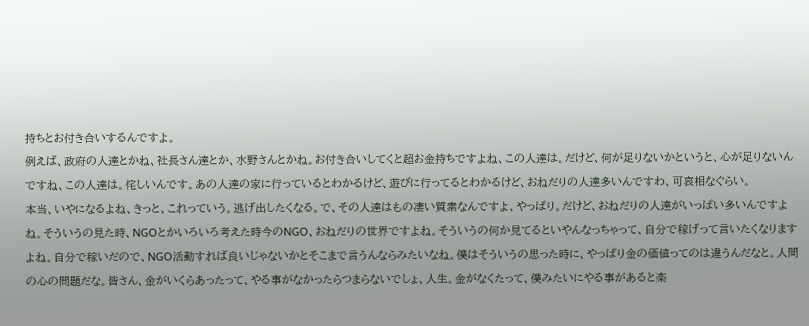持ちとお付き合いするんですよ。
例えば、政府の人達とかね、社長さん達とか、水野さんとかね。お付き合いしてくと超お金持ちですよね、この人達は。だけど、何が足りないかというと、心が足りないんですね、この人達は。侘しいんです。あの人達の家に行っているとわかるけど、遊びに行ってるとわかるけど、おねだりの人達多いんですわ、可哀相なぐらい。
本当、いやになるよね、きっと、これっていう。逃げ出したくなる。で、その人達はもの凄い質素なんですよ、やっぱり。だけど、おねだりの人達がいっぱい多いんですよね。そういうの見た時、NGOとかいろいろ考えた時今のNGO、おねだりの世界ですよね。そういうの何か見てるといやんなっちゃって、自分で稼げって言いたくなりますよね。自分で稼いだので、NGO活動すれば良いじゃないかとそこまで言うんならみたいなね。僕はそういうの思った時に、やっぱり金の価値ってのは違うんだなと。人間の心の問題だな。皆さん、金がいくらあったって、やる事がなかったらつまらないでしょ、人生。金がなくたって、僕みたいにやる事があると楽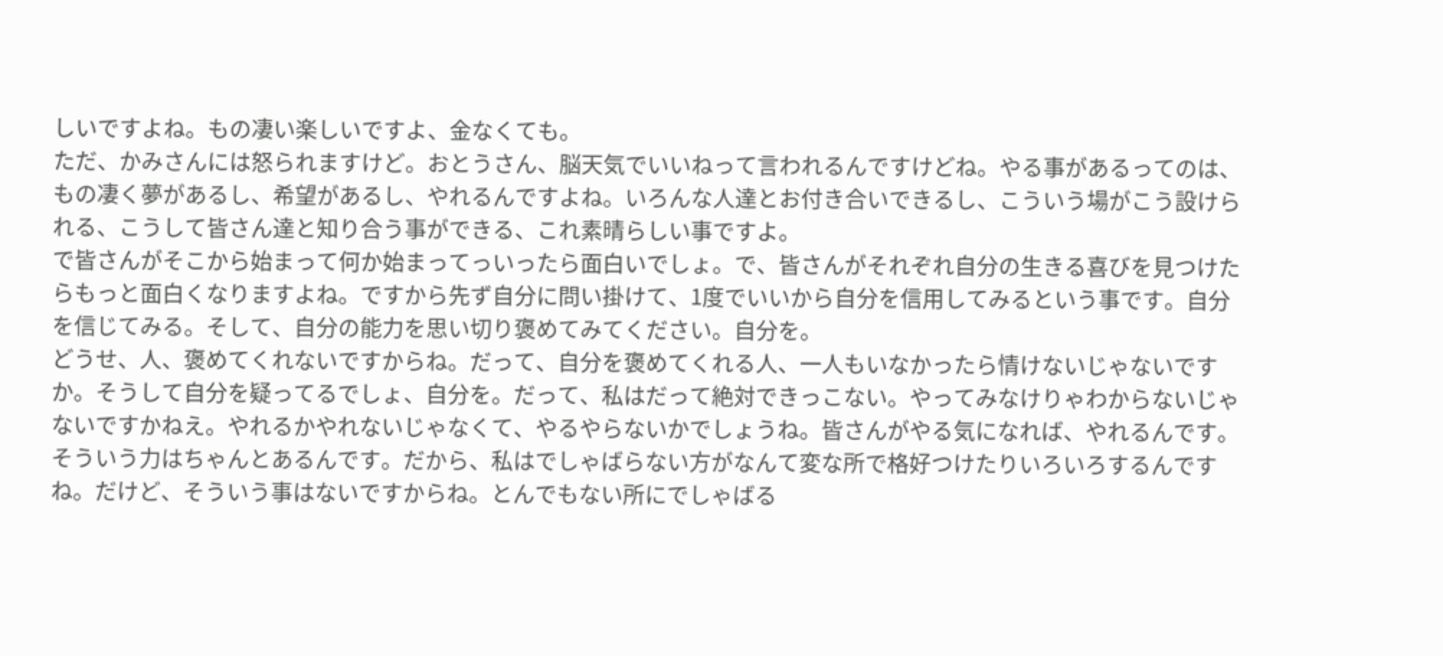しいですよね。もの凄い楽しいですよ、金なくても。
ただ、かみさんには怒られますけど。おとうさん、脳天気でいいねって言われるんですけどね。やる事があるってのは、もの凄く夢があるし、希望があるし、やれるんですよね。いろんな人達とお付き合いできるし、こういう場がこう設けられる、こうして皆さん達と知り合う事ができる、これ素晴らしい事ですよ。
で皆さんがそこから始まって何か始まってっいったら面白いでしょ。で、皆さんがそれぞれ自分の生きる喜びを見つけたらもっと面白くなりますよね。ですから先ず自分に問い掛けて、1度でいいから自分を信用してみるという事です。自分を信じてみる。そして、自分の能力を思い切り褒めてみてください。自分を。
どうせ、人、褒めてくれないですからね。だって、自分を褒めてくれる人、一人もいなかったら情けないじゃないですか。そうして自分を疑ってるでしょ、自分を。だって、私はだって絶対できっこない。やってみなけりゃわからないじゃないですかねえ。やれるかやれないじゃなくて、やるやらないかでしょうね。皆さんがやる気になれば、やれるんです。そういう力はちゃんとあるんです。だから、私はでしゃばらない方がなんて変な所で格好つけたりいろいろするんですね。だけど、そういう事はないですからね。とんでもない所にでしゃばる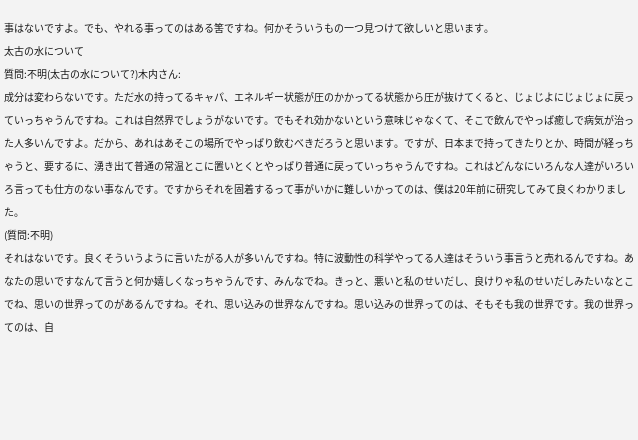事はないですよ。でも、やれる事ってのはある筈ですね。何かそういうもの一つ見つけて欲しいと思います。
太古の水について
質問:不明(太古の水について?)木内さん:
成分は変わらないです。ただ水の持ってるキャパ、エネルギー状態が圧のかかってる状態から圧が抜けてくると、じょじよにじょじょに戻っていっちゃうんですね。これは自然界でしょうがないです。でもそれ効かないという意味じゃなくて、そこで飲んでやっぱ癒しで病気が治った人多いんですよ。だから、あれはあそこの場所でやっぱり飲むべきだろうと思います。ですが、日本まで持ってきたりとか、時間が経っちゃうと、要するに、湧き出て普通の常温とこに置いとくとやっぱり普通に戻っていっちゃうんですね。これはどんなにいろんな人達がいろいろ言っても仕方のない事なんです。ですからそれを固着するって事がいかに難しいかってのは、僕は20年前に研究してみて良くわかりました。
(質問:不明)
それはないです。良くそういうように言いたがる人が多いんですね。特に波動性の科学やってる人達はそういう事言うと売れるんですね。あなたの思いですなんて言うと何か嬉しくなっちゃうんです、みんなでね。きっと、悪いと私のせいだし、良けりゃ私のせいだしみたいなとこでね、思いの世界ってのがあるんですね。それ、思い込みの世界なんですね。思い込みの世界ってのは、そもそも我の世界です。我の世界ってのは、自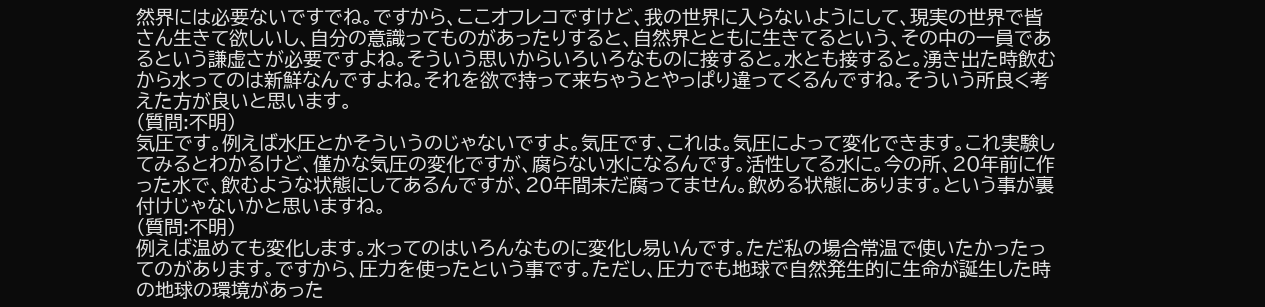然界には必要ないですでね。ですから、ここオフレコですけど、我の世界に入らないようにして、現実の世界で皆さん生きて欲しいし、自分の意識ってものがあったりすると、自然界とともに生きてるという、その中の一員であるという謙虚さが必要ですよね。そういう思いからいろいろなものに接すると。水とも接すると。湧き出た時飲むから水ってのは新鮮なんですよね。それを欲で持って来ちゃうとやっぱり違ってくるんですね。そういう所良く考えた方が良いと思います。
(質問:不明)
気圧です。例えば水圧とかそういうのじゃないですよ。気圧です、これは。気圧によって変化できます。これ実験してみるとわかるけど、僅かな気圧の変化ですが、腐らない水になるんです。活性してる水に。今の所、20年前に作った水で、飲むような状態にしてあるんですが、20年間未だ腐ってません。飲める状態にあります。という事が裏付けじゃないかと思いますね。
(質問:不明)
例えば温めても変化します。水ってのはいろんなものに変化し易いんです。ただ私の場合常温で使いたかったってのがあります。ですから、圧力を使ったという事です。ただし、圧力でも地球で自然発生的に生命が誕生した時の地球の環境があった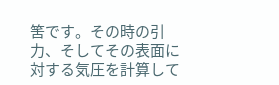筈です。その時の引力、そしてその表面に対する気圧を計算して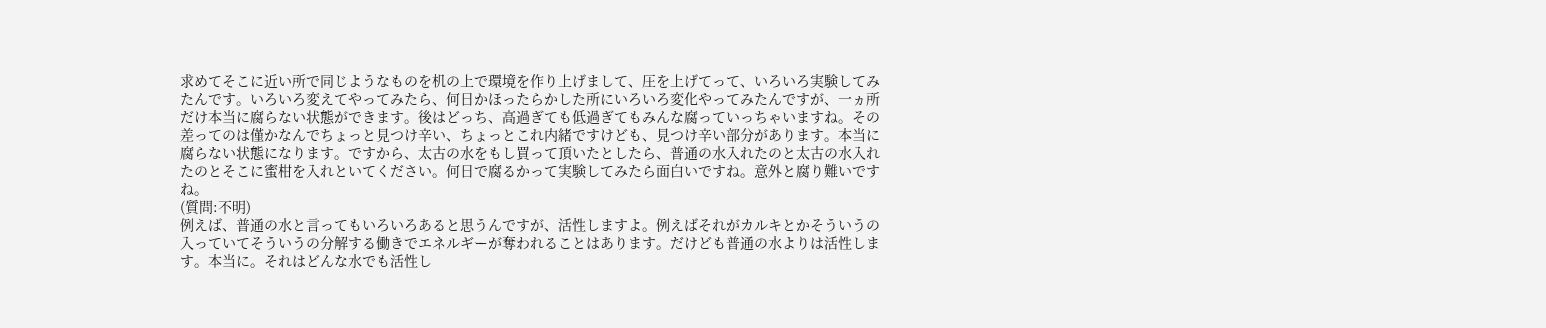求めてそこに近い所で同じようなものを机の上で環境を作り上げまして、圧を上げてって、いろいろ実験してみたんです。いろいろ変えてやってみたら、何日かほったらかした所にいろいろ変化やってみたんですが、一ヵ所だけ本当に腐らない状態ができます。後はどっち、高過ぎても低過ぎてもみんな腐っていっちゃいますね。その差ってのは僅かなんでちょっと見つけ辛い、ちょっとこれ内緒ですけども、見つけ辛い部分があります。本当に腐らない状態になります。ですから、太古の水をもし買って頂いたとしたら、普通の水入れたのと太古の水入れたのとそこに蜜柑を入れといてください。何日で腐るかって実験してみたら面白いですね。意外と腐り難いですね。
(質問:不明)
例えば、普通の水と言ってもいろいろあると思うんですが、活性しますよ。例えばそれがカルキとかそういうの入っていてそういうの分解する働きでエネルギーが奪われることはあります。だけども普通の水よりは活性します。本当に。それはどんな水でも活性し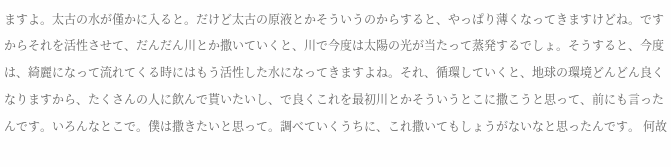ますよ。太古の水が僅かに入ると。だけど太古の原液とかそういうのからすると、やっぱり薄くなってきますけどね。ですからそれを活性させて、だんだん川とか撒いていくと、川で今度は太陽の光が当たって蒸発するでしょ。そうすると、今度は、綺麗になって流れてくる時にはもう活性した水になってきますよね。それ、循環していくと、地球の環境どんどん良くなりますから、たくさんの人に飲んで貰いたいし、で良くこれを最初川とかそういうとこに撒こうと思って、前にも言ったんです。いろんなとこで。僕は撒きたいと思って。調べていくうちに、これ撒いてもしょうがないなと思ったんです。 何故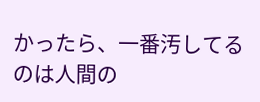かったら、一番汚してるのは人間の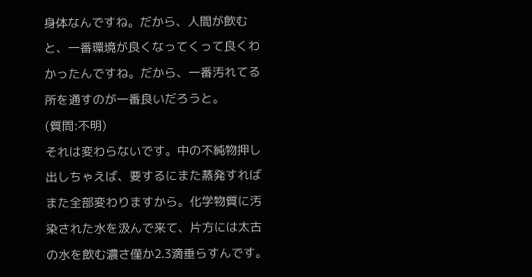身体なんですね。だから、人間が飲むと、一番環境が良くなってくって良くわかったんですね。だから、一番汚れてる所を通すのが一番良いだろうと。
(質問:不明)
それは変わらないです。中の不純物押し出しちゃえば、要するにまた蒸発すればまた全部変わりますから。化学物質に汚染された水を汲んで来て、片方には太古の水を飲む濃さ僅か2.3滴垂らすんです。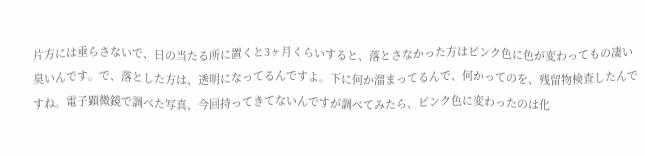片方には垂らさないで、日の当たる所に置くと3ヶ月くらいすると、落とさなかった方はピンク色に色が変わってもの凄い臭いんです。で、落とした方は、透明になってるんですよ。下に何か溜まってるんで、何かってのを、残留物検査したんですね。電子顕微鏡で調べた写真、今回持ってきてないんですが調べてみたら、ピンク色に変わったのは化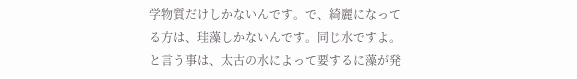学物質だけしかないんです。で、綺麗になってる方は、珪藻しかないんです。同じ水ですよ。と言う事は、太古の水によって要するに藻が発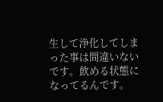生して浄化してしまった事は間違いないです。飲める状態になってるんです。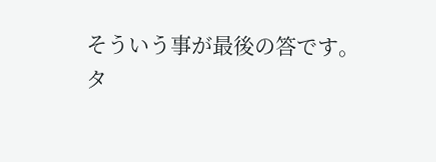そういう事が最後の答です。
タ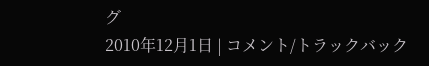グ
2010年12月1日 | コメント/トラックバック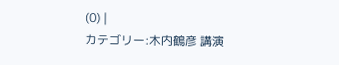(0) |
カテゴリー:木内鶴彦 講演